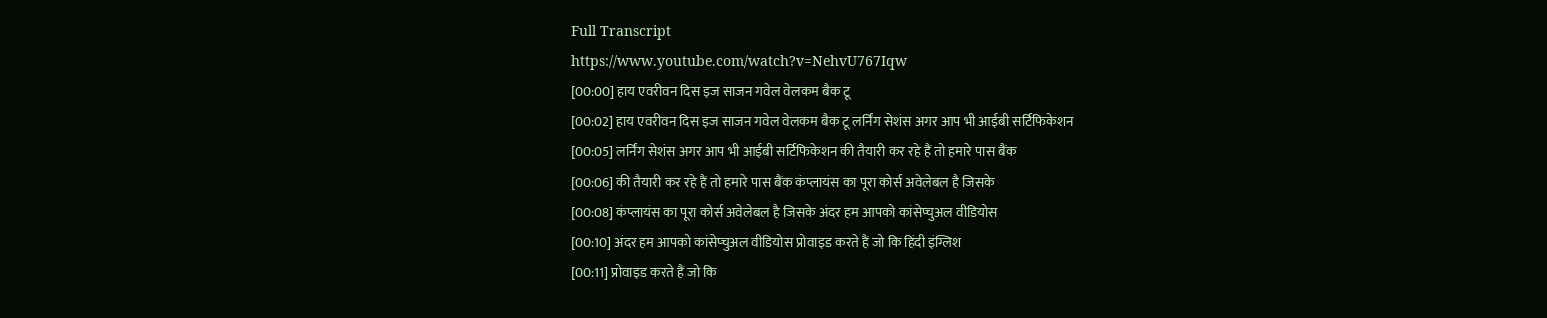Full Transcript
https://www.youtube.com/watch?v=NehvU767Iqw
[00:00] हाय एवरीवन दिस इज साजन गवेल वेलकम बैक टू
[00:02] हाय एवरीवन दिस इज साजन गवेल वेलकम बैक टू लर्निंग सेशंस अगर आप भी आईबी सर्टिफिकेशन
[00:05] लर्निंग सेशंस अगर आप भी आईबी सर्टिफिकेशन की तैयारी कर रहे हैं तो हमारे पास बैंक
[00:06] की तैयारी कर रहे हैं तो हमारे पास बैंक कंप्लायंस का पूरा कोर्स अवेलेबल है जिसके
[00:08] कंप्लायंस का पूरा कोर्स अवेलेबल है जिसके अंदर हम आपको कांसेप्चुअल वीडियोस
[00:10] अंदर हम आपको कांसेप्चुअल वीडियोस प्रोवाइड करते हैं जो कि हिंदी इंग्लिश
[00:11] प्रोवाइड करते हैं जो कि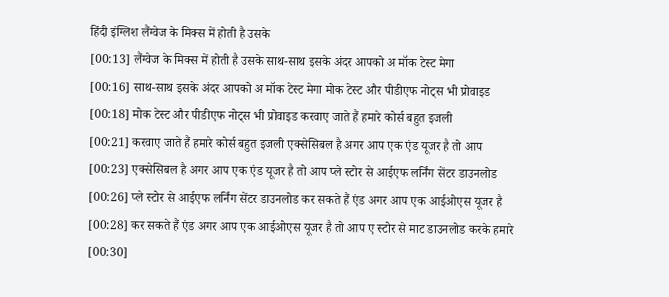हिंदी इंग्लिश लैंग्वेज के मिक्स में होती है उसके
[00:13] लैंग्वेज के मिक्स में होती है उसके साथ-साथ इसके अंदर आपको अ मॉक टेस्ट मेगा
[00:16] साथ-साथ इसके अंदर आपको अ मॉक टेस्ट मेगा मोक टेस्ट और पीडीएफ नोट्स भी प्रोवाइड
[00:18] मोक टेस्ट और पीडीएफ नोट्स भी प्रोवाइड करवाए जाते हैं हमारे कोर्स बहुत इजली
[00:21] करवाए जाते हैं हमारे कोर्स बहुत इजली एक्सेसिबल है अगर आप एक एंड यूजर है तो आप
[00:23] एक्सेसिबल है अगर आप एक एंड यूजर है तो आप प्ले स्टोर से आईएफ लर्निंग सेंटर डाउनलोड
[00:26] प्ले स्टोर से आईएफ लर्निंग सेंटर डाउनलोड कर सकते हैं एंड अगर आप एक आईओएस यूजर है
[00:28] कर सकते हैं एंड अगर आप एक आईओएस यूजर है तो आप ए स्टोर से माट डाउनलोड करके हमारे
[00:30]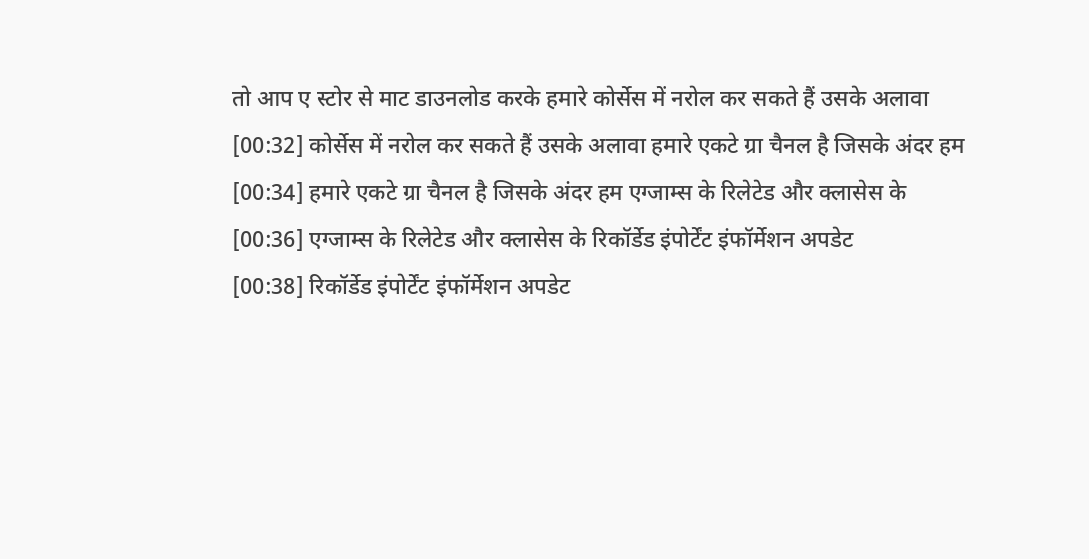तो आप ए स्टोर से माट डाउनलोड करके हमारे कोर्सेस में नरोल कर सकते हैं उसके अलावा
[00:32] कोर्सेस में नरोल कर सकते हैं उसके अलावा हमारे एकटे ग्रा चैनल है जिसके अंदर हम
[00:34] हमारे एकटे ग्रा चैनल है जिसके अंदर हम एग्जाम्स के रिलेटेड और क्लासेस के
[00:36] एग्जाम्स के रिलेटेड और क्लासेस के रिकॉर्डेड इंपोर्टेंट इंफॉर्मेशन अपडेट
[00:38] रिकॉर्डेड इंपोर्टेंट इंफॉर्मेशन अपडेट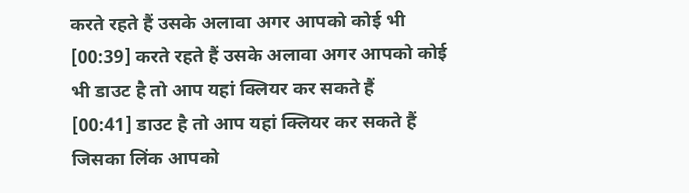करते रहते हैं उसके अलावा अगर आपको कोई भी
[00:39] करते रहते हैं उसके अलावा अगर आपको कोई भी डाउट है तो आप यहां क्लियर कर सकते हैं
[00:41] डाउट है तो आप यहां क्लियर कर सकते हैं जिसका लिंक आपको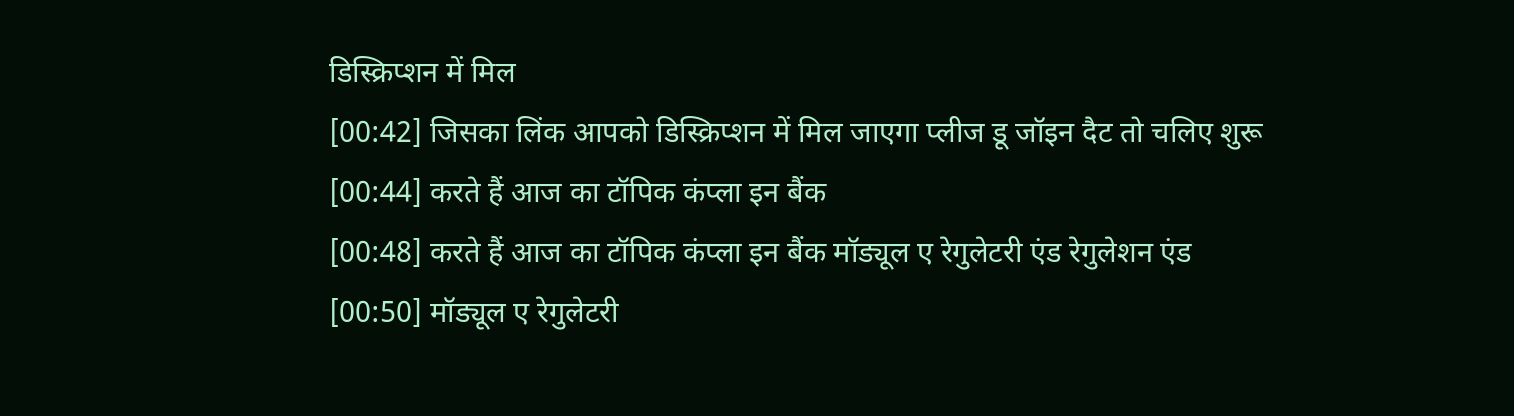डिस्क्रिप्शन में मिल
[00:42] जिसका लिंक आपको डिस्क्रिप्शन में मिल जाएगा प्लीज डू जॉइन दैट तो चलिए शुरू
[00:44] करते हैं आज का टॉपिक कंप्ला इन बैंक
[00:48] करते हैं आज का टॉपिक कंप्ला इन बैंक मॉड्यूल ए रेगुलेटरी एंड रेगुलेशन एंड
[00:50] मॉड्यूल ए रेगुलेटरी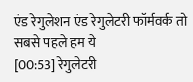एंड रेगुलेशन एंड रेगुलेटरी फॉर्मवर्क तो सबसे पहले हम ये
[00:53] रेगुलेटरी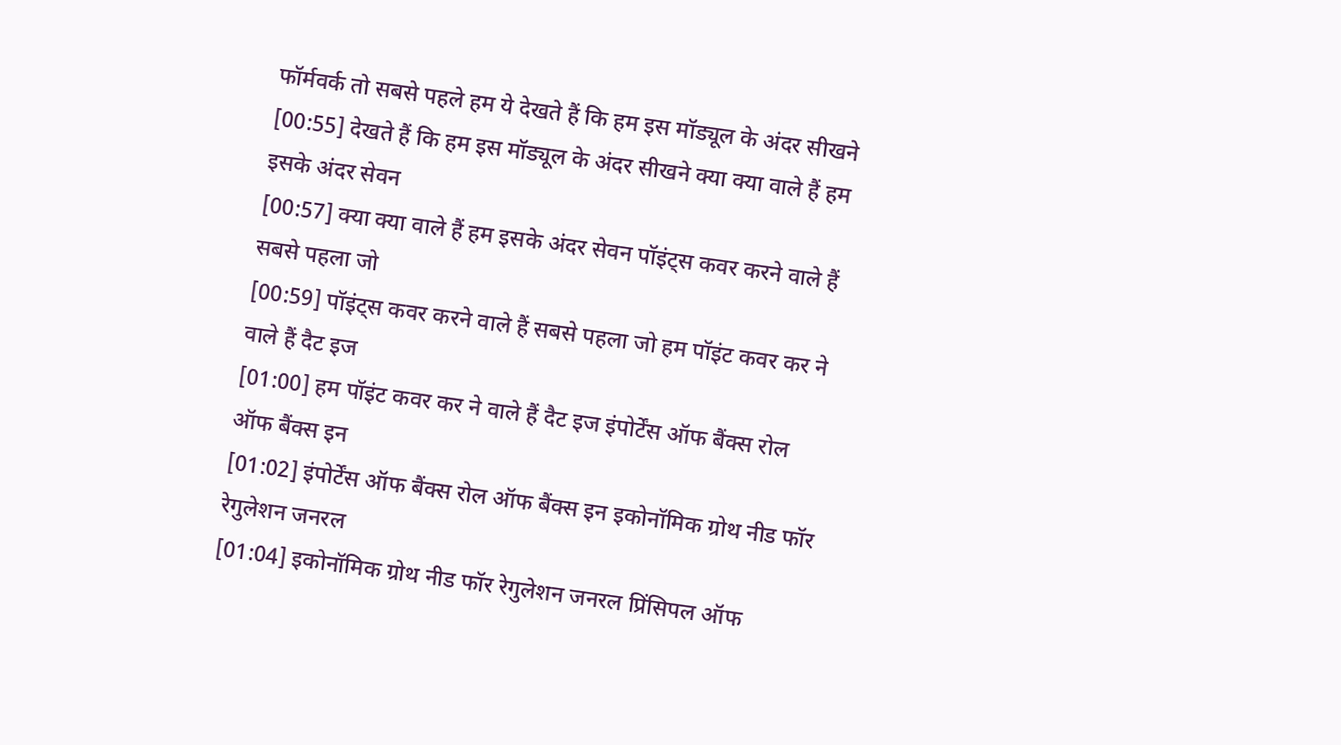फॉर्मवर्क तो सबसे पहले हम ये देखते हैं कि हम इस मॉड्यूल के अंदर सीखने
[00:55] देखते हैं कि हम इस मॉड्यूल के अंदर सीखने क्या क्या वाले हैं हम इसके अंदर सेवन
[00:57] क्या क्या वाले हैं हम इसके अंदर सेवन पॉइंट्स कवर करने वाले हैं सबसे पहला जो
[00:59] पॉइंट्स कवर करने वाले हैं सबसे पहला जो हम पॉइंट कवर कर ने वाले हैं दैट इज
[01:00] हम पॉइंट कवर कर ने वाले हैं दैट इज इंपोर्टेंस ऑफ बैंक्स रोल ऑफ बैंक्स इन
[01:02] इंपोर्टेंस ऑफ बैंक्स रोल ऑफ बैंक्स इन इकोनॉमिक ग्रोथ नीड फॉर रेगुलेशन जनरल
[01:04] इकोनॉमिक ग्रोथ नीड फॉर रेगुलेशन जनरल प्रिंसिपल ऑफ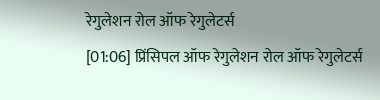रेगुलेशन रोल ऑफ रेगुलेटर्स
[01:06] प्रिंसिपल ऑफ रेगुलेशन रोल ऑफ रेगुलेटर्स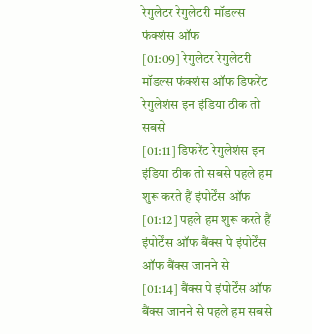रेगुलेटर रेगुलेटरी मॉडल्स फंक्शंस ऑफ
[01:09] रेगुलेटर रेगुलेटरी मॉडल्स फंक्शंस ऑफ डिफरेंट रेगुलेशंस इन इंडिया ठीक तो सबसे
[01:11] डिफरेंट रेगुलेशंस इन इंडिया ठीक तो सबसे पहले हम शुरू करते हैं इंपोर्टेंस ऑफ
[01:12] पहले हम शुरू करते हैं इंपोर्टेंस ऑफ बैंक्स पे इंपोर्टेंस ऑफ बैंक्स जानने से
[01:14] बैंक्स पे इंपोर्टेंस ऑफ बैंक्स जानने से पहले हम सबसे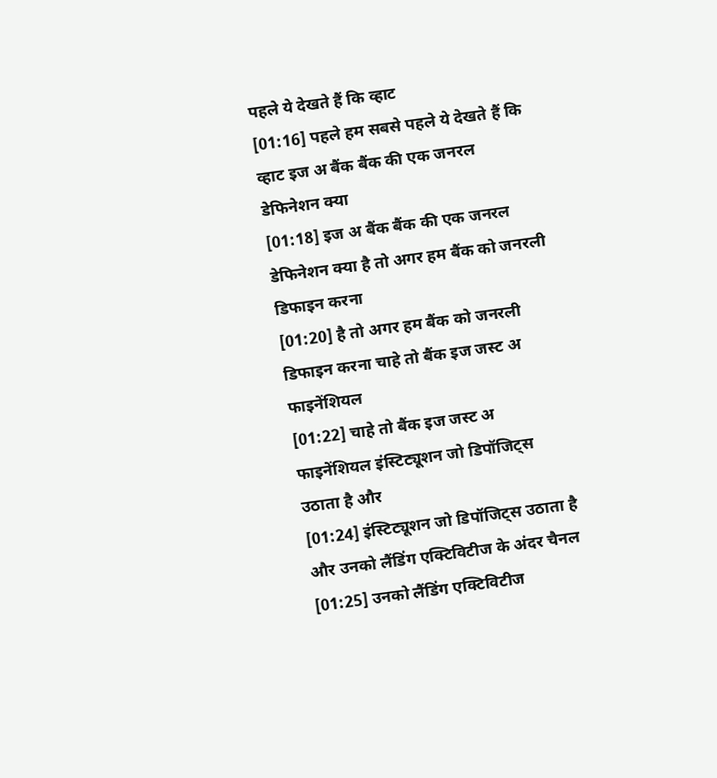पहले ये देखते हैं कि व्हाट
[01:16] पहले हम सबसे पहले ये देखते हैं कि व्हाट इज अ बैंक बैंक की एक जनरल डेफिनेशन क्या
[01:18] इज अ बैंक बैंक की एक जनरल डेफिनेशन क्या है तो अगर हम बैंक को जनरली डिफाइन करना
[01:20] है तो अगर हम बैंक को जनरली डिफाइन करना चाहे तो बैंक इज जस्ट अ फाइनेंशियल
[01:22] चाहे तो बैंक इज जस्ट अ फाइनेंशियल इंस्टिट्यूशन जो डिपॉजिट्स उठाता है और
[01:24] इंस्टिट्यूशन जो डिपॉजिट्स उठाता है और उनको लैंडिंग एक्टिविटीज के अंदर चैनल
[01:25] उनको लैंडिंग एक्टिविटीज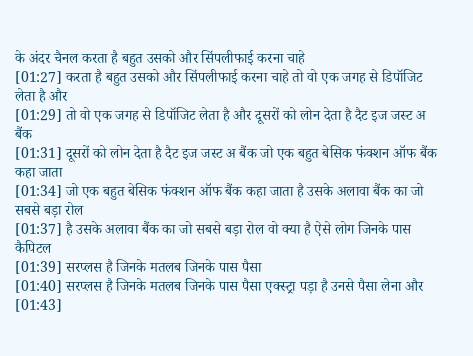के अंदर चैनल करता है बहुत उसको और सिंपलीफाई करना चाहे
[01:27] करता है बहुत उसको और सिंपलीफाई करना चाहे तो वो एक जगह से डिपॉजिट लेता है और
[01:29] तो वो एक जगह से डिपॉजिट लेता है और दूसरों को लोन देता है दैट इज जस्ट अ बैंक
[01:31] दूसरों को लोन देता है दैट इज जस्ट अ बैंक जो एक बहुत बेसिक फंक्शन ऑफ बैंक कहा जाता
[01:34] जो एक बहुत बेसिक फंक्शन ऑफ बैंक कहा जाता है उसके अलावा बैंक का जो सबसे बड़ा रोल
[01:37] है उसके अलावा बैंक का जो सबसे बड़ा रोल वो क्या है ऐसे लोग जिनके पास कैपिटल
[01:39] सरप्लस है जिनके मतलब जिनके पास पैसा
[01:40] सरप्लस है जिनके मतलब जिनके पास पैसा एक्स्ट्रा पड़ा है उनसे पैसा लेना और
[01:43]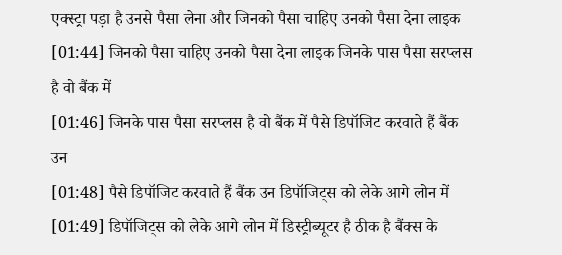एक्स्ट्रा पड़ा है उनसे पैसा लेना और जिनको पैसा चाहिए उनको पैसा देना लाइक
[01:44] जिनको पैसा चाहिए उनको पैसा देना लाइक जिनके पास पैसा सरप्लस है वो बैंक में
[01:46] जिनके पास पैसा सरप्लस है वो बैंक में पैसे डिपॉजिट करवाते हैं बैंक उन
[01:48] पैसे डिपॉजिट करवाते हैं बैंक उन डिपॉजिट्स को लेके आगे लोन में
[01:49] डिपॉजिट्स को लेके आगे लोन में डिस्ट्रीब्यूटर है ठीक है बैंक्स के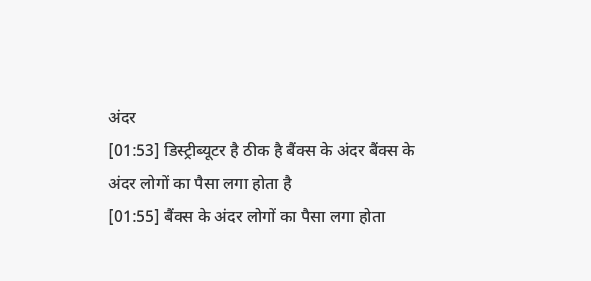अंदर
[01:53] डिस्ट्रीब्यूटर है ठीक है बैंक्स के अंदर बैंक्स के अंदर लोगों का पैसा लगा होता है
[01:55] बैंक्स के अंदर लोगों का पैसा लगा होता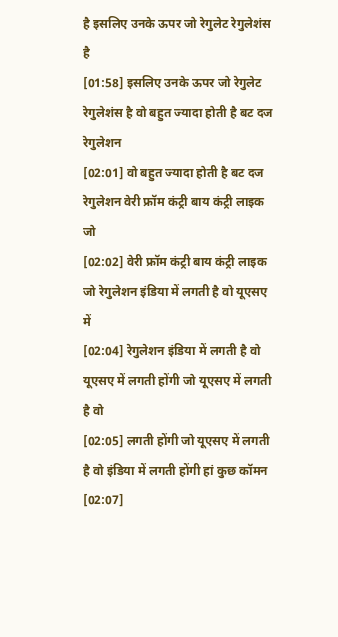है इसलिए उनके ऊपर जो रेगुलेट रेगुलेशंस है
[01:58] इसलिए उनके ऊपर जो रेगुलेट रेगुलेशंस है वो बहुत ज्यादा होती है बट दज रेगुलेशन
[02:01] वो बहुत ज्यादा होती है बट दज रेगुलेशन वेरी फ्रॉम कंट्री बाय कंट्री लाइक जो
[02:02] वेरी फ्रॉम कंट्री बाय कंट्री लाइक जो रेगुलेशन इंडिया में लगती है वो यूएसए में
[02:04] रेगुलेशन इंडिया में लगती है वो यूएसए में लगती होंगी जो यूएसए में लगती है वो
[02:05] लगती होंगी जो यूएसए में लगती है वो इंडिया में लगती होंगी हां कुछ कॉमन
[02:07]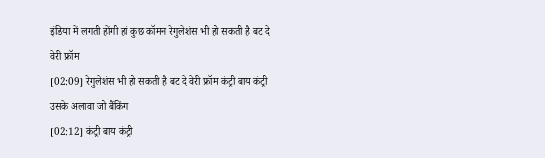इंडिया में लगती होंगी हां कुछ कॉमन रेगुलेशंस भी हो सकती है बट दे वेरी फ्रॉम
[02:09] रेगुलेशंस भी हो सकती है बट दे वेरी फ्रॉम कंट्री बाय कंट्री उसके अलावा जो बैंकिंग
[02:12] कंट्री बाय कंट्री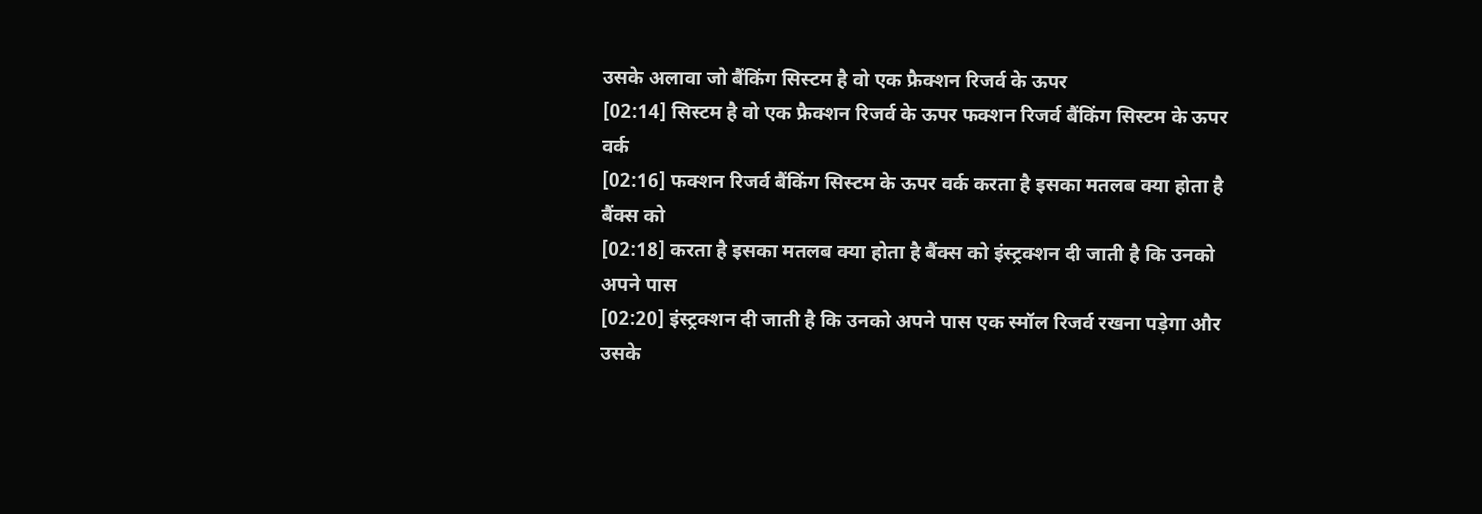उसके अलावा जो बैंकिंग सिस्टम है वो एक फ्रैक्शन रिजर्व के ऊपर
[02:14] सिस्टम है वो एक फ्रैक्शन रिजर्व के ऊपर फक्शन रिजर्व बैंकिंग सिस्टम के ऊपर वर्क
[02:16] फक्शन रिजर्व बैंकिंग सिस्टम के ऊपर वर्क करता है इसका मतलब क्या होता है बैंक्स को
[02:18] करता है इसका मतलब क्या होता है बैंक्स को इंस्ट्रक्शन दी जाती है कि उनको अपने पास
[02:20] इंस्ट्रक्शन दी जाती है कि उनको अपने पास एक स्मॉल रिजर्व रखना पड़ेगा और उसके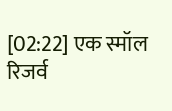[02:22] एक स्मॉल रिजर्व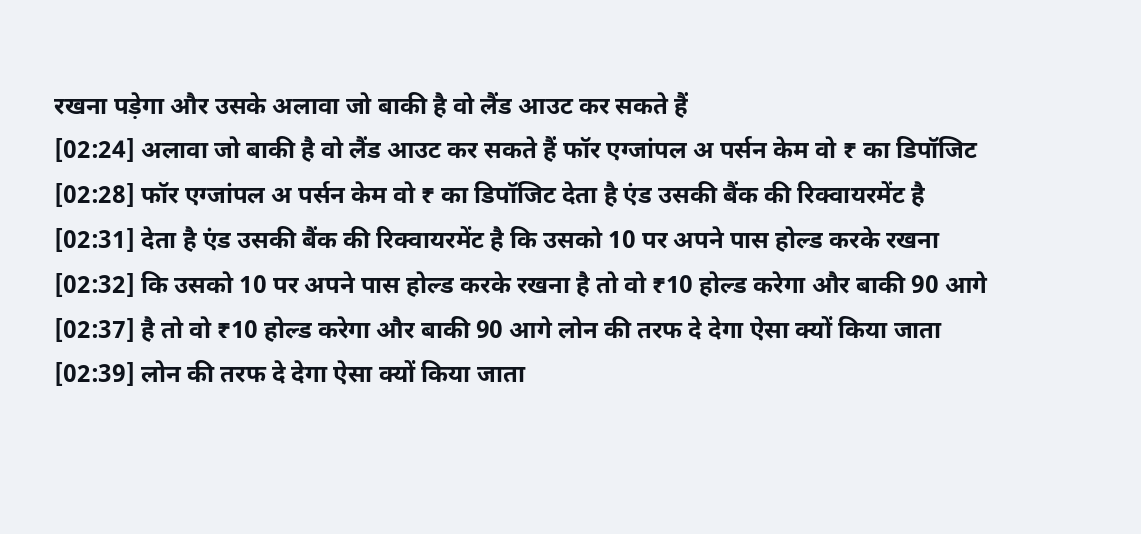रखना पड़ेगा और उसके अलावा जो बाकी है वो लैंड आउट कर सकते हैं
[02:24] अलावा जो बाकी है वो लैंड आउट कर सकते हैं फॉर एग्जांपल अ पर्सन केम वो ₹ का डिपॉजिट
[02:28] फॉर एग्जांपल अ पर्सन केम वो ₹ का डिपॉजिट देता है एंड उसकी बैंक की रिक्वायरमेंट है
[02:31] देता है एंड उसकी बैंक की रिक्वायरमेंट है कि उसको 10 पर अपने पास होल्ड करके रखना
[02:32] कि उसको 10 पर अपने पास होल्ड करके रखना है तो वो ₹10 होल्ड करेगा और बाकी 90 आगे
[02:37] है तो वो ₹10 होल्ड करेगा और बाकी 90 आगे लोन की तरफ दे देगा ऐसा क्यों किया जाता
[02:39] लोन की तरफ दे देगा ऐसा क्यों किया जाता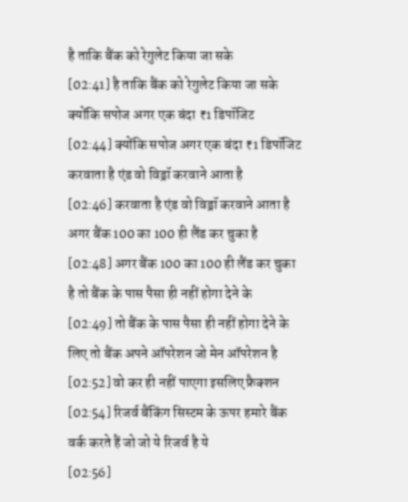है ताकि बैंक को रेगुलेट किया जा सके
[02:41] है ताकि बैंक को रेगुलेट किया जा सके क्योंकि सपोज अगर एक बंदा ₹1 डिपॉजिट
[02:44] क्योंकि सपोज अगर एक बंदा ₹1 डिपॉजिट करवाता है एंड वो विड्रॉ करवाने आता है
[02:46] करवाता है एंड वो विड्रॉ करवाने आता है अगर बैंक 100 का 100 ही लैंड कर चुका है
[02:48] अगर बैंक 100 का 100 ही लैंड कर चुका है तो बैंक के पास पैसा ही नहीं होगा देने के
[02:49] तो बैंक के पास पैसा ही नहीं होगा देने के लिए तो बैंक अपने ऑपरेशन जो मेन ऑपरेशन है
[02:52] वो कर ही नहीं पाएगा इसलिए फ्रैक्शन
[02:54] रिजर्व बैंकिंग सिस्टम के ऊपर हमारे बैंक वर्क करते हैं जो जो ये रिजर्व है ये
[02:56]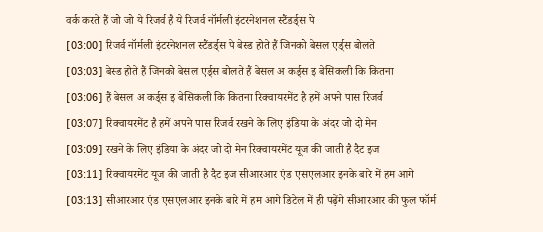वर्क करते हैं जो जो ये रिजर्व है ये रिजर्व नॉर्मली इंटरनेशनल स्टैंडर्ड्स पे
[03:00] रिजर्व नॉर्मली इंटरनेशनल स्टैंडर्ड्स पे बेस्ड होते हैं जिनको बेसल एर्ड्स बोलते
[03:03] बेस्ड होते हैं जिनको बेसल एर्ड्स बोलते हैं बेसल अ कर्ड्स इ बेसिकली कि कितना
[03:06] हैं बेसल अ कर्ड्स इ बेसिकली कि कितना रिक्वायरमेंट है हमें अपने पास रिजर्व
[03:07] रिक्वायरमेंट है हमें अपने पास रिजर्व रखने के लिए इंडिया के अंदर जो दो मेन
[03:09] रखने के लिए इंडिया के अंदर जो दो मेन रिक्वायरमेंट यूज की जाती है दैट इज
[03:11] रिक्वायरमेंट यूज की जाती है दैट इज सीआरआर एंड एसएलआर इनके बारे में हम आगे
[03:13] सीआरआर एंड एसएलआर इनके बारे में हम आगे डिटेल में ही पढ़ेंगे सीआरआर की फुल फॉर्म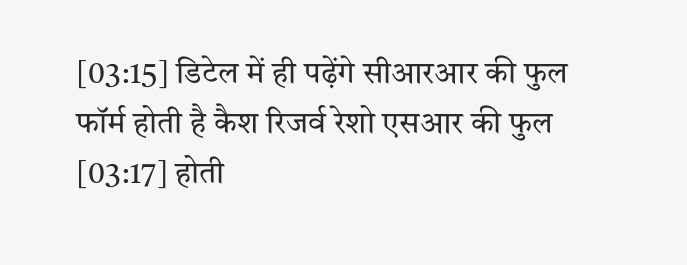[03:15] डिटेल में ही पढ़ेंगे सीआरआर की फुल फॉर्म होती है कैश रिजर्व रेशो एसआर की फुल
[03:17] होती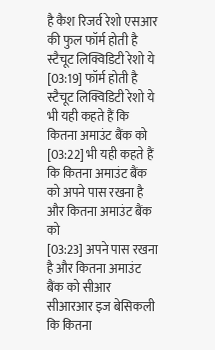है कैश रिजर्व रेशो एसआर की फुल फॉर्म होती है स्टैचूट लिक्विडिटी रेशो ये
[03:19] फॉर्म होती है स्टैचूट लिक्विडिटी रेशो ये भी यही कहते हैं कि कितना अमाउंट बैंक को
[03:22] भी यही कहते हैं कि कितना अमाउंट बैंक को अपने पास रखना है और कितना अमाउंट बैंक को
[03:23] अपने पास रखना है और कितना अमाउंट बैंक को सीआर सीआरआर इज बेसिकली कि कितना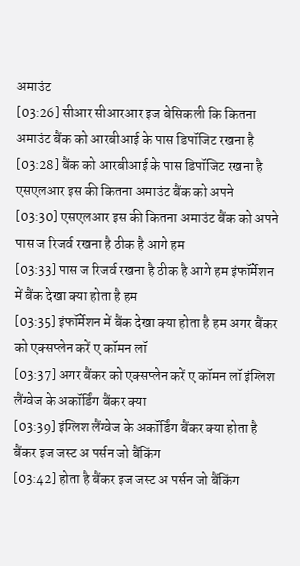अमाउंट
[03:26] सीआर सीआरआर इज बेसिकली कि कितना अमाउंट बैंक को आरबीआई के पास डिपॉजिट रखना है
[03:28] बैंक को आरबीआई के पास डिपॉजिट रखना है एसएलआर इस की कितना अमाउंट बैंक को अपने
[03:30] एसएलआर इस की कितना अमाउंट बैंक को अपने पास ज रिजर्व रखना है ठीक है आगे हम
[03:33] पास ज रिजर्व रखना है ठीक है आगे हम इंफॉर्मेशन में बैंक देखा क्या होता है हम
[03:35] इंफॉर्मेशन में बैंक देखा क्या होता है हम अगर बैंकर को एक्सप्लेन करें ए कॉमन लॉ
[03:37] अगर बैंकर को एक्सप्लेन करें ए कॉमन लॉ इंग्लिश लैंग्वेज के अकॉर्डिंग बैंकर क्या
[03:39] इंग्लिश लैंग्वेज के अकॉर्डिंग बैंकर क्या होता है बैंकर इज जस्ट अ पर्सन जो बैंकिंग
[03:42] होता है बैंकर इज जस्ट अ पर्सन जो बैंकिंग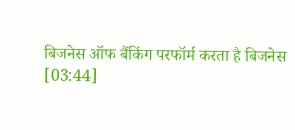बिजनेस ऑफ बैंकिंग परफॉर्म करता है बिजनेस
[03:44]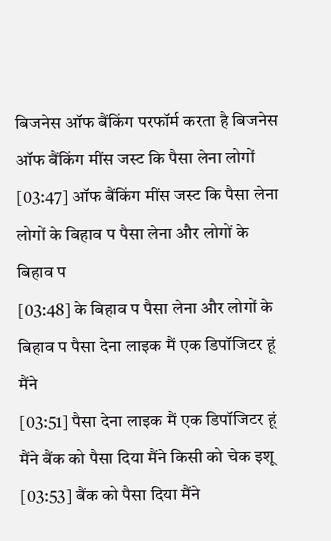बिजनेस ऑफ बैंकिंग परफॉर्म करता है बिजनेस ऑफ बैंकिंग मींस जस्ट कि पैसा लेना लोगों
[03:47] ऑफ बैंकिंग मींस जस्ट कि पैसा लेना लोगों के बिहाव प पैसा लेना और लोगों के बिहाव प
[03:48] के बिहाव प पैसा लेना और लोगों के बिहाव प पैसा देना लाइक मैं एक डिपॉजिटर हूं मैंने
[03:51] पैसा देना लाइक मैं एक डिपॉजिटर हूं मैंने बैंक को पैसा दिया मैंने किसी को चेक इशू
[03:53] बैंक को पैसा दिया मैंने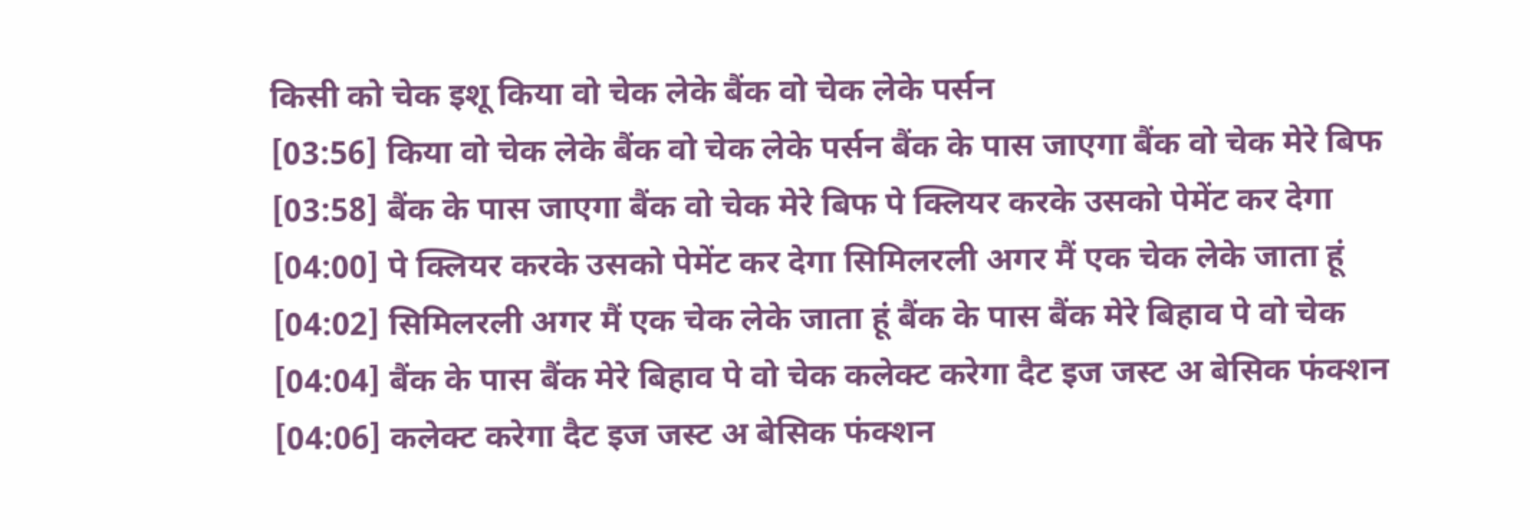किसी को चेक इशू किया वो चेक लेके बैंक वो चेक लेके पर्सन
[03:56] किया वो चेक लेके बैंक वो चेक लेके पर्सन बैंक के पास जाएगा बैंक वो चेक मेरे बिफ
[03:58] बैंक के पास जाएगा बैंक वो चेक मेरे बिफ पे क्लियर करके उसको पेमेंट कर देगा
[04:00] पे क्लियर करके उसको पेमेंट कर देगा सिमिलरली अगर मैं एक चेक लेके जाता हूं
[04:02] सिमिलरली अगर मैं एक चेक लेके जाता हूं बैंक के पास बैंक मेरे बिहाव पे वो चेक
[04:04] बैंक के पास बैंक मेरे बिहाव पे वो चेक कलेक्ट करेगा दैट इज जस्ट अ बेसिक फंक्शन
[04:06] कलेक्ट करेगा दैट इज जस्ट अ बेसिक फंक्शन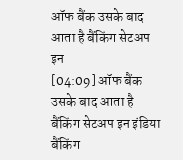ऑफ बैंक उसके बाद आता है बैंकिंग सेटअप इन
[04:09] ऑफ बैंक उसके बाद आता है बैंकिंग सेटअप इन इंडिया बैंकिंग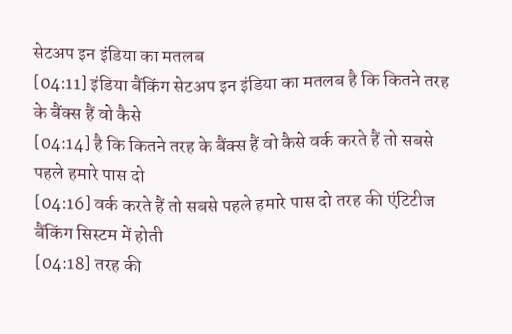सेटअप इन इंडिया का मतलब
[04:11] इंडिया बैंकिंग सेटअप इन इंडिया का मतलब है कि कितने तरह के बैंक्स हैं वो कैसे
[04:14] है कि कितने तरह के बैंक्स हैं वो कैसे वर्क करते हैं तो सबसे पहले हमारे पास दो
[04:16] वर्क करते हैं तो सबसे पहले हमारे पास दो तरह की एंटिटीज बैंकिंग सिस्टम में होती
[04:18] तरह की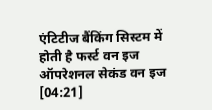एंटिटीज बैंकिंग सिस्टम में होती है फर्स्ट वन इज ऑपरेशनल सेकंड वन इज
[04:21]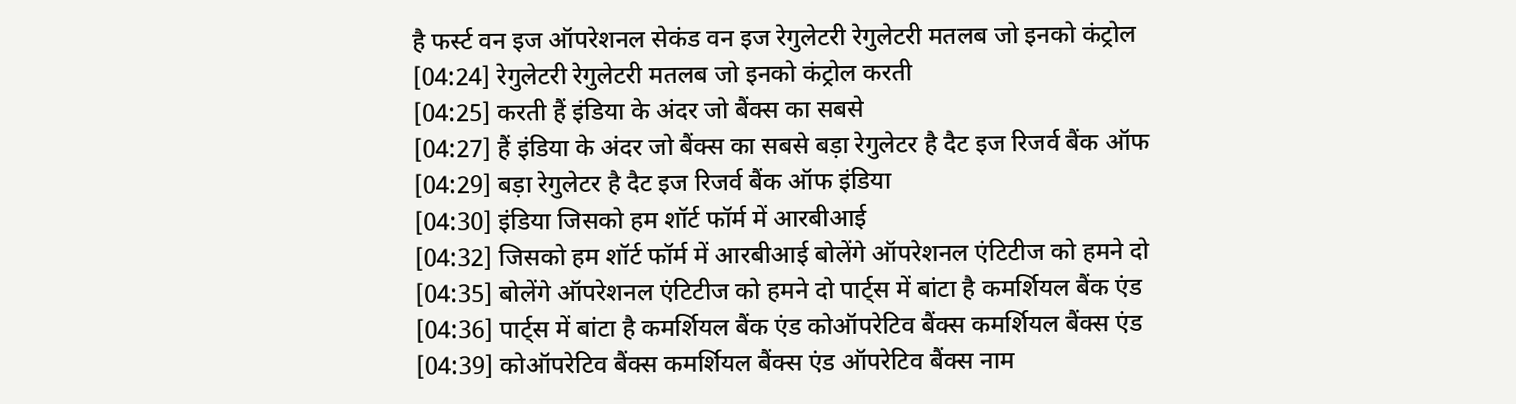है फर्स्ट वन इज ऑपरेशनल सेकंड वन इज रेगुलेटरी रेगुलेटरी मतलब जो इनको कंट्रोल
[04:24] रेगुलेटरी रेगुलेटरी मतलब जो इनको कंट्रोल करती
[04:25] करती हैं इंडिया के अंदर जो बैंक्स का सबसे
[04:27] हैं इंडिया के अंदर जो बैंक्स का सबसे बड़ा रेगुलेटर है दैट इज रिजर्व बैंक ऑफ
[04:29] बड़ा रेगुलेटर है दैट इज रिजर्व बैंक ऑफ इंडिया
[04:30] इंडिया जिसको हम शॉर्ट फॉर्म में आरबीआई
[04:32] जिसको हम शॉर्ट फॉर्म में आरबीआई बोलेंगे ऑपरेशनल एंटिटीज को हमने दो
[04:35] बोलेंगे ऑपरेशनल एंटिटीज को हमने दो पार्ट्स में बांटा है कमर्शियल बैंक एंड
[04:36] पार्ट्स में बांटा है कमर्शियल बैंक एंड कोऑपरेटिव बैंक्स कमर्शियल बैंक्स एंड
[04:39] कोऑपरेटिव बैंक्स कमर्शियल बैंक्स एंड ऑपरेटिव बैंक्स नाम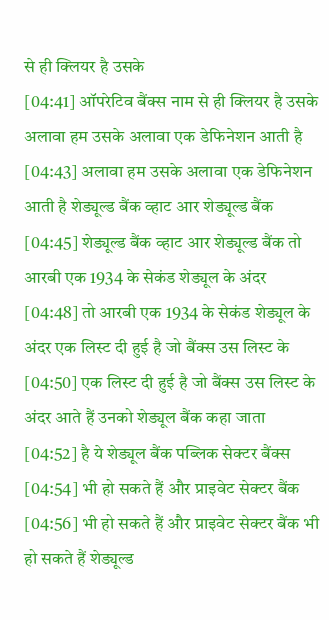से ही क्लियर है उसके
[04:41] ऑपरेटिव बैंक्स नाम से ही क्लियर है उसके अलावा हम उसके अलावा एक डेफिनेशन आती है
[04:43] अलावा हम उसके अलावा एक डेफिनेशन आती है शेड्यूल्ड बैंक व्हाट आर शेड्यूल्ड बैंक
[04:45] शेड्यूल्ड बैंक व्हाट आर शेड्यूल्ड बैंक तो आरबी एक 1934 के सेकंड शेड्यूल के अंदर
[04:48] तो आरबी एक 1934 के सेकंड शेड्यूल के अंदर एक लिस्ट दी हुई है जो बैंक्स उस लिस्ट के
[04:50] एक लिस्ट दी हुई है जो बैंक्स उस लिस्ट के अंदर आते हैं उनको शेड्यूल बैंक कहा जाता
[04:52] है ये शेड्यूल बैंक पब्लिक सेक्टर बैंक्स
[04:54] भी हो सकते हैं और प्राइवेट सेक्टर बैंक
[04:56] भी हो सकते हैं और प्राइवेट सेक्टर बैंक भी हो सकते हैं शेड्यूल्ड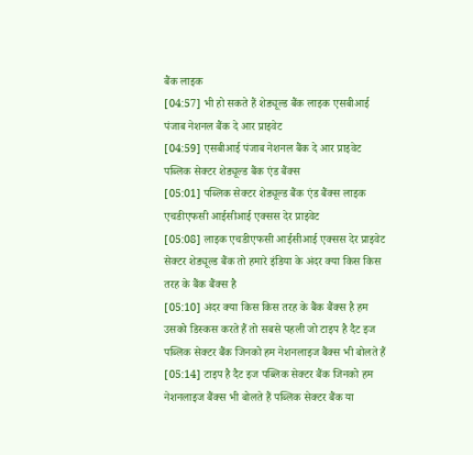बैंक लाइक
[04:57] भी हो सकते हैं शेड्यूल्ड बैंक लाइक एसबीआई पंजाब नेशनल बैंक दे आर प्राइवेट
[04:59] एसबीआई पंजाब नेशनल बैंक दे आर प्राइवेट पब्लिक सेक्टर शेड्यूल्ड बैंक एंड बैंक्स
[05:01] पब्लिक सेक्टर शेड्यूल्ड बैंक एंड बैंक्स लाइक एचडीएफसी आईसीआई एक्सस देर प्राइवेट
[05:08] लाइक एचडीएफसी आईसीआई एक्सस देर प्राइवेट सेक्टर शेड्यूल्ड बैंक तो हमारे इंडिया के अंदर क्या किस किस तरह के बैंक बैंक्स है
[05:10] अंदर क्या किस किस तरह के बैंक बैंक्स है हम उसको डिस्कस करते हैं तो सबसे पहली जो टाइप है दैट इज पब्लिक सेक्टर बैंक जिनको हम नेशनलाइज बैंक्स भी बोलते हैं
[05:14] टाइप है दैट इज पब्लिक सेक्टर बैंक जिनको हम नेशनलाइज बैंक्स भी बोलते हैं पब्लिक सेक्टर बैंक या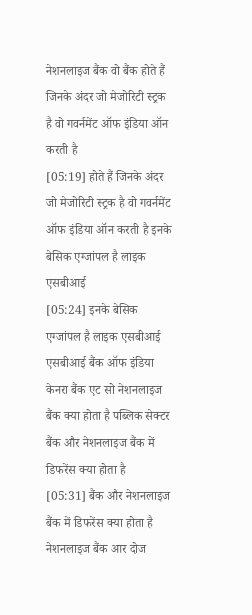नेशनलाइज बैंक वो बैंक होते हैं जिनके अंदर जो मेजोरिटी स्ट्रक है वो गवर्नमेंट ऑफ इंडिया ऑन करती है
[05:19] होते हैं जिनके अंदर जो मेजोरिटी स्ट्रक है वो गवर्नमेंट ऑफ इंडिया ऑन करती है इनके बेसिक एग्जांपल है लाइक एसबीआई
[05:24] इनके बेसिक एग्जांपल है लाइक एसबीआई एसबीआई बैंक ऑफ इंडिया केनरा बैंक एट सो नेशनलाइज बैंक क्या होता है पब्लिक सेक्टर बैंक और नेशनलाइज बैंक में डिफरेंस क्या होता है
[05:31] बैंक और नेशनलाइज बैंक में डिफरेंस क्या होता है नेशनलाइज बैंक आर दोज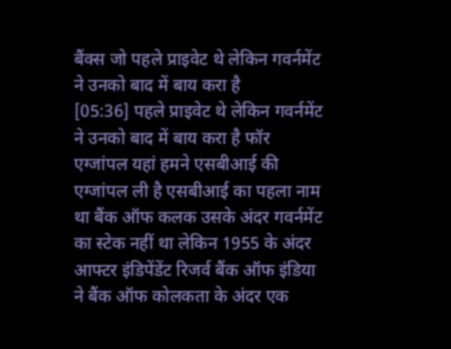बैंक्स जो पहले प्राइवेट थे लेकिन गवर्नमेंट ने उनको बाद में बाय करा है
[05:36] पहले प्राइवेट थे लेकिन गवर्नमेंट ने उनको बाद में बाय करा है फॉर एग्जांपल यहां हमने एसबीआई की एग्जांपल ली है एसबीआई का पहला नाम था बैंक ऑफ कलक उसके अंदर गवर्नमेंट का स्टेक नहीं था लेकिन 1955 के अंदर आफ्टर इंडिपेंडेंट रिजर्व बैंक ऑफ इंडिया ने बैंक ऑफ कोलकता के अंदर एक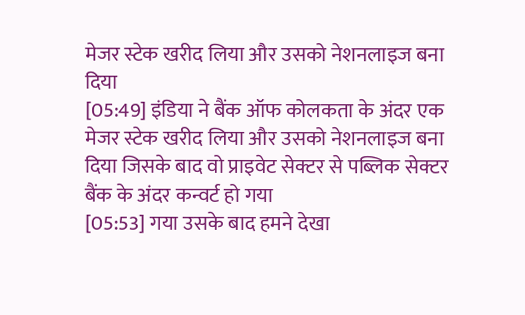मेजर स्टेक खरीद लिया और उसको नेशनलाइज बना दिया
[05:49] इंडिया ने बैंक ऑफ कोलकता के अंदर एक मेजर स्टेक खरीद लिया और उसको नेशनलाइज बना दिया जिसके बाद वो प्राइवेट सेक्टर से पब्लिक सेक्टर बैंक के अंदर कन्वर्ट हो गया
[05:53] गया उसके बाद हमने देखा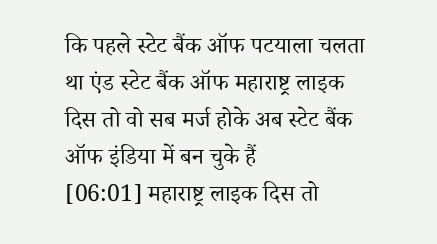कि पहले स्टेट बैंक ऑफ पटयाला चलता था एंड स्टेट बैंक ऑफ महाराष्ट्र लाइक दिस तो वो सब मर्ज होके अब स्टेट बैंक ऑफ इंडिया में बन चुके हैं
[06:01] महाराष्ट्र लाइक दिस तो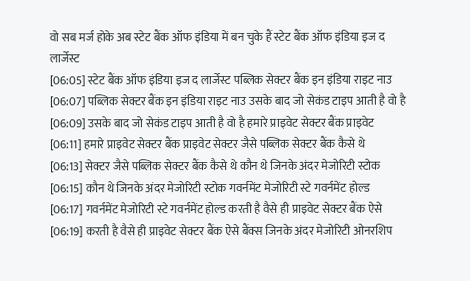वो सब मर्ज होके अब स्टेट बैंक ऑफ इंडिया में बन चुके हैं स्टेट बैंक ऑफ इंडिया इज द लार्जेस्ट
[06:05] स्टेट बैंक ऑफ इंडिया इज द लार्जेस्ट पब्लिक सेक्टर बैंक इन इंडिया राइट नाउ
[06:07] पब्लिक सेक्टर बैंक इन इंडिया राइट नाउ उसके बाद जो सेकंड टाइप आती है वो है
[06:09] उसके बाद जो सेकंड टाइप आती है वो है हमारे प्राइवेट सेक्टर बैंक प्राइवेट
[06:11] हमारे प्राइवेट सेक्टर बैंक प्राइवेट सेक्टर जैसे पब्लिक सेक्टर बैंक कैसे थे
[06:13] सेक्टर जैसे पब्लिक सेक्टर बैंक कैसे थे कौन थे जिनके अंदर मेजोरिटी स्टोक
[06:15] कौन थे जिनके अंदर मेजोरिटी स्टोक गवर्नमेंट मेजोरिटी स्टे गवर्नमेंट होल्ड
[06:17] गवर्नमेंट मेजोरिटी स्टे गवर्नमेंट होल्ड करती है वैसे ही प्राइवेट सेक्टर बैंक ऐसे
[06:19] करती है वैसे ही प्राइवेट सेक्टर बैंक ऐसे बैंक्स जिनके अंदर मेजोरिटी ओनरशिप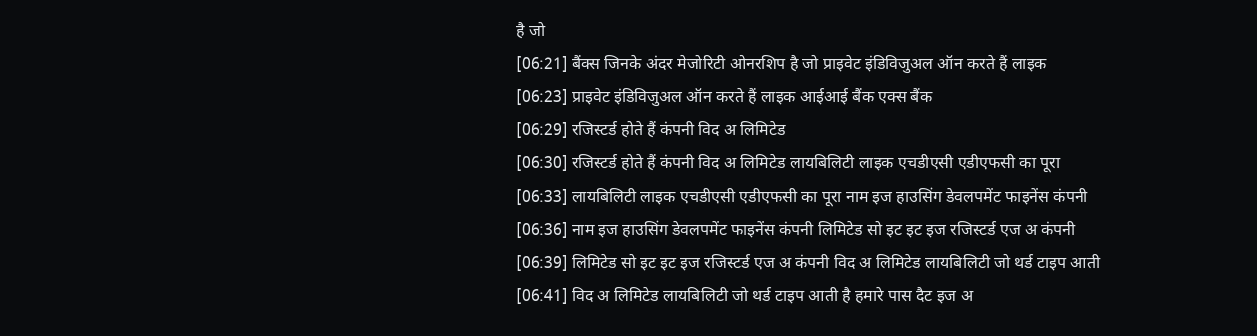है जो
[06:21] बैंक्स जिनके अंदर मेजोरिटी ओनरशिप है जो प्राइवेट इंडिविजुअल ऑन करते हैं लाइक
[06:23] प्राइवेट इंडिविजुअल ऑन करते हैं लाइक आईआई बैंक एक्स बैंक
[06:29] रजिस्टर्ड होते हैं कंपनी विद अ लिमिटेड
[06:30] रजिस्टर्ड होते हैं कंपनी विद अ लिमिटेड लायबिलिटी लाइक एचडीएसी एडीएफसी का पूरा
[06:33] लायबिलिटी लाइक एचडीएसी एडीएफसी का पूरा नाम इज हाउसिंग डेवलपमेंट फाइनेंस कंपनी
[06:36] नाम इज हाउसिंग डेवलपमेंट फाइनेंस कंपनी लिमिटेड सो इट इट इज रजिस्टर्ड एज अ कंपनी
[06:39] लिमिटेड सो इट इट इज रजिस्टर्ड एज अ कंपनी विद अ लिमिटेड लायबिलिटी जो थर्ड टाइप आती
[06:41] विद अ लिमिटेड लायबिलिटी जो थर्ड टाइप आती है हमारे पास दैट इज अ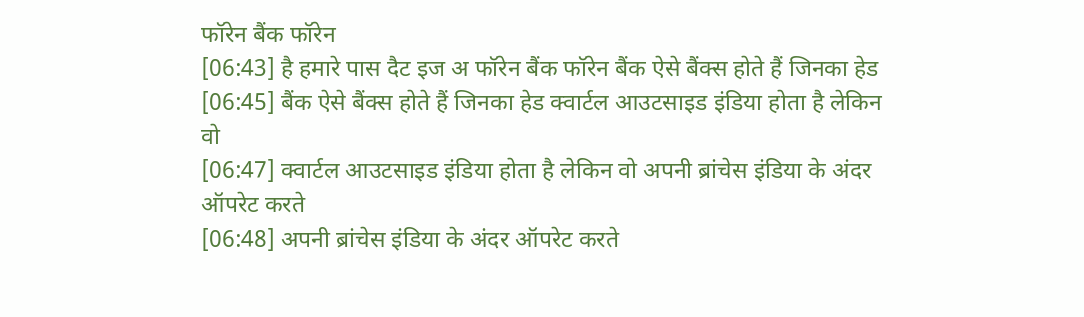फॉरेन बैंक फॉरेन
[06:43] है हमारे पास दैट इज अ फॉरेन बैंक फॉरेन बैंक ऐसे बैंक्स होते हैं जिनका हेड
[06:45] बैंक ऐसे बैंक्स होते हैं जिनका हेड क्वार्टल आउटसाइड इंडिया होता है लेकिन वो
[06:47] क्वार्टल आउटसाइड इंडिया होता है लेकिन वो अपनी ब्रांचेस इंडिया के अंदर ऑपरेट करते
[06:48] अपनी ब्रांचेस इंडिया के अंदर ऑपरेट करते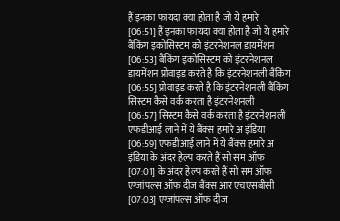हैं इनका फायदा क्या होता है जो ये हमारे
[06:51] हैं इनका फायदा क्या होता है जो ये हमारे बैंकिंग इकोसिस्टम को इंटरनेशनल डायमेंशन
[06:53] बैंकिंग इकोसिस्टम को इंटरनेशनल डायमेंशन प्रोवाइड करते है कि इंटरनेशनली बैंकिंग
[06:55] प्रोवाइड करते है कि इंटरनेशनली बैंकिंग सिस्टम कैसे वर्क करता है इंटरनेशनली
[06:57] सिस्टम कैसे वर्क करता है इंटरनेशनली एफडीआई लाने में ये बैंक्स हमारे अ इंडिया
[06:59] एफडीआई लाने में ये बैंक्स हमारे अ इंडिया के अंदर हेल्प करते हैं सो सम ऑफ
[07:01] के अंदर हेल्प करते हैं सो सम ऑफ एग्जांपल्स ऑफ दीज बैंक्स आर एचएसबीसी
[07:03] एग्जांपल्स ऑफ दीज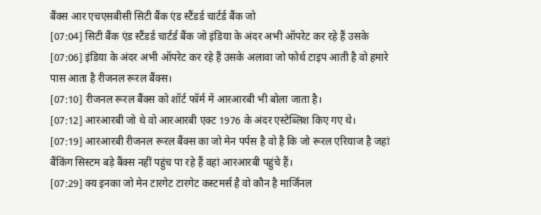बैंक्स आर एचएसबीसी सिटी बैंक एंड स्टैंडर्ड चार्टर्ड बैंक जो
[07:04] सिटी बैंक एंड स्टैंडर्ड चार्टर्ड बैंक जो इंडिया के अंदर अभी ऑपरेट कर रहे हैं उसके
[07:06] इंडिया के अंदर अभी ऑपरेट कर रहे हैं उसके अलावा जो फोर्थ टाइप आती है वो हमारे पास आता है रीजनल रूरल बैंक्स।
[07:10] रीजनल रूरल बैंक्स को शॉर्ट फॉर्म में आरआरबी भी बोला जाता है।
[07:12] आरआरबी जो थे वो आरआरबी एक्ट 1976 के अंदर एस्टेब्लिश किए गए थे।
[07:19] आरआरबी रीजनल रूरल बैंक्स का जो मेन पर्पस है वो है कि जो रूरल एरियाज है जहां बैंकिंग सिस्टम बड़े बैंक्स नहीं पहुंच पा रहे हैं वहां आरआरबी पहुंचे हैं।
[07:29] क्य इनका जो मेन टारगेट टारगेट कस्टमर्स है वो कौन है मार्जिनल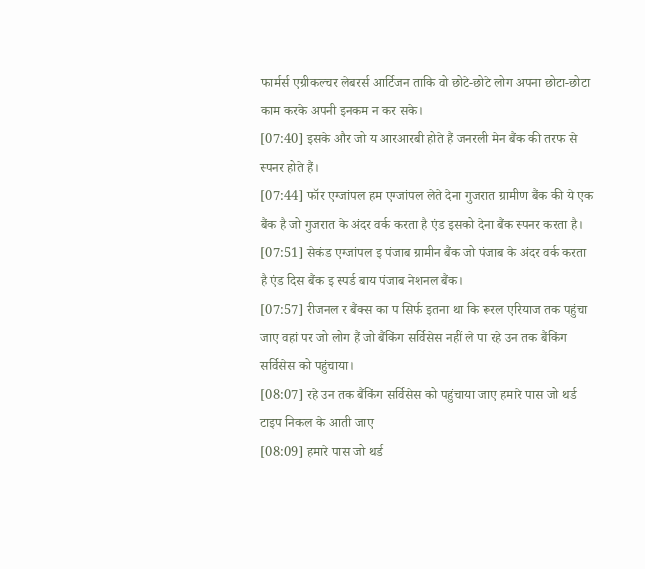फार्मर्स एग्रीकल्चर लेबरर्स आर्टिजन ताकि वो छोटे-छोटे लोग अपना छोटा-छोटा काम करके अपनी इनकम न कर सके।
[07:40] इसके और जो य आरआरबी होते हैं जनरली मेन बैंक की तरफ से स्पनर होते हैं।
[07:44] फॉर एग्जांपल हम एग्जांपल लेते देना गुजरात ग्रामीण बैंक की ये एक बैंक है जो गुजरात के अंदर वर्क करता है एंड इसको देना बैंक स्पनर करता है।
[07:51] सेकंड एग्जांपल इ पंजाब ग्रामीन बैंक जो पंजाब के अंदर वर्क करता है एंड दिस बैंक इ स्पर्ड बाय पंजाब नेशनल बैंक।
[07:57] रीजनल र बैंक्स का प सिर्फ इतना था कि रूरल एरियाज तक पहुंचा जाए वहां पर जो लोग हैं जो बैंकिंग सर्विसेस नहीं ले पा रहे उन तक बैंकिंग सर्विसेस को पहुंचाया।
[08:07] रहे उन तक बैंकिंग सर्विसेस को पहुंचाया जाए हमारे पास जो थर्ड टाइप निकल के आती जाए
[08:09] हमारे पास जो थर्ड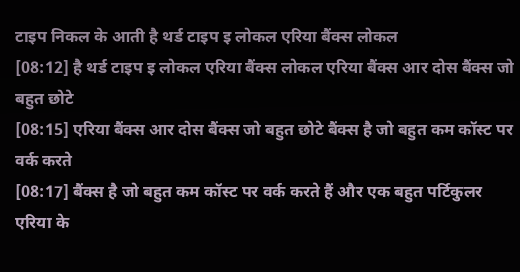टाइप निकल के आती है थर्ड टाइप इ लोकल एरिया बैंक्स लोकल
[08:12] है थर्ड टाइप इ लोकल एरिया बैंक्स लोकल एरिया बैंक्स आर दोस बैंक्स जो बहुत छोटे
[08:15] एरिया बैंक्स आर दोस बैंक्स जो बहुत छोटे बैंक्स है जो बहुत कम कॉस्ट पर वर्क करते
[08:17] बैंक्स है जो बहुत कम कॉस्ट पर वर्क करते हैं और एक बहुत पर्टिकुलर एरिया के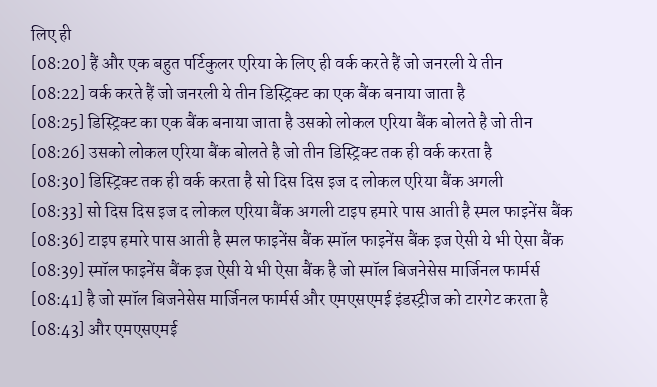लिए ही
[08:20] हैं और एक बहुत पर्टिकुलर एरिया के लिए ही वर्क करते हैं जो जनरली ये तीन
[08:22] वर्क करते हैं जो जनरली ये तीन डिस्ट्रिक्ट का एक बैंक बनाया जाता है
[08:25] डिस्ट्रिक्ट का एक बैंक बनाया जाता है उसको लोकल एरिया बैंक बोलते है जो तीन
[08:26] उसको लोकल एरिया बैंक बोलते है जो तीन डिस्ट्रिक्ट तक ही वर्क करता है
[08:30] डिस्ट्रिक्ट तक ही वर्क करता है सो दिस दिस इज द लोकल एरिया बैंक अगली
[08:33] सो दिस दिस इज द लोकल एरिया बैंक अगली टाइप हमारे पास आती है स्मल फाइनेंस बैंक
[08:36] टाइप हमारे पास आती है स्मल फाइनेंस बैंक स्मॉल फाइनेंस बैंक इज ऐसी ये भी ऐसा बैंक
[08:39] स्मॉल फाइनेंस बैंक इज ऐसी ये भी ऐसा बैंक है जो स्मॉल बिजनेसेस मार्जिनल फार्मर्स
[08:41] है जो स्मॉल बिजनेसेस मार्जिनल फार्मर्स और एमएसएमई इंडस्ट्रीज को टारगेट करता है
[08:43] और एमएसएमई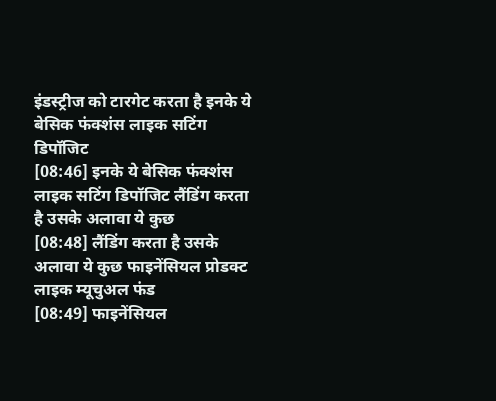इंडस्ट्रीज को टारगेट करता है इनके ये बेसिक फंक्शंस लाइक सटिंग डिपॉजिट
[08:46] इनके ये बेसिक फंक्शंस लाइक सटिंग डिपॉजिट लैंडिंग करता है उसके अलावा ये कुछ
[08:48] लैंडिंग करता है उसके अलावा ये कुछ फाइनेंसियल प्रोडक्ट लाइक म्यूचुअल फंड
[08:49] फाइनेंसियल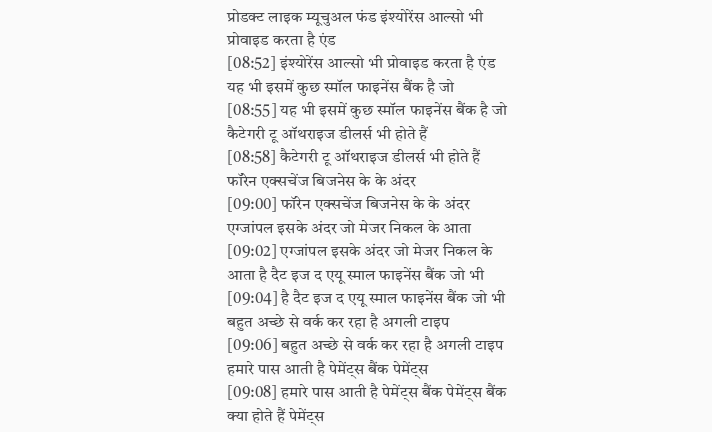प्रोडक्ट लाइक म्यूचुअल फंड इंश्योरेंस आल्सो भी प्रोवाइड करता है एंड
[08:52] इंश्योरेंस आल्सो भी प्रोवाइड करता है एंड यह भी इसमें कुछ स्मॉल फाइनेंस बैंक है जो
[08:55] यह भी इसमें कुछ स्मॉल फाइनेंस बैंक है जो कैटेगरी टू ऑथराइज डीलर्स भी होते हैं
[08:58] कैटेगरी टू ऑथराइज डीलर्स भी होते हैं फॉरेन एक्सचेंज बिजनेस के के अंदर
[09:00] फॉरेन एक्सचेंज बिजनेस के के अंदर एग्जांपल इसके अंदर जो मेजर निकल के आता
[09:02] एग्जांपल इसके अंदर जो मेजर निकल के आता है दैट इज द एयू स्माल फाइनेंस बैंक जो भी
[09:04] है दैट इज द एयू स्माल फाइनेंस बैंक जो भी बहुत अच्छे से वर्क कर रहा है अगली टाइप
[09:06] बहुत अच्छे से वर्क कर रहा है अगली टाइप हमारे पास आती है पेमेंट्स बैंक पेमेंट्स
[09:08] हमारे पास आती है पेमेंट्स बैंक पेमेंट्स बैंक क्या होते हैं पेमेंट्स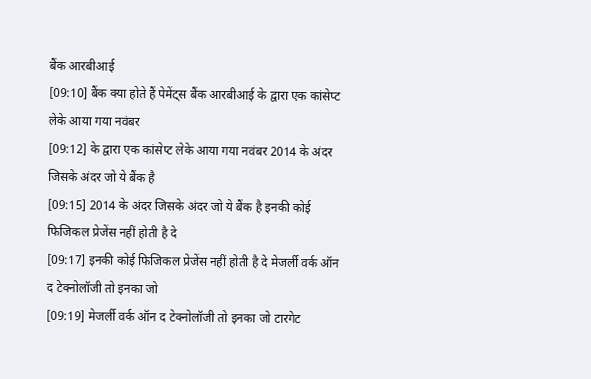बैंक आरबीआई
[09:10] बैंक क्या होते हैं पेमेंट्स बैंक आरबीआई के द्वारा एक कांसेप्ट लेके आया गया नवंबर
[09:12] के द्वारा एक कांसेप्ट लेके आया गया नवंबर 2014 के अंदर जिसके अंदर जो ये बैंक है
[09:15] 2014 के अंदर जिसके अंदर जो ये बैंक है इनकी कोई फिजिकल प्रेजेंस नहीं होती है दे
[09:17] इनकी कोई फिजिकल प्रेजेंस नहीं होती है दे मेजर्ली वर्क ऑन द टेक्नोलॉजी तो इनका जो
[09:19] मेजर्ली वर्क ऑन द टेक्नोलॉजी तो इनका जो टारगेट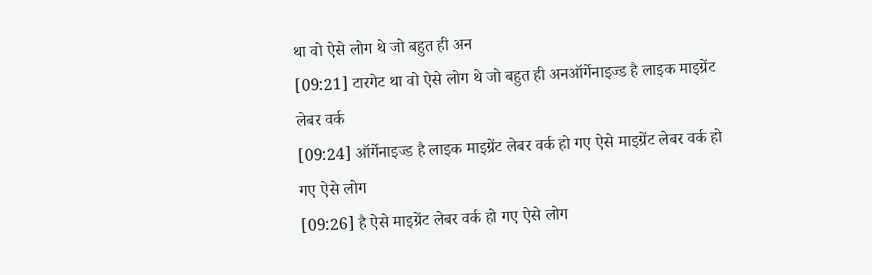था वो ऐसे लोग थे जो बहुत ही अन
[09:21] टारगेट था वो ऐसे लोग थे जो बहुत ही अनऑर्गेनाइज्ड है लाइक माइग्रेंट लेबर वर्क
[09:24] ऑर्गेनाइज्ड है लाइक माइग्रेंट लेबर वर्क हो गए ऐसे माइग्रेंट लेबर वर्क हो गए ऐसे लोग
[09:26] है ऐसे माइग्रेंट लेबर वर्क हो गए ऐसे लोग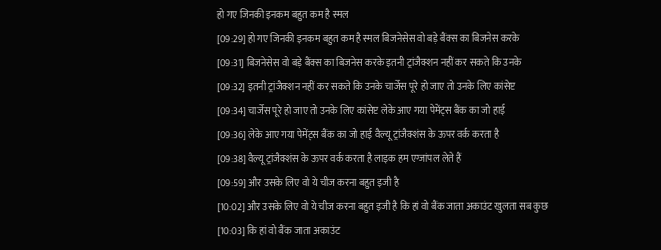हो गए जिनकी इनकम बहुत कम है स्मल
[09:29] हो गए जिनकी इनकम बहुत कम है स्मल बिजनेसेस वो बड़े बैंक्स का बिजनेस करके
[09:31] बिजनेसेस वो बड़े बैंक्स का बिजनेस करके इतनी ट्रांजैक्शन नहीं कर सकते कि उनके
[09:32] इतनी ट्रांजैक्शन नहीं कर सकते कि उनके चार्जेस पूरे हो जाए तो उनके लिए कांसेप्ट
[09:34] चार्जेस पूरे हो जाए तो उनके लिए कांसेप्ट लेके आए गया पेमेंट्स बैंक का जो हाई
[09:36] लेके आए गया पेमेंट्स बैंक का जो हाई वैल्यू ट्रांजैक्शंस के ऊपर वर्क करता है
[09:38] वैल्यू ट्रांजैक्शंस के ऊपर वर्क करता है लाइक हम एग्जांपल लेते हैं
[09:59] और उसके लिए वो ये चीज करना बहुत इजी है
[10:02] और उसके लिए वो ये चीज करना बहुत इजी है कि हां वो बैंक जाता अकाउंट खुलता सब कुछ
[10:03] कि हां वो बैंक जाता अकाउंट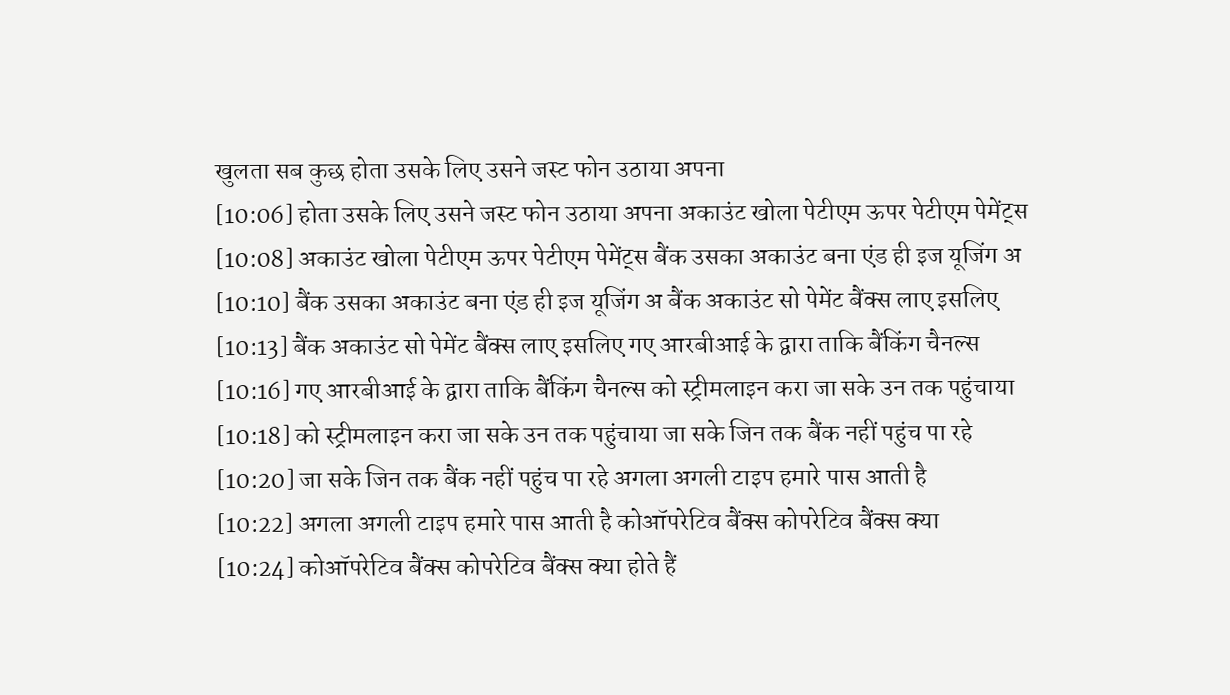खुलता सब कुछ होता उसके लिए उसने जस्ट फोन उठाया अपना
[10:06] होता उसके लिए उसने जस्ट फोन उठाया अपना अकाउंट खोला पेटीएम ऊपर पेटीएम पेमेंट्स
[10:08] अकाउंट खोला पेटीएम ऊपर पेटीएम पेमेंट्स बैंक उसका अकाउंट बना एंड ही इज यूजिंग अ
[10:10] बैंक उसका अकाउंट बना एंड ही इज यूजिंग अ बैंक अकाउंट सो पेमेंट बैंक्स लाए इसलिए
[10:13] बैंक अकाउंट सो पेमेंट बैंक्स लाए इसलिए गए आरबीआई के द्वारा ताकि बैंकिंग चैनल्स
[10:16] गए आरबीआई के द्वारा ताकि बैंकिंग चैनल्स को स्ट्रीमलाइन करा जा सके उन तक पहुंचाया
[10:18] को स्ट्रीमलाइन करा जा सके उन तक पहुंचाया जा सके जिन तक बैंक नहीं पहुंच पा रहे
[10:20] जा सके जिन तक बैंक नहीं पहुंच पा रहे अगला अगली टाइप हमारे पास आती है
[10:22] अगला अगली टाइप हमारे पास आती है कोऑपरेटिव बैंक्स कोपरेटिव बैंक्स क्या
[10:24] कोऑपरेटिव बैंक्स कोपरेटिव बैंक्स क्या होते हैं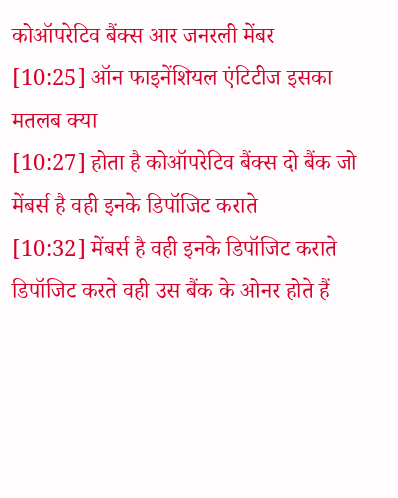कोऑपरेटिव बैंक्स आर जनरली मेंबर
[10:25] ऑन फाइनेंशियल एंटिटीज इसका मतलब क्या
[10:27] होता है कोऑपरेटिव बैंक्स दो बैंक जो मेंबर्स है वही इनके डिपॉजिट कराते
[10:32] मेंबर्स है वही इनके डिपॉजिट कराते डिपॉजिट करते वही उस बैंक के ओनर होते हैं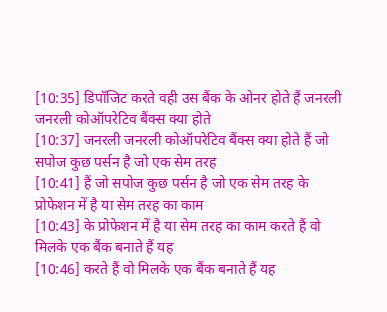[10:35] डिपॉजिट करते वही उस बैंक के ओनर होते हैं जनरली जनरली कोऑपरेटिव बैंक्स क्या होते
[10:37] जनरली जनरली कोऑपरेटिव बैंक्स क्या होते हैं जो सपोज कुछ पर्सन है जो एक सेम तरह
[10:41] हैं जो सपोज कुछ पर्सन है जो एक सेम तरह के प्रोफेशन में है या सेम तरह का काम
[10:43] के प्रोफेशन में है या सेम तरह का काम करते हैं वो मिलके एक बैंक बनाते हैं यह
[10:46] करते हैं वो मिलके एक बैंक बनाते हैं यह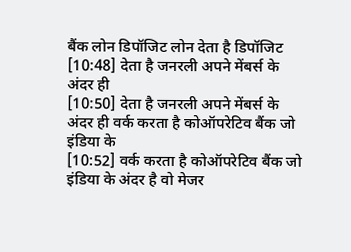बैंक लोन डिपॉजिट लोन देता है डिपॉजिट
[10:48] देता है जनरली अपने मेंबर्स के अंदर ही
[10:50] देता है जनरली अपने मेंबर्स के अंदर ही वर्क करता है कोऑपरेटिव बैंक जो इंडिया के
[10:52] वर्क करता है कोऑपरेटिव बैंक जो इंडिया के अंदर है वो मेजर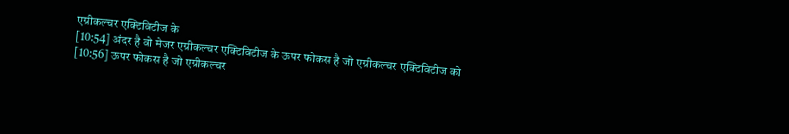एग्रीकल्चर एक्टिविटीज के
[10:54] अंदर है वो मेजर एग्रीकल्चर एक्टिविटीज के ऊपर फोकस है जो एग्रीकल्चर एक्टिविटीज को
[10:56] ऊपर फोकस है जो एग्रीकल्चर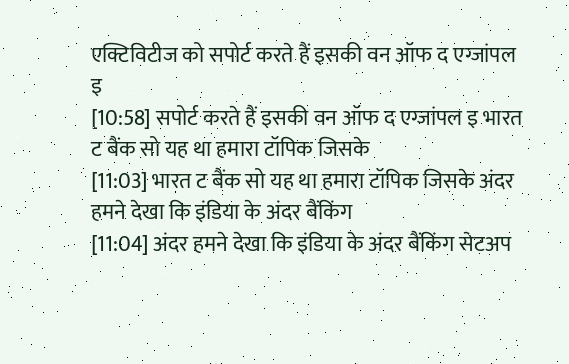एक्टिविटीज को सपोर्ट करते हैं इसकी वन ऑफ द एग्जांपल इ
[10:58] सपोर्ट करते हैं इसकी वन ऑफ द एग्जांपल इ भारत ट बैंक सो यह था हमारा टॉपिक जिसके
[11:03] भारत ट बैंक सो यह था हमारा टॉपिक जिसके अंदर हमने देखा कि इंडिया के अंदर बैंकिंग
[11:04] अंदर हमने देखा कि इंडिया के अंदर बैंकिंग सेटअप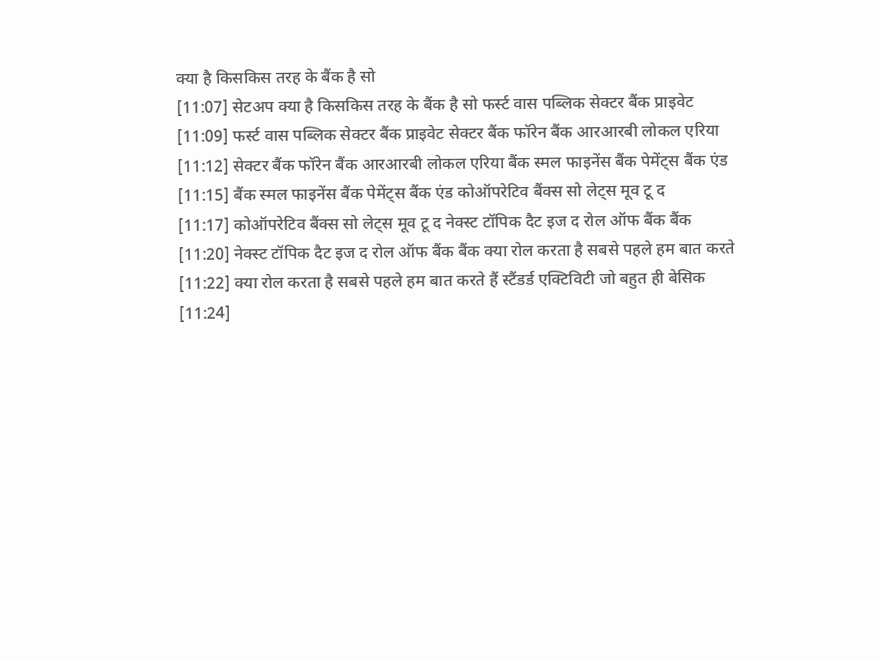क्या है किसकिस तरह के बैंक है सो
[11:07] सेटअप क्या है किसकिस तरह के बैंक है सो फर्स्ट वास पब्लिक सेक्टर बैंक प्राइवेट
[11:09] फर्स्ट वास पब्लिक सेक्टर बैंक प्राइवेट सेक्टर बैंक फॉरेन बैंक आरआरबी लोकल एरिया
[11:12] सेक्टर बैंक फॉरेन बैंक आरआरबी लोकल एरिया बैंक स्मल फाइनेंस बैंक पेमेंट्स बैंक एंड
[11:15] बैंक स्मल फाइनेंस बैंक पेमेंट्स बैंक एंड कोऑपरेटिव बैंक्स सो लेट्स मूव टू द
[11:17] कोऑपरेटिव बैंक्स सो लेट्स मूव टू द नेक्स्ट टॉपिक दैट इज द रोल ऑफ बैंक बैंक
[11:20] नेक्स्ट टॉपिक दैट इज द रोल ऑफ बैंक बैंक क्या रोल करता है सबसे पहले हम बात करते
[11:22] क्या रोल करता है सबसे पहले हम बात करते हैं स्टैंडर्ड एक्टिविटी जो बहुत ही बेसिक
[11:24]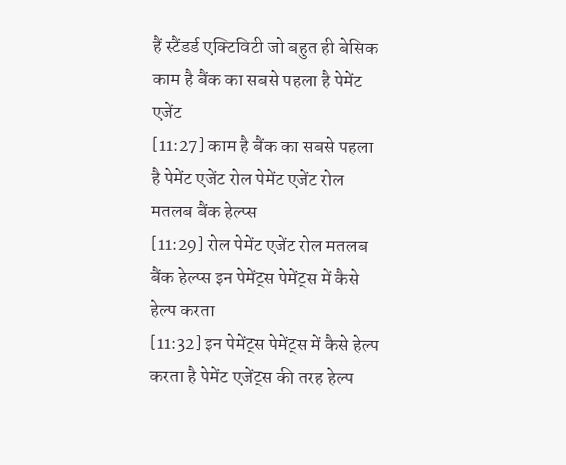हैं स्टैंडर्ड एक्टिविटी जो बहुत ही बेसिक काम है बैंक का सबसे पहला है पेमेंट एजेंट
[11:27] काम है बैंक का सबसे पहला है पेमेंट एजेंट रोल पेमेंट एजेंट रोल मतलब बैंक हेल्प्स
[11:29] रोल पेमेंट एजेंट रोल मतलब बैंक हेल्प्स इन पेमेंट्स पेमेंट्स में कैसे हेल्प करता
[11:32] इन पेमेंट्स पेमेंट्स में कैसे हेल्प करता है पेमेंट एजेंट्स की तरह हेल्प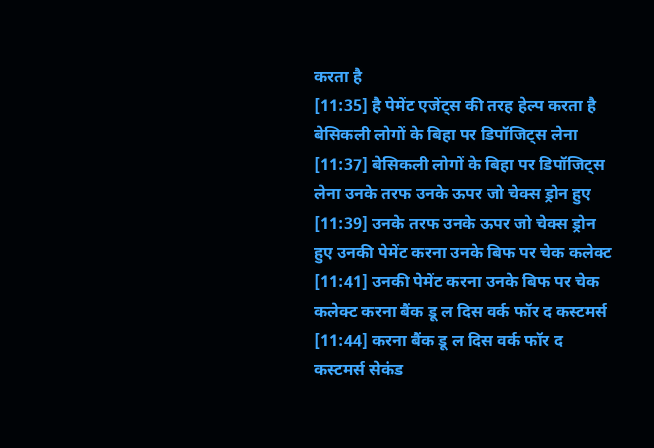करता है
[11:35] है पेमेंट एजेंट्स की तरह हेल्प करता है बेसिकली लोगों के बिहा पर डिपॉजिट्स लेना
[11:37] बेसिकली लोगों के बिहा पर डिपॉजिट्स लेना उनके तरफ उनके ऊपर जो चेक्स ड्रोन हुए
[11:39] उनके तरफ उनके ऊपर जो चेक्स ड्रोन हुए उनकी पेमेंट करना उनके बिफ पर चेक कलेक्ट
[11:41] उनकी पेमेंट करना उनके बिफ पर चेक कलेक्ट करना बैंक डू ल दिस वर्क फॉर द कस्टमर्स
[11:44] करना बैंक डू ल दिस वर्क फॉर द कस्टमर्स सेकंड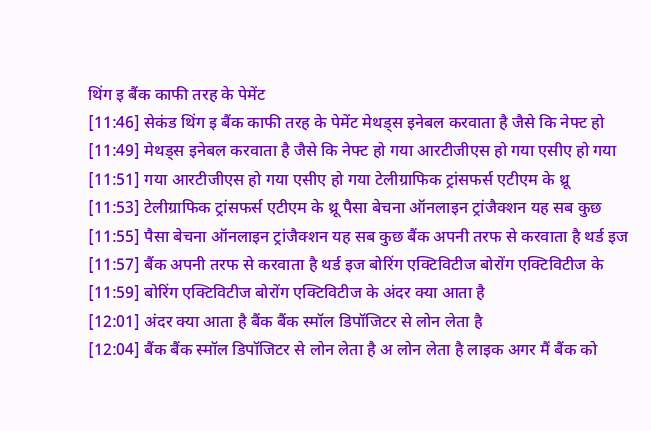थिंग इ बैंक काफी तरह के पेमेंट
[11:46] सेकंड थिंग इ बैंक काफी तरह के पेमेंट मेथड्स इनेबल करवाता है जैसे कि नेफ्ट हो
[11:49] मेथड्स इनेबल करवाता है जैसे कि नेफ्ट हो गया आरटीजीएस हो गया एसीए हो गया
[11:51] गया आरटीजीएस हो गया एसीए हो गया टेलीग्राफिक ट्रांसफर्स एटीएम के थ्रू
[11:53] टेलीग्राफिक ट्रांसफर्स एटीएम के थ्रू पैसा बेचना ऑनलाइन ट्रांजैक्शन यह सब कुछ
[11:55] पैसा बेचना ऑनलाइन ट्रांजैक्शन यह सब कुछ बैंक अपनी तरफ से करवाता है थर्ड इज
[11:57] बैंक अपनी तरफ से करवाता है थर्ड इज बोरिंग एक्टिविटीज बोरोंग एक्टिविटीज के
[11:59] बोरिंग एक्टिविटीज बोरोंग एक्टिविटीज के अंदर क्या आता है
[12:01] अंदर क्या आता है बैंक बैंक स्मॉल डिपॉजिटर से लोन लेता है
[12:04] बैंक बैंक स्मॉल डिपॉजिटर से लोन लेता है अ लोन लेता है लाइक अगर मैं बैंक को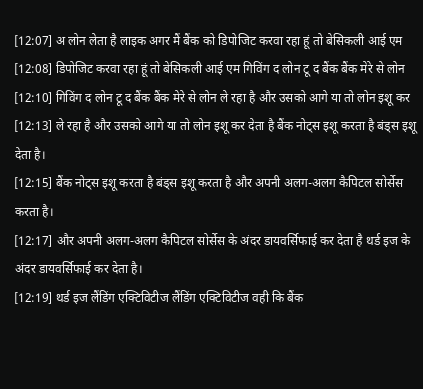[12:07] अ लोन लेता है लाइक अगर मैं बैंक को डिपोजिट करवा रहा हूं तो बेसिकली आई एम
[12:08] डिपोजिट करवा रहा हूं तो बेसिकली आई एम गिविंग द लोन टू द बैंक बैंक मेरे से लोन
[12:10] गिविंग द लोन टू द बैंक बैंक मेरे से लोन ले रहा है और उसको आगे या तो लोन इशू कर
[12:13] ले रहा है और उसको आगे या तो लोन इशू कर देता है बैंक नोट्स इशू करता है बंड्स इशू देता है।
[12:15] बैंक नोट्स इशू करता है बंड्स इशू करता है और अपनी अलग-अलग कैपिटल सोर्सेस करता है।
[12:17] और अपनी अलग-अलग कैपिटल सोर्सेस के अंदर डायवर्सिफाई कर देता है थर्ड इज के अंदर डायवर्सिफाई कर देता है।
[12:19] थर्ड इज लैंडिंग एक्टिविटीज लैंडिंग एक्टिविटीज वही कि बैंक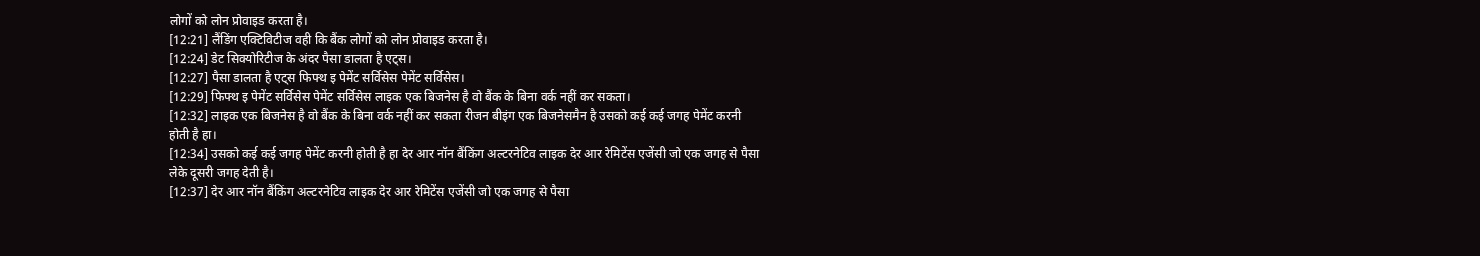लोगों को लोन प्रोवाइड करता है।
[12:21] लैंडिंग एक्टिविटीज वही कि बैंक लोगों को लोन प्रोवाइड करता है।
[12:24] डेट सिक्योरिटीज के अंदर पैसा डालता है एट्स।
[12:27] पैसा डालता है एट्स फिफ्थ इ पेमेंट सर्विसेस पेमेंट सर्विसेस।
[12:29] फिफ्थ इ पेमेंट सर्विसेस पेमेंट सर्विसेस लाइक एक बिजनेस है वो बैंक के बिना वर्क नहीं कर सकता।
[12:32] लाइक एक बिजनेस है वो बैंक के बिना वर्क नहीं कर सकता रीजन बीइंग एक बिजनेसमैन है उसको कई कई जगह पेमेंट करनी होती है हा।
[12:34] उसको कई कई जगह पेमेंट करनी होती है हा देर आर नॉन बैंकिंग अल्टरनेटिव लाइक देर आर रेमिटेंस एजेंसी जो एक जगह से पैसा लेके दूसरी जगह देती है।
[12:37] देर आर नॉन बैंकिंग अल्टरनेटिव लाइक देर आर रेमिटेंस एजेंसी जो एक जगह से पैसा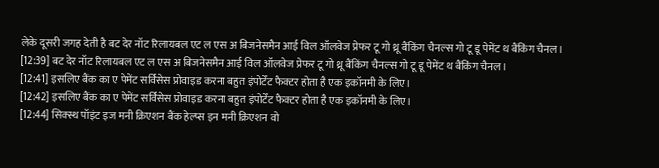लेके दूसरी जगह देती है बट देर नॉट रिलायबल एट ल एस अ बिजनेसमैन आई विल ऑलवेज प्रेफर टू गो थ्रू बैंकिंग चैनल्स गो टू डू पेमेंट थ बैंकिंग चैनल।
[12:39] बट देर नॉट रिलायबल एट ल एस अ बिजनेसमैन आई विल ऑलवेज प्रेफर टू गो थ्रू बैंकिंग चैनल्स गो टू डू पेमेंट थ बैंकिंग चैनल।
[12:41] इसलिए बैंक का ए पेमेंट सर्विसेस प्रोवाइड करना बहुत इंपोर्टेंट फैक्टर होता है एक इकॉनमी के लिए।
[12:42] इसलिए बैंक का ए पेमेंट सर्विसेस प्रोवाइड करना बहुत इंपोर्टेंट फैक्टर होता है एक इकॉनमी के लिए।
[12:44] सिक्स्थ पॉइंट इज मनी क्रिएशन बैंक हेल्प्स इन मनी क्रिएशन वो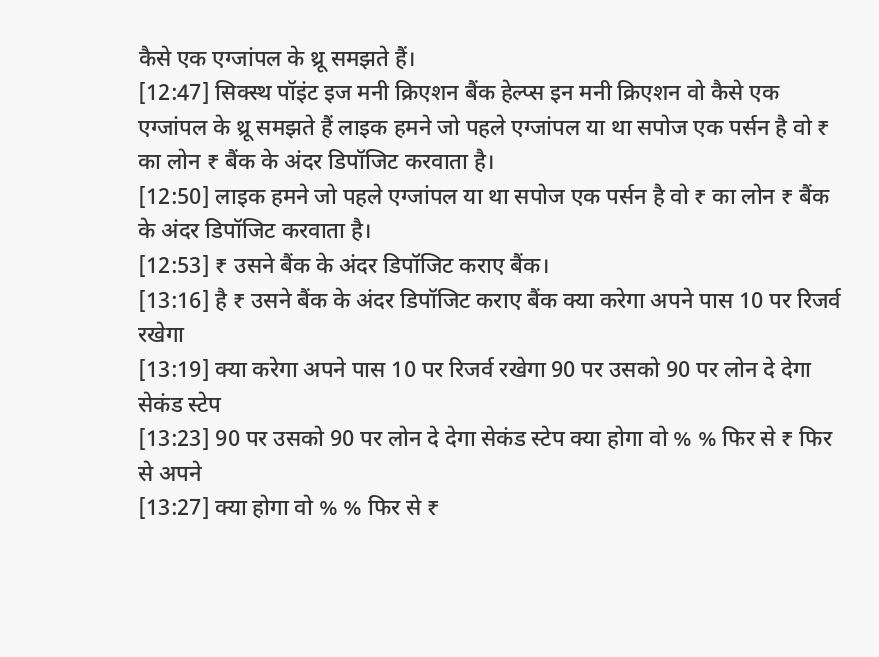कैसे एक एग्जांपल के थ्रू समझते हैं।
[12:47] सिक्स्थ पॉइंट इज मनी क्रिएशन बैंक हेल्प्स इन मनी क्रिएशन वो कैसे एक एग्जांपल के थ्रू समझते हैं लाइक हमने जो पहले एग्जांपल या था सपोज एक पर्सन है वो ₹ का लोन ₹ बैंक के अंदर डिपॉजिट करवाता है।
[12:50] लाइक हमने जो पहले एग्जांपल या था सपोज एक पर्सन है वो ₹ का लोन ₹ बैंक के अंदर डिपॉजिट करवाता है।
[12:53] ₹ उसने बैंक के अंदर डिपॉजिट कराए बैंक।
[13:16] है ₹ उसने बैंक के अंदर डिपॉजिट कराए बैंक क्या करेगा अपने पास 10 पर रिजर्व रखेगा
[13:19] क्या करेगा अपने पास 10 पर रिजर्व रखेगा 90 पर उसको 90 पर लोन दे देगा सेकंड स्टेप
[13:23] 90 पर उसको 90 पर लोन दे देगा सेकंड स्टेप क्या होगा वो % % फिर से ₹ फिर से अपने
[13:27] क्या होगा वो % % फिर से ₹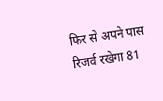फिर से अपने पास रिजर्व रखेगा 81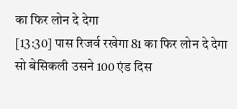का फिर लोन दे देगा
[13:30] पास रिजर्व रखेगा 81 का फिर लोन दे देगा सो बेसिकली उसने 100 एंड दिस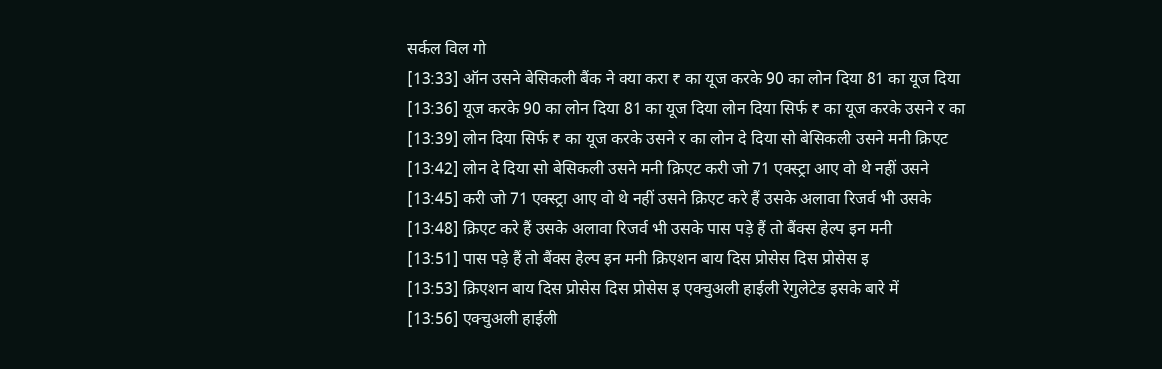सर्कल विल गो
[13:33] ऑन उसने बेसिकली बैंक ने क्या करा ₹ का यूज करके 90 का लोन दिया 81 का यूज दिया
[13:36] यूज करके 90 का लोन दिया 81 का यूज दिया लोन दिया सिर्फ ₹ का यूज करके उसने र का
[13:39] लोन दिया सिर्फ ₹ का यूज करके उसने र का लोन दे दिया सो बेसिकली उसने मनी क्रिएट
[13:42] लोन दे दिया सो बेसिकली उसने मनी क्रिएट करी जो 71 एक्स्ट्रा आए वो थे नहीं उसने
[13:45] करी जो 71 एक्स्ट्रा आए वो थे नहीं उसने क्रिएट करे हैं उसके अलावा रिजर्व भी उसके
[13:48] क्रिएट करे हैं उसके अलावा रिजर्व भी उसके पास पड़े हैं तो बैंक्स हेल्प इन मनी
[13:51] पास पड़े हैं तो बैंक्स हेल्प इन मनी क्रिएशन बाय दिस प्रोसेस दिस प्रोसेस इ
[13:53] क्रिएशन बाय दिस प्रोसेस दिस प्रोसेस इ एक्चुअली हाईली रेगुलेटेड इसके बारे में
[13:56] एक्चुअली हाईली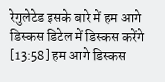रेगुलेटेड इसके बारे में हम आगे डिस्कस डिटेल में डिस्कस करेंगे
[13:58] हम आगे डिस्कस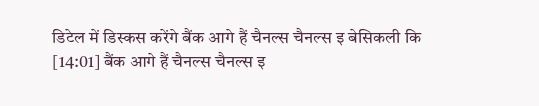डिटेल में डिस्कस करेंगे बैंक आगे हैं चैनल्स चैनल्स इ बेसिकली कि
[14:01] बैंक आगे हैं चैनल्स चैनल्स इ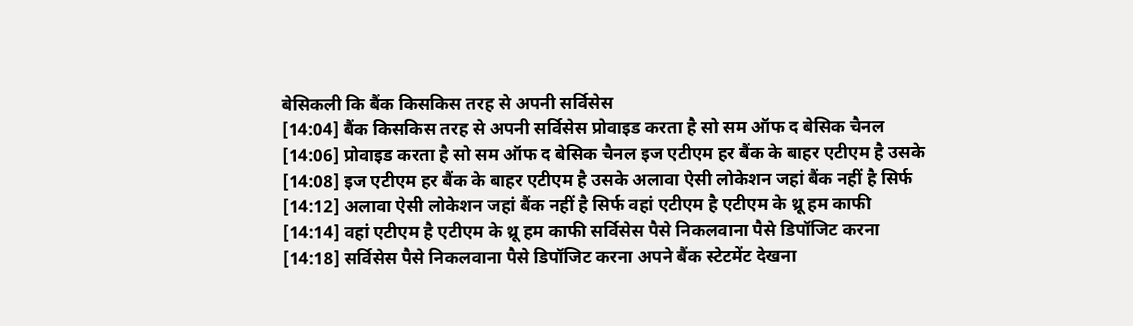बेसिकली कि बैंक किसकिस तरह से अपनी सर्विसेस
[14:04] बैंक किसकिस तरह से अपनी सर्विसेस प्रोवाइड करता है सो सम ऑफ द बेसिक चैनल
[14:06] प्रोवाइड करता है सो सम ऑफ द बेसिक चैनल इज एटीएम हर बैंक के बाहर एटीएम है उसके
[14:08] इज एटीएम हर बैंक के बाहर एटीएम है उसके अलावा ऐसी लोकेशन जहां बैंक नहीं है सिर्फ
[14:12] अलावा ऐसी लोकेशन जहां बैंक नहीं है सिर्फ वहां एटीएम है एटीएम के थ्रू हम काफी
[14:14] वहां एटीएम है एटीएम के थ्रू हम काफी सर्विसेस पैसे निकलवाना पैसे डिपॉजिट करना
[14:18] सर्विसेस पैसे निकलवाना पैसे डिपॉजिट करना अपने बैंक स्टेटमेंट देखना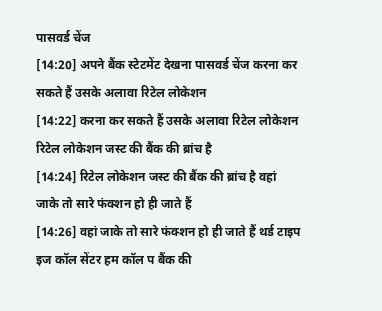पासवर्ड चेंज
[14:20] अपने बैंक स्टेटमेंट देखना पासवर्ड चेंज करना कर सकते हैं उसके अलावा रिटेल लोकेशन
[14:22] करना कर सकते हैं उसके अलावा रिटेल लोकेशन रिटेल लोकेशन जस्ट की बैंक की ब्रांच है
[14:24] रिटेल लोकेशन जस्ट की बैंक की ब्रांच है वहां जाके तो सारे फंक्शन हो ही जाते हैं
[14:26] वहां जाके तो सारे फंक्शन हो ही जाते हैं थर्ड टाइप इज कॉल सेंटर हम कॉल प बैंक की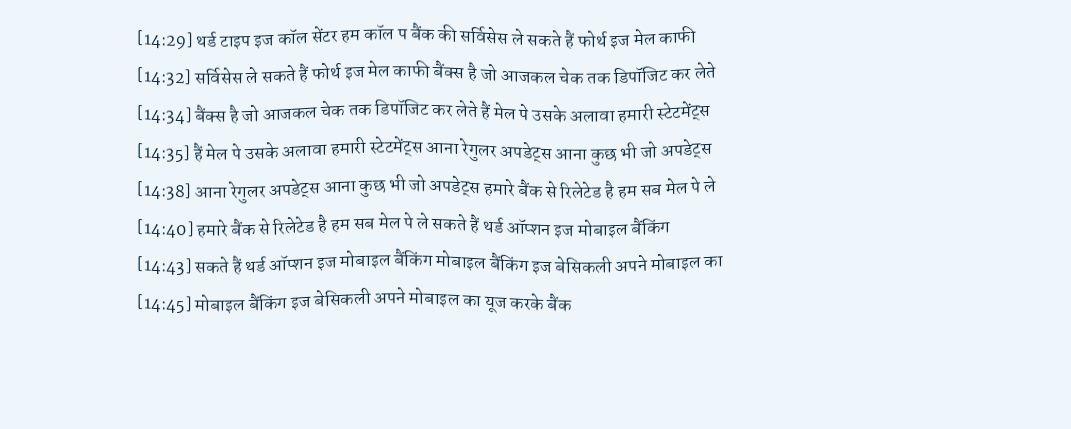[14:29] थर्ड टाइप इज कॉल सेंटर हम कॉल प बैंक की सर्विसेस ले सकते हैं फोर्थ इज मेल काफी
[14:32] सर्विसेस ले सकते हैं फोर्थ इज मेल काफी बैंक्स है जो आजकल चेक तक डिपॉजिट कर लेते
[14:34] बैंक्स है जो आजकल चेक तक डिपॉजिट कर लेते हैं मेल पे उसके अलावा हमारी स्टेटमेंट्स
[14:35] हैं मेल पे उसके अलावा हमारी स्टेटमेंट्स आना रेगुलर अपडेट्स आना कुछ भी जो अपडेट्स
[14:38] आना रेगुलर अपडेट्स आना कुछ भी जो अपडेट्स हमारे बैंक से रिलेटेड है हम सब मेल पे ले
[14:40] हमारे बैंक से रिलेटेड है हम सब मेल पे ले सकते हैं थर्ड ऑप्शन इज मोबाइल बैंकिंग
[14:43] सकते हैं थर्ड ऑप्शन इज मोबाइल बैंकिंग मोबाइल बैंकिंग इज बेसिकली अपने मोबाइल का
[14:45] मोबाइल बैंकिंग इज बेसिकली अपने मोबाइल का यूज करके बैंक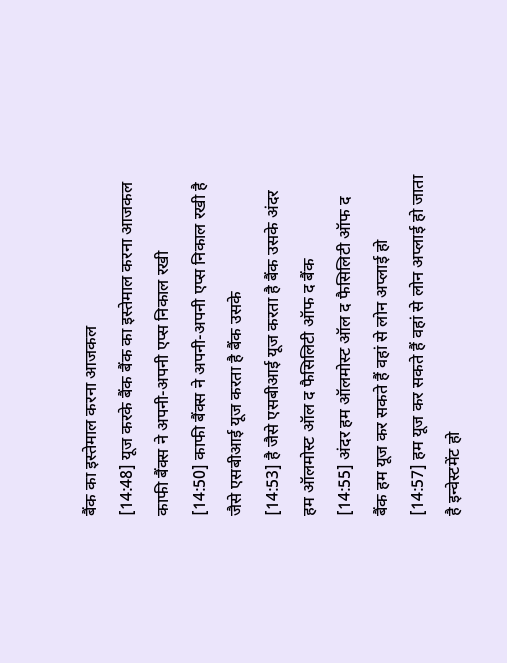बैंक का इस्तेमाल करना आजकल
[14:48] यूज करके बैंक बैंक का इस्तेमाल करना आजकल काफी बैंक्स ने अपनी-अपनी एप्स निकाल रखी
[14:50] काफी बैंक्स ने अपनी-अपनी एप्स निकाल रखी है जैसे एसबीआई यूज करता है बैंक उसके
[14:53] है जैसे एसबीआई यूज करता है बैंक उसके अंदर हम ऑलमोस्ट ऑल द फैसिलिटी ऑफ द बैंक
[14:55] अंदर हम ऑलमोस्ट ऑल द फैसिलिटी ऑफ द बैंक हम यूज कर सकते हैं वहां से लोन अप्लाई हो
[14:57] हम यूज कर सकते हैं वहां से लोन अप्लाई हो जाता है इन्वेस्टमेंट हो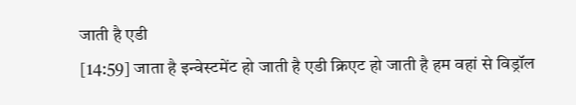जाती है एडी
[14:59] जाता है इन्वेस्टमेंट हो जाती है एडी क्रिएट हो जाती है हम वहां से विड्रॉल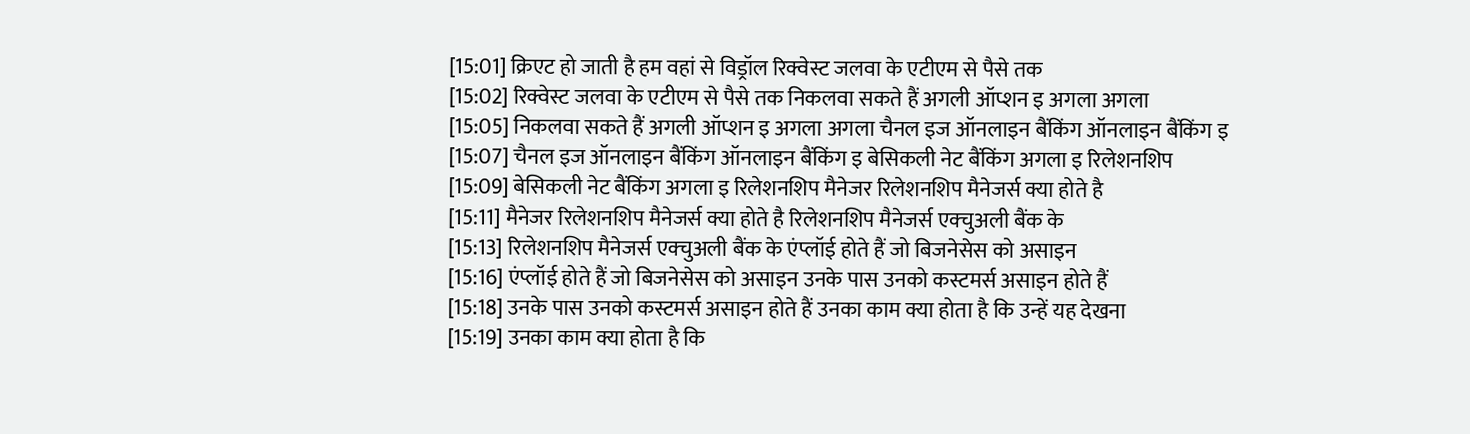[15:01] क्रिएट हो जाती है हम वहां से विड्रॉल रिक्वेस्ट जलवा के एटीएम से पैसे तक
[15:02] रिक्वेस्ट जलवा के एटीएम से पैसे तक निकलवा सकते हैं अगली ऑप्शन इ अगला अगला
[15:05] निकलवा सकते हैं अगली ऑप्शन इ अगला अगला चैनल इज ऑनलाइन बैंकिंग ऑनलाइन बैंकिंग इ
[15:07] चैनल इज ऑनलाइन बैंकिंग ऑनलाइन बैंकिंग इ बेसिकली नेट बैंकिंग अगला इ रिलेशनशिप
[15:09] बेसिकली नेट बैंकिंग अगला इ रिलेशनशिप मैनेजर रिलेशनशिप मैनेजर्स क्या होते है
[15:11] मैनेजर रिलेशनशिप मैनेजर्स क्या होते है रिलेशनशिप मैनेजर्स एक्चुअली बैंक के
[15:13] रिलेशनशिप मैनेजर्स एक्चुअली बैंक के एंप्लॉई होते हैं जो बिजनेसेस को असाइन
[15:16] एंप्लॉई होते हैं जो बिजनेसेस को असाइन उनके पास उनको कस्टमर्स असाइन होते हैं
[15:18] उनके पास उनको कस्टमर्स असाइन होते हैं उनका काम क्या होता है कि उन्हें यह देखना
[15:19] उनका काम क्या होता है कि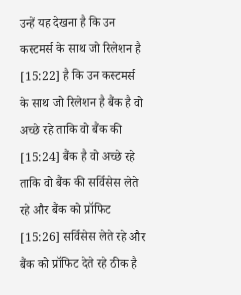उन्हें यह देखना है कि उन कस्टमर्स के साथ जो रिलेशन है
[15:22] है कि उन कस्टमर्स के साथ जो रिलेशन है बैंक है वो अच्छे रहे ताकि वो बैंक की
[15:24] बैंक है वो अच्छे रहे ताकि वो बैंक की सर्विसेस लेते रहे और बैंक को प्रॉफिट
[15:26] सर्विसेस लेते रहे और बैंक को प्रॉफिट देते रहे ठीक है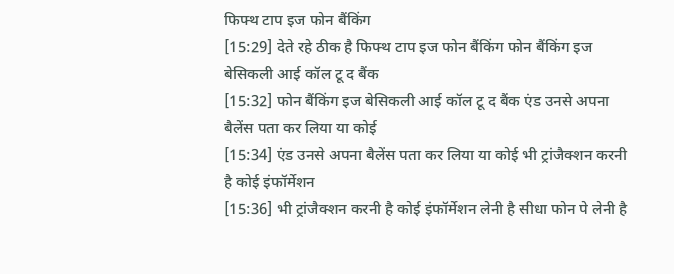फिफ्थ टाप इज फोन बैंकिंग
[15:29] देते रहे ठीक है फिफ्थ टाप इज फोन बैंकिंग फोन बैंकिंग इज बेसिकली आई कॉल टू द बैंक
[15:32] फोन बैंकिंग इज बेसिकली आई कॉल टू द बैंक एंड उनसे अपना बैलेंस पता कर लिया या कोई
[15:34] एंड उनसे अपना बैलेंस पता कर लिया या कोई भी ट्रांजैक्शन करनी है कोई इंफॉर्मेशन
[15:36] भी ट्रांजैक्शन करनी है कोई इंफॉर्मेशन लेनी है सीधा फोन पे लेनी है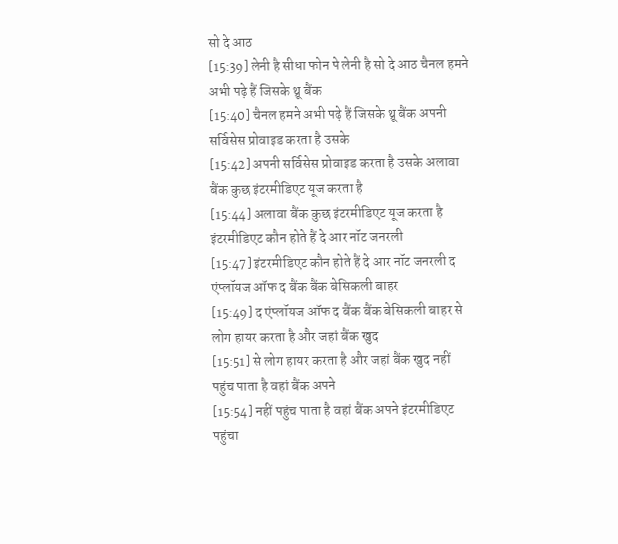सो दे आठ
[15:39] लेनी है सीधा फोन पे लेनी है सो दे आठ चैनल हमने अभी पढ़े हैं जिसके थ्रू बैंक
[15:40] चैनल हमने अभी पढ़े हैं जिसके थ्रू बैंक अपनी सर्विसेस प्रोवाइड करता है उसके
[15:42] अपनी सर्विसेस प्रोवाइड करता है उसके अलावा बैंक कुछ इंटरमीडिएट यूज करता है
[15:44] अलावा बैंक कुछ इंटरमीडिएट यूज करता है इंटरमीडिएट कौन होते हैं दे आर नॉट जनरली
[15:47] इंटरमीडिएट कौन होते हैं दे आर नॉट जनरली द एंप्लॉयज ऑफ द बैंक बैंक बेसिकली बाहर
[15:49] द एंप्लॉयज ऑफ द बैंक बैंक बेसिकली बाहर से लोग हायर करता है और जहां बैंक खुद
[15:51] से लोग हायर करता है और जहां बैंक खुद नहीं पहुंच पाता है वहां बैंक अपने
[15:54] नहीं पहुंच पाता है वहां बैंक अपने इंटरमीडिएट पहुंचा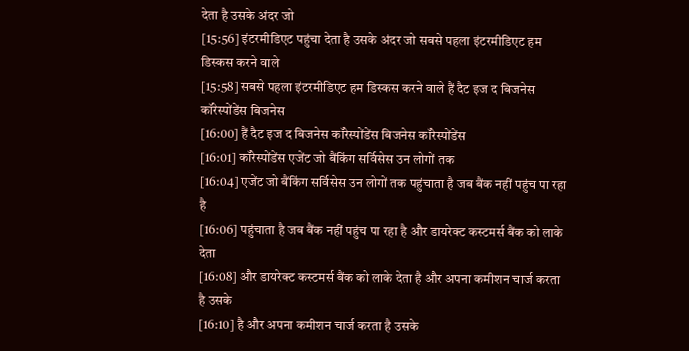देता है उसके अंदर जो
[15:56] इंटरमीडिएट पहुंचा देता है उसके अंदर जो सबसे पहला इंटरमीडिएट हम डिस्कस करने वाले
[15:58] सबसे पहला इंटरमीडिएट हम डिस्कस करने वाले हैं दैट इज द बिजनेस कॉरेस्पोंडेंस बिजनेस
[16:00] हैं दैट इज द बिजनेस कॉरेस्पोंडेंस बिजनेस कॉरेस्पोंडेंस
[16:01] कॉरेस्पोंडेंस एजेंट जो बैंकिंग सर्विसेस उन लोगों तक
[16:04] एजेंट जो बैंकिंग सर्विसेस उन लोगों तक पहुंचाता है जब बैंक नहीं पहुंच पा रहा है
[16:06] पहुंचाता है जब बैंक नहीं पहुंच पा रहा है और डायरेक्ट कस्टमर्स बैंक को लाके देता
[16:08] और डायरेक्ट कस्टमर्स बैंक को लाके देता है और अपना कमीशन चार्ज करता है उसके
[16:10] है और अपना कमीशन चार्ज करता है उसके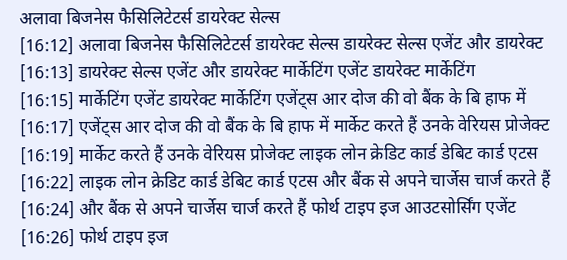अलावा बिजनेस फैसिलिटेटर्स डायरेक्ट सेल्स
[16:12] अलावा बिजनेस फैसिलिटेटर्स डायरेक्ट सेल्स डायरेक्ट सेल्स एजेंट और डायरेक्ट
[16:13] डायरेक्ट सेल्स एजेंट और डायरेक्ट मार्केटिंग एजेंट डायरेक्ट मार्केटिंग
[16:15] मार्केटिंग एजेंट डायरेक्ट मार्केटिंग एजेंट्स आर दोज की वो बैंक के बि हाफ में
[16:17] एजेंट्स आर दोज की वो बैंक के बि हाफ में मार्केट करते हैं उनके वेरियस प्रोजेक्ट
[16:19] मार्केट करते हैं उनके वेरियस प्रोजेक्ट लाइक लोन क्रेडिट कार्ड डेबिट कार्ड एटस
[16:22] लाइक लोन क्रेडिट कार्ड डेबिट कार्ड एटस और बैंक से अपने चार्जेस चार्ज करते हैं
[16:24] और बैंक से अपने चार्जेस चार्ज करते हैं फोर्थ टाइप इज आउटसोर्सिंग एजेंट
[16:26] फोर्थ टाइप इज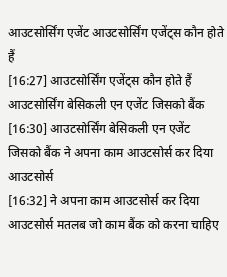आउटसोर्सिंग एजेंट आउटसोर्सिंग एजेंट्स कौन होते हैं
[16:27] आउटसोर्सिंग एजेंट्स कौन होते हैं आउटसोर्सिंग बेसिकली एन एजेंट जिसको बैंक
[16:30] आउटसोर्सिंग बेसिकली एन एजेंट जिसको बैंक ने अपना काम आउटसोर्स कर दिया आउटसोर्स
[16:32] ने अपना काम आउटसोर्स कर दिया आउटसोर्स मतलब जो काम बैंक को करना चाहिए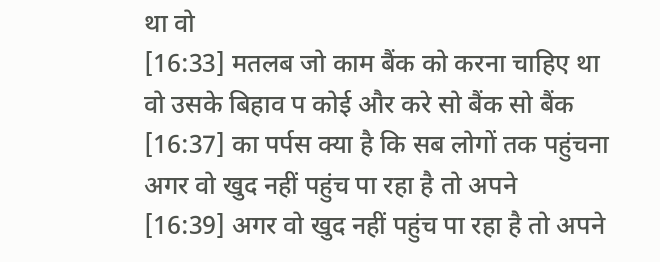था वो
[16:33] मतलब जो काम बैंक को करना चाहिए था वो उसके बिहाव प कोई और करे सो बैंक सो बैंक
[16:37] का पर्पस क्या है कि सब लोगों तक पहुंचना अगर वो खुद नहीं पहुंच पा रहा है तो अपने
[16:39] अगर वो खुद नहीं पहुंच पा रहा है तो अपने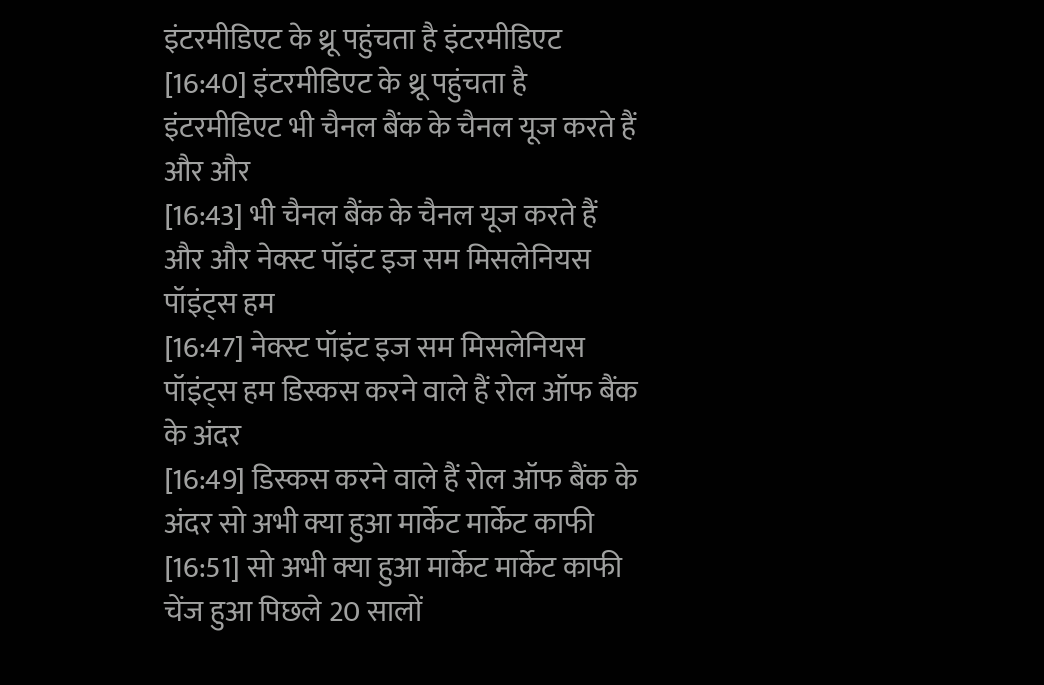इंटरमीडिएट के थ्रू पहुंचता है इंटरमीडिएट
[16:40] इंटरमीडिएट के थ्रू पहुंचता है इंटरमीडिएट भी चैनल बैंक के चैनल यूज करते हैं और और
[16:43] भी चैनल बैंक के चैनल यूज करते हैं और और नेक्स्ट पॉइंट इज सम मिसलेनियस पॉइंट्स हम
[16:47] नेक्स्ट पॉइंट इज सम मिसलेनियस पॉइंट्स हम डिस्कस करने वाले हैं रोल ऑफ बैंक के अंदर
[16:49] डिस्कस करने वाले हैं रोल ऑफ बैंक के अंदर सो अभी क्या हुआ मार्केट मार्केट काफी
[16:51] सो अभी क्या हुआ मार्केट मार्केट काफी चेंज हुआ पिछले 20 सालों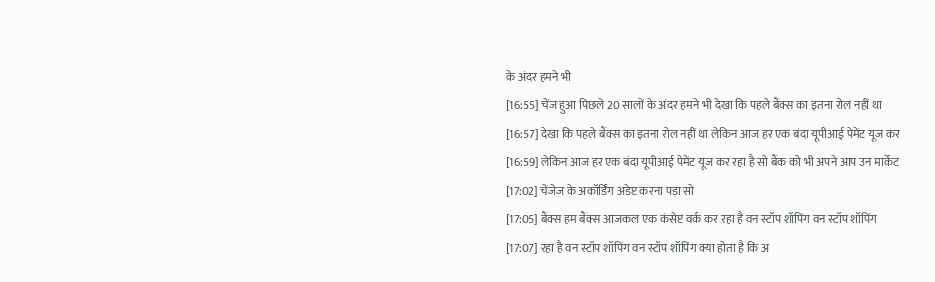के अंदर हमने भी
[16:55] चेंज हुआ पिछले 20 सालों के अंदर हमने भी देखा कि पहले बैंक्स का इतना रोल नहीं था
[16:57] देखा कि पहले बैंक्स का इतना रोल नहीं था लेकिन आज हर एक बंदा यूपीआई पेमेंट यूज कर
[16:59] लेकिन आज हर एक बंदा यूपीआई पेमेंट यूज कर रहा है सो बैंक को भी अपने आप उन मार्केट
[17:02] चेंजेज के अकॉर्डिंग अडेप्ट करना पड़ा सो
[17:05] बैंक्स हम बैंक्स आजकल एक कंसेप्ट वर्क कर रहा है वन स्टॉप शॉपिंग वन स्टॉप शॉपिंग
[17:07] रहा है वन स्टॉप शॉपिंग वन स्टॉप शॉपिंग क्या होता है कि अ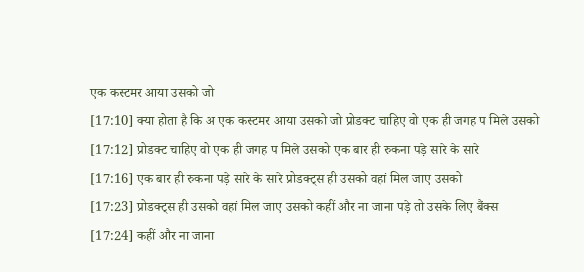एक कस्टमर आया उसको जो
[17:10] क्या होता है कि अ एक कस्टमर आया उसको जो प्रोडक्ट चाहिए वो एक ही जगह प मिले उसको
[17:12] प्रोडक्ट चाहिए वो एक ही जगह प मिले उसको एक बार ही रुकना पड़े सारे के सारे
[17:16] एक बार ही रुकना पड़े सारे के सारे प्रोडक्ट्स ही उसको वहां मिल जाए उसको
[17:23] प्रोडक्ट्स ही उसको वहां मिल जाए उसको कहीं और ना जाना पड़े तो उसके लिए बैंक्स
[17:24] कहीं और ना जाना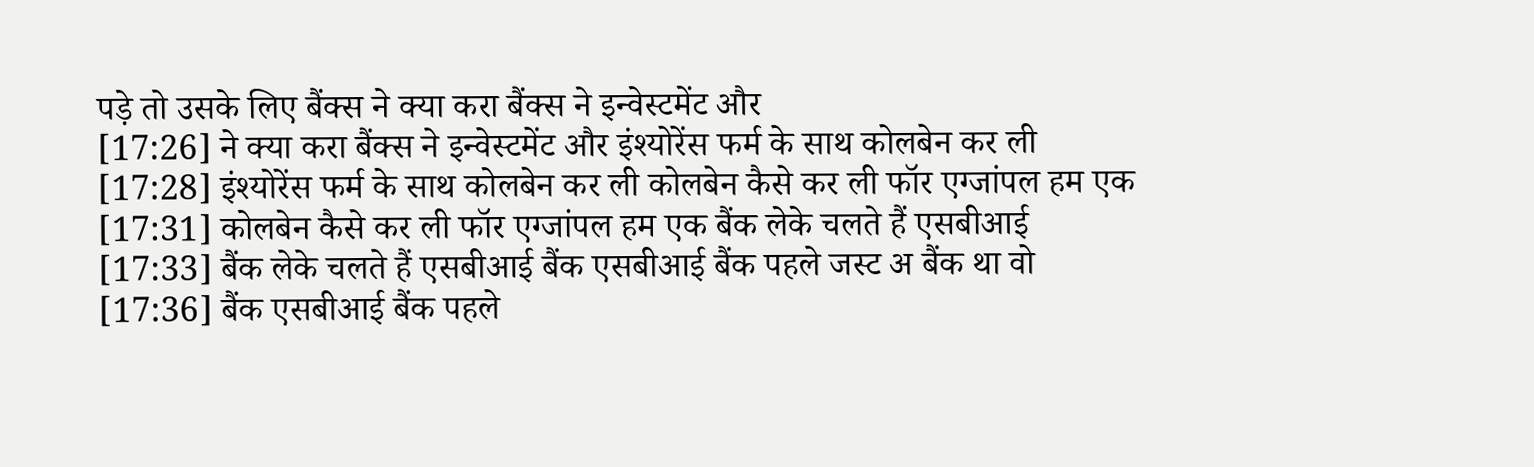पड़े तो उसके लिए बैंक्स ने क्या करा बैंक्स ने इन्वेस्टमेंट और
[17:26] ने क्या करा बैंक्स ने इन्वेस्टमेंट और इंश्योरेंस फर्म के साथ कोलबेन कर ली
[17:28] इंश्योरेंस फर्म के साथ कोलबेन कर ली कोलबेन कैसे कर ली फॉर एग्जांपल हम एक
[17:31] कोलबेन कैसे कर ली फॉर एग्जांपल हम एक बैंक लेके चलते हैं एसबीआई
[17:33] बैंक लेके चलते हैं एसबीआई बैंक एसबीआई बैंक पहले जस्ट अ बैंक था वो
[17:36] बैंक एसबीआई बैंक पहले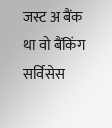जस्ट अ बैंक था वो बैंकिंग सर्विसेस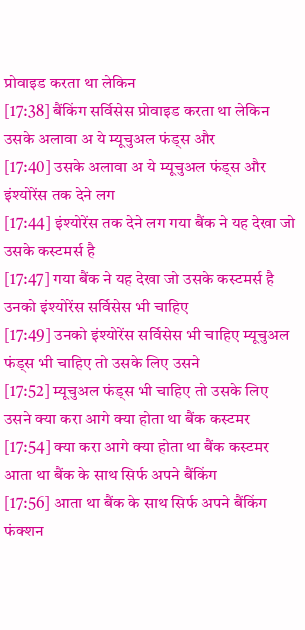प्रोवाइड करता था लेकिन
[17:38] बैंकिंग सर्विसेस प्रोवाइड करता था लेकिन उसके अलावा अ ये म्यूचुअल फंड्स और
[17:40] उसके अलावा अ ये म्यूचुअल फंड्स और इंश्योरेंस तक देने लग
[17:44] इंश्योरेंस तक देने लग गया बैंक ने यह देखा जो उसके कस्टमर्स है
[17:47] गया बैंक ने यह देखा जो उसके कस्टमर्स है उनको इंश्योरेंस सर्विसेस भी चाहिए
[17:49] उनको इंश्योरेंस सर्विसेस भी चाहिए म्यूचुअल फंड्स भी चाहिए तो उसके लिए उसने
[17:52] म्यूचुअल फंड्स भी चाहिए तो उसके लिए उसने क्या करा आगे क्या होता था बैंक कस्टमर
[17:54] क्या करा आगे क्या होता था बैंक कस्टमर आता था बैंक के साथ सिर्फ अपने बैंकिंग
[17:56] आता था बैंक के साथ सिर्फ अपने बैंकिंग फंक्शन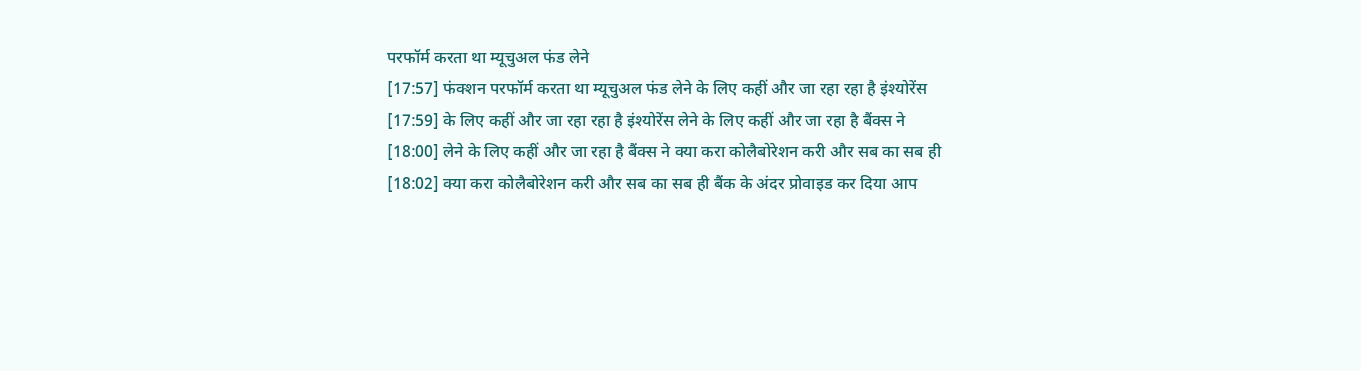परफॉर्म करता था म्यूचुअल फंड लेने
[17:57] फंक्शन परफॉर्म करता था म्यूचुअल फंड लेने के लिए कहीं और जा रहा रहा है इंश्योरेंस
[17:59] के लिए कहीं और जा रहा रहा है इंश्योरेंस लेने के लिए कहीं और जा रहा है बैंक्स ने
[18:00] लेने के लिए कहीं और जा रहा है बैंक्स ने क्या करा कोलैबोरेशन करी और सब का सब ही
[18:02] क्या करा कोलैबोरेशन करी और सब का सब ही बैंक के अंदर प्रोवाइड कर दिया आप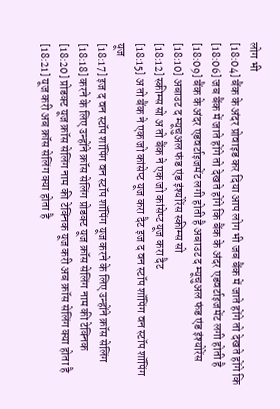लोग भी
[18:04] बैंक के अंदर प्रोवाइड कर दिया आप लोग भी जब बैंक में जाते होंगे तो देखते होंगे कि
[18:06] जब बैंक में जाते होंगे तो देखते होंगे कि बैंक के अंदर एडवर्टाइजमेंट लगी होती है
[18:09] बैंक के अंदर एडवर्टाइजमेंट लगी होती है अबाउट द म्यूचुअल फंड एंड इंश्योरेंस
[18:10] अबाउट द म्यूचुअल फंड एंड इंश्योरेंस स्कीम्स सो
[18:12] स्कीम्स सो अ तो बैंक ने एक जो कांसेप्ट यूज करा दैट
[18:15] अ तो बैंक ने एक जो कांसेप्ट यूज करा दैट इज द वन स्टॉप शॉपिंग वन स्टॉप शॉपिंग यूज
[18:17] इज द वन स्टॉप शॉपिंग वन स्टॉप शॉपिंग यूज करने के लिए उन्होंने क्रॉस सेलिंग
[18:18] करने के लिए उन्होंने क्रॉस सेलिंग प्रोडक्ट यूज क्रॉस सेलिंग नाम की टेक्निक
[18:20] प्रोडक्ट यूज क्रॉस सेलिंग नाम की टेक्निक यूज करी अब क्रॉस सेलिंग क्या होता है
[18:21] यूज करी अब क्रॉस सेलिंग क्या होता है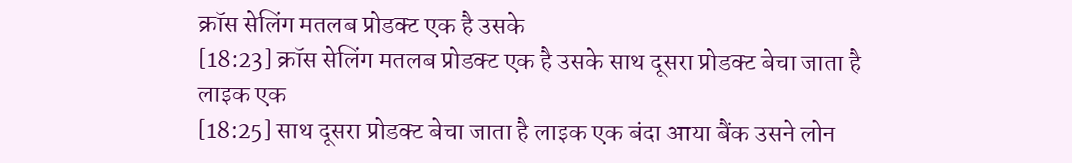क्रॉस सेलिंग मतलब प्रोडक्ट एक है उसके
[18:23] क्रॉस सेलिंग मतलब प्रोडक्ट एक है उसके साथ दूसरा प्रोडक्ट बेचा जाता है लाइक एक
[18:25] साथ दूसरा प्रोडक्ट बेचा जाता है लाइक एक बंदा आया बैंक उसने लोन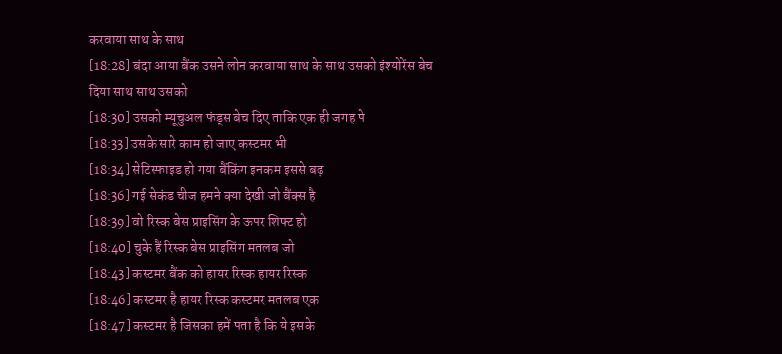करवाया साथ के साथ
[18:28] बंदा आया बैंक उसने लोन करवाया साथ के साथ उसको इंश्योरेंस बेच दिया साथ साथ उसको
[18:30] उसको म्यूचुअल फंड्स बेच दिए ताकि एक ही जगह पे
[18:33] उसके सारे काम हो जाए कस्टमर भी
[18:34] सेटिस्फाइड हो गया बैंकिंग इनकम इससे बढ़
[18:36] गई सेकंड चीज हमने क्या देखी जो बैंक्स है
[18:39] वो रिस्क बेस प्राइसिंग के ऊपर शिफ्ट हो
[18:40] चुके हैं रिस्क बेस प्राइसिंग मतलब जो
[18:43] कस्टमर बैंक को हायर रिस्क हायर रिस्क
[18:46] कस्टमर है हायर रिस्क कस्टमर मतलब एक
[18:47] कस्टमर है जिसका हमें पता है कि ये इसके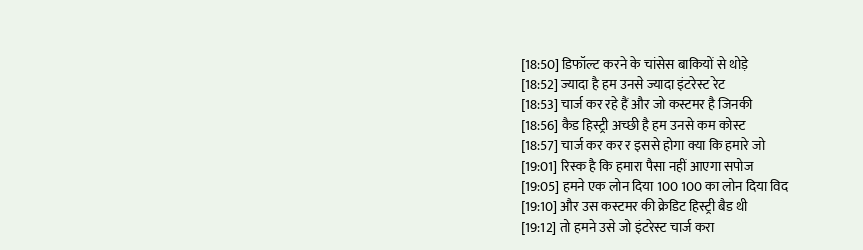[18:50] डिफॉल्ट करने के चांसेस बाकियों से थोड़े
[18:52] ज्यादा है हम उनसे ज्यादा इंटरेस्ट रेट
[18:53] चार्ज कर रहे हैं और जो कस्टमर है जिनकी
[18:56] कैड हिस्ट्री अच्छी है हम उनसे कम कोस्ट
[18:57] चार्ज कर कर र इससे होगा क्या कि हमारे जो
[19:01] रिस्क है कि हमारा पैसा नहीं आएगा सपोज
[19:05] हमने एक लोन दिया 100 100 का लोन दिया विद
[19:10] और उस कस्टमर की क्रेडिट हिस्ट्री बैड थी
[19:12] तो हमने उसे जो इंटरेस्ट चार्ज करा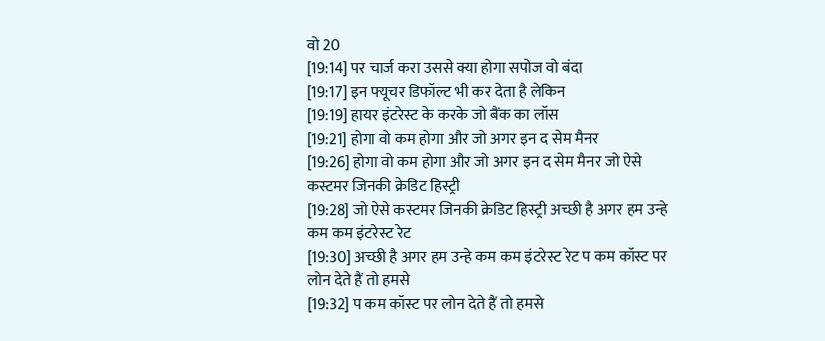वो 20
[19:14] पर चार्ज करा उससे क्या होगा सपोज वो बंदा
[19:17] इन फ्यूचर डिफॉल्ट भी कर देता है लेकिन
[19:19] हायर इंटरेस्ट के करके जो बैंक का लॉस
[19:21] होगा वो कम होगा और जो अगर इन द सेम मैनर
[19:26] होगा वो कम होगा और जो अगर इन द सेम मैनर जो ऐसे कस्टमर जिनकी क्रेडिट हिस्ट्री
[19:28] जो ऐसे कस्टमर जिनकी क्रेडिट हिस्ट्री अच्छी है अगर हम उन्हे कम कम इंटरेस्ट रेट
[19:30] अच्छी है अगर हम उन्हे कम कम इंटरेस्ट रेट प कम कॉस्ट पर लोन देते हैं तो हमसे
[19:32] प कम कॉस्ट पर लोन देते हैं तो हमसे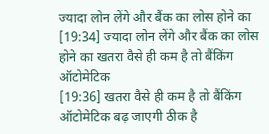ज्यादा लोन लेंगे और बैंक का लोस होने का
[19:34] ज्यादा लोन लेंगे और बैंक का लोस होने का खतरा वैसे ही कम है तो बैंकिंग ऑटोमेटिक
[19:36] खतरा वैसे ही कम है तो बैंकिंग ऑटोमेटिक बढ़ जाएगी ठीक है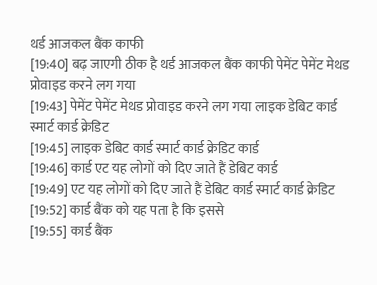थर्ड आजकल बैंक काफी
[19:40] बढ़ जाएगी ठीक है थर्ड आजकल बैंक काफी पेमेंट पेमेंट मेथड प्रोवाइड करने लग गया
[19:43] पेमेंट पेमेंट मेथड प्रोवाइड करने लग गया लाइक डेबिट कार्ड स्मार्ट कार्ड क्रेडिट
[19:45] लाइक डेबिट कार्ड स्मार्ट कार्ड क्रेडिट कार्ड
[19:46] कार्ड एट यह लोगों को दिए जाते हैं डेबिट कार्ड
[19:49] एट यह लोगों को दिए जाते हैं डेबिट कार्ड स्मार्ट कार्ड क्रेडिट
[19:52] कार्ड बैंक को यह पता है कि इससे
[19:55] कार्ड बैंक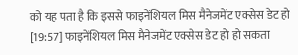को यह पता है कि इससे फाइनेंशियल मिस मैनेजमेंट एक्सेस डेट हो
[19:57] फाइनेंशियल मिस मैनेजमेंट एक्सेस डेट हो हो सकता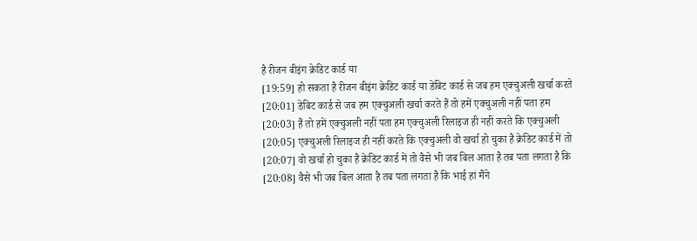है रीजन बीइंग क्रेडिट कार्ड या
[19:59] हो सकता है रीजन बीइंग क्रेडिट कार्ड या डेबिट कार्ड से जब हम एक्चुअली खर्चा करते
[20:01] डेबिट कार्ड से जब हम एक्चुअली खर्चा करते हैं तो हमें एक्चुअली नहीं पता हम
[20:03] हैं तो हमें एक्चुअली नहीं पता हम एक्चुअली रिलाइज ही नहीं करते कि एक्चुअली
[20:05] एक्चुअली रिलाइज ही नहीं करते कि एक्चुअली वो खर्चा हो चुका है क्रेडिट कार्ड में तो
[20:07] वो खर्चा हो चुका है क्रेडिट कार्ड में तो वैसे भी जब बिल आता है तब पता लगता है कि
[20:08] वैसे भी जब बिल आता है तब पता लगता है कि भाई हां मैंने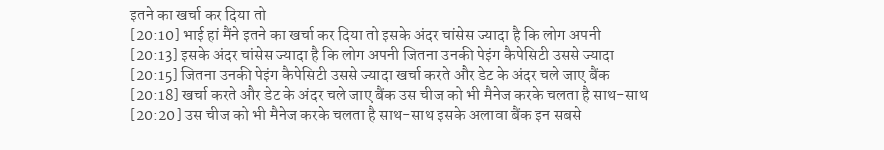इतने का खर्चा कर दिया तो
[20:10] भाई हां मैंने इतने का खर्चा कर दिया तो इसके अंदर चांसेस ज्यादा है कि लोग अपनी
[20:13] इसके अंदर चांसेस ज्यादा है कि लोग अपनी जितना उनकी पेइंग कैपेसिटी उससे ज्यादा
[20:15] जितना उनकी पेइंग कैपेसिटी उससे ज्यादा खर्चा करते और डेट के अंदर चले जाए बैंक
[20:18] खर्चा करते और डेट के अंदर चले जाए बैंक उस चीज को भी मैनेज करके चलता है साथ-साथ
[20:20] उस चीज को भी मैनेज करके चलता है साथ-साथ इसके अलावा बैंक इन सबसे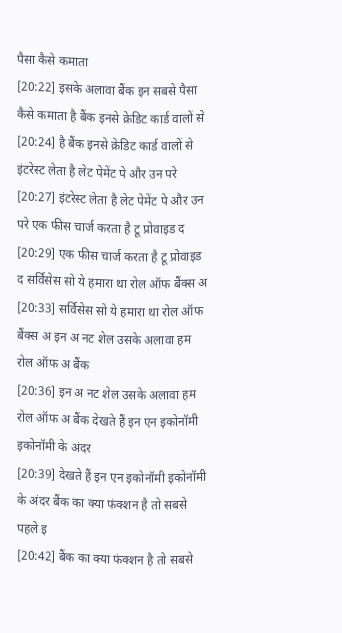पैसा कैसे कमाता
[20:22] इसके अलावा बैंक इन सबसे पैसा कैसे कमाता है बैंक इनसे क्रेडिट कार्ड वालों से
[20:24] है बैंक इनसे क्रेडिट कार्ड वालों से इंटरेस्ट लेता है लेट पेमेंट पे और उन परे
[20:27] इंटरेस्ट लेता है लेट पेमेंट पे और उन परे एक फीस चार्ज करता है टू प्रोवाइड द
[20:29] एक फीस चार्ज करता है टू प्रोवाइड द सर्विसेस सो ये हमारा था रोल ऑफ बैंक्स अ
[20:33] सर्विसेस सो ये हमारा था रोल ऑफ बैंक्स अ इन अ नट शेल उसके अलावा हम रोल ऑफ अ बैंक
[20:36] इन अ नट शेल उसके अलावा हम रोल ऑफ अ बैंक देखते हैं इन एन इकोनॉमी इकोनॉमी के अंदर
[20:39] देखते हैं इन एन इकोनॉमी इकोनॉमी के अंदर बैंक का क्या फंक्शन है तो सबसे पहले इ
[20:42] बैंक का क्या फंक्शन है तो सबसे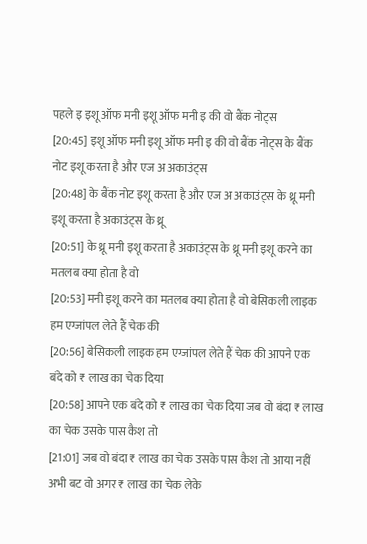पहले इ इशू ऑफ मनी इशू ऑफ मनी इ की वो बैंक नोट्स
[20:45] इशू ऑफ मनी इशू ऑफ मनी इ की वो बैंक नोट्स के बैंक नोट इशू करता है और एज अ अकाउंट्स
[20:48] के बैंक नोट इशू करता है और एज अ अकाउंट्स के थ्रू मनी इशू करता है अकाउंट्स के थ्रू
[20:51] के थ्रू मनी इशू करता है अकाउंट्स के थ्रू मनी इशू करने का मतलब क्या होता है वो
[20:53] मनी इशू करने का मतलब क्या होता है वो बेसिकली लाइक हम एग्जांपल लेते हैं चेक की
[20:56] बेसिकली लाइक हम एग्जांपल लेते हैं चेक की आपने एक बंदे को ₹ लाख का चेक दिया
[20:58] आपने एक बंदे को ₹ लाख का चेक दिया जब वो बंदा ₹ लाख का चेक उसके पास कैश तो
[21:01] जब वो बंदा ₹ लाख का चेक उसके पास कैश तो आया नहीं अभी बट वो अगर ₹ लाख का चेक लेके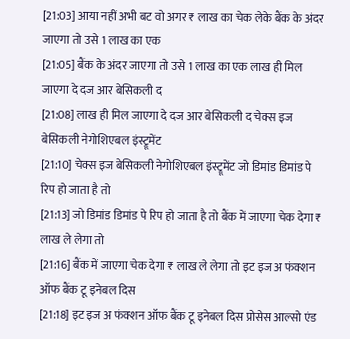[21:03] आया नहीं अभी बट वो अगर ₹ लाख का चेक लेके बैंक के अंदर जाएगा तो उसे 1 लाख का एक
[21:05] बैंक के अंदर जाएगा तो उसे 1 लाख का एक लाख ही मिल जाएगा दे दज आर बेसिकली द
[21:08] लाख ही मिल जाएगा दे दज आर बेसिकली द चेक्स इज बेसिकली नेगोशिएबल इंस्ट्रूमेंट
[21:10] चेक्स इज बेसिकली नेगोशिएबल इंस्ट्रूमेंट जो डिमांड डिमांड पे रिप हो जाता है तो
[21:13] जो डिमांड डिमांड पे रिप हो जाता है तो बैंक में जाएगा चेक देगा ₹ लाख ले लेगा तो
[21:16] बैंक में जाएगा चेक देगा ₹ लाख ले लेगा तो इट इज अ फंक्शन ऑफ बैंक टू इनेबल दिस
[21:18] इट इज अ फंक्शन ऑफ बैंक टू इनेबल दिस प्रोसेस आल्सो एंड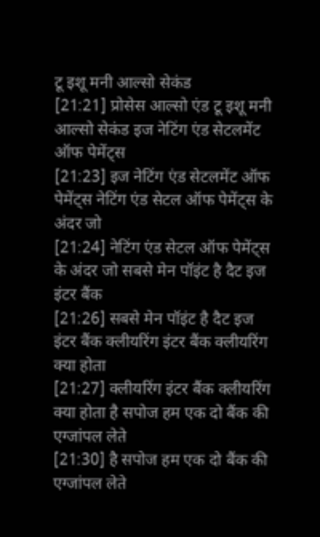टू इशू मनी आल्सो सेकंड
[21:21] प्रोसेस आल्सो एंड टू इशू मनी आल्सो सेकंड इज नेटिंग एंड सेटलमेंट ऑफ पेमेंट्स
[21:23] इज नेटिंग एंड सेटलमेंट ऑफ पेमेंट्स नेटिंग एंड सेटल ऑफ पेमेंट्स के अंदर जो
[21:24] नेटिंग एंड सेटल ऑफ पेमेंट्स के अंदर जो सबसे मेन पॉइंट है दैट इज इंटर बैंक
[21:26] सबसे मेन पॉइंट है दैट इज इंटर बैंक क्लीयरिंग इंटर बैंक क्लीयरिंग क्या होता
[21:27] क्लीयरिंग इंटर बैंक क्लीयरिंग क्या होता है सपोज हम एक दो बैंक की एग्जांपल लेते
[21:30] है सपोज हम एक दो बैंक की एग्जांपल लेते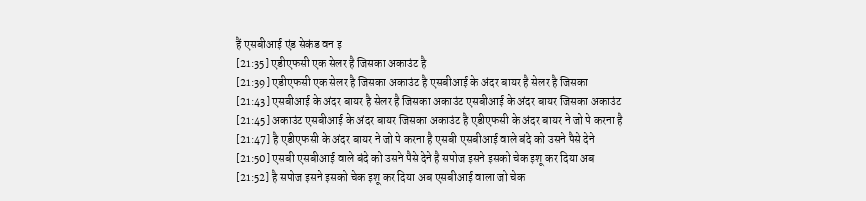हैं एसबीआई एंड सेकंड वन इ
[21:35] एडीएफसी एक सेलर है जिसका अकाउंट है
[21:39] एडीएफसी एक सेलर है जिसका अकाउंट है एसबीआई के अंदर बायर है सेलर है जिसका
[21:43] एसबीआई के अंदर बायर है सेलर है जिसका अकाउंट एसबीआई के अंदर बायर जिसका अकाउंट
[21:45] अकाउंट एसबीआई के अंदर बायर जिसका अकाउंट है एडीएफसी के अंदर बायर ने जो पे करना है
[21:47] है एडीएफसी के अंदर बायर ने जो पे करना है एसबी एसबीआई वाले बंदे को उसने पैसे देने
[21:50] एसबी एसबीआई वाले बंदे को उसने पैसे देने है सपोज इसने इसको चेक इशू कर दिया अब
[21:52] है सपोज इसने इसको चेक इशू कर दिया अब एसबीआई वाला जो चेक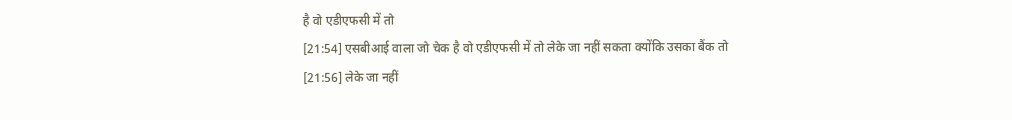है वो एडीएफसी में तो
[21:54] एसबीआई वाला जो चेक है वो एडीएफसी में तो लेके जा नहीं सकता क्योंकि उसका बैंक तो
[21:56] लेके जा नहीं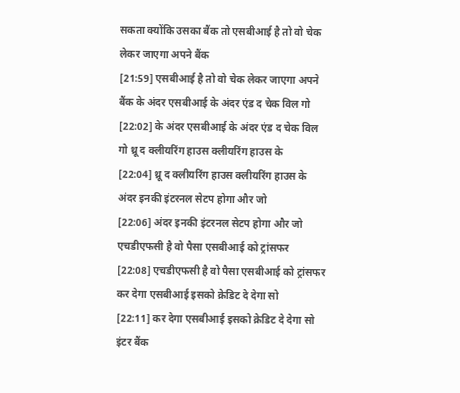सकता क्योंकि उसका बैंक तो एसबीआई है तो वो चेक लेकर जाएगा अपने बैंक
[21:59] एसबीआई है तो वो चेक लेकर जाएगा अपने बैंक के अंदर एसबीआई के अंदर एंड द चेक विल गो
[22:02] के अंदर एसबीआई के अंदर एंड द चेक विल गो थ्रू द क्लीयरिंग हाउस क्लीयरिंग हाउस के
[22:04] थ्रू द क्लीयरिंग हाउस क्लीयरिंग हाउस के अंदर इनकी इंटरनल सेटप होगा और जो
[22:06] अंदर इनकी इंटरनल सेटप होगा और जो एचडीएफसी है वो पैसा एसबीआई को ट्रांसफर
[22:08] एचडीएफसी है वो पैसा एसबीआई को ट्रांसफर कर देगा एसबीआई इसको क्रेडिट दे देगा सो
[22:11] कर देगा एसबीआई इसको क्रेडिट दे देगा सो इंटर बैंक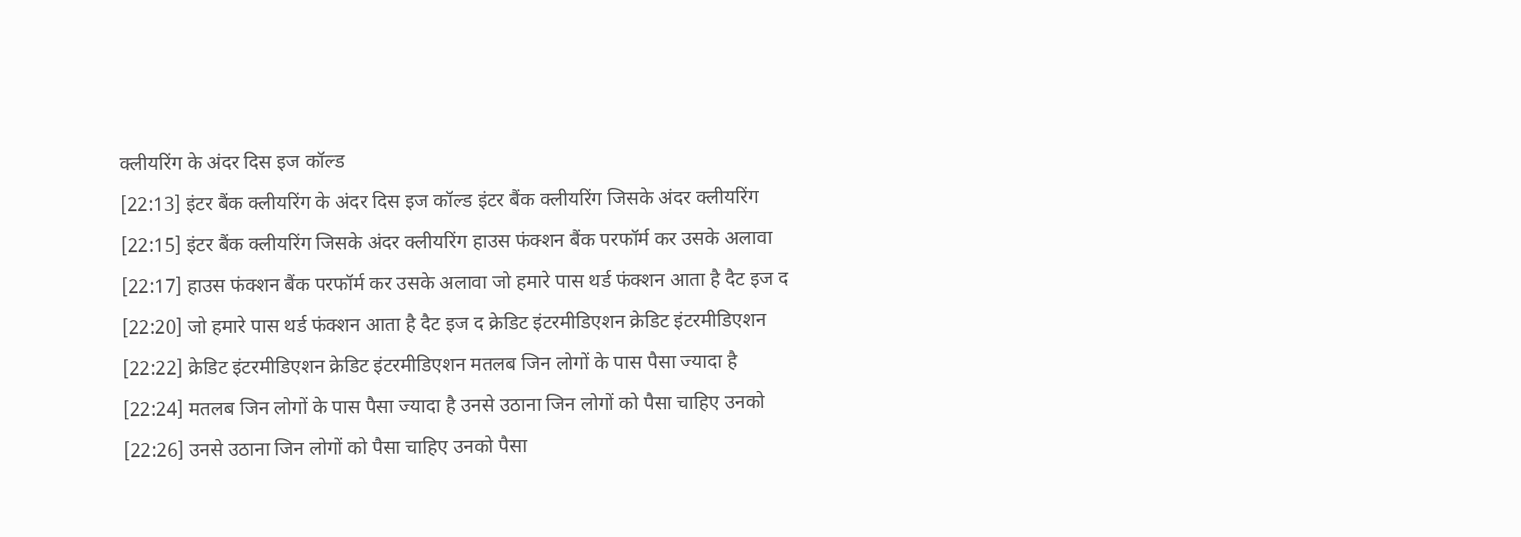क्लीयरिंग के अंदर दिस इज कॉल्ड
[22:13] इंटर बैंक क्लीयरिंग के अंदर दिस इज कॉल्ड इंटर बैंक क्लीयरिंग जिसके अंदर क्लीयरिंग
[22:15] इंटर बैंक क्लीयरिंग जिसके अंदर क्लीयरिंग हाउस फंक्शन बैंक परफॉर्म कर उसके अलावा
[22:17] हाउस फंक्शन बैंक परफॉर्म कर उसके अलावा जो हमारे पास थर्ड फंक्शन आता है दैट इज द
[22:20] जो हमारे पास थर्ड फंक्शन आता है दैट इज द क्रेडिट इंटरमीडिएशन क्रेडिट इंटरमीडिएशन
[22:22] क्रेडिट इंटरमीडिएशन क्रेडिट इंटरमीडिएशन मतलब जिन लोगों के पास पैसा ज्यादा है
[22:24] मतलब जिन लोगों के पास पैसा ज्यादा है उनसे उठाना जिन लोगों को पैसा चाहिए उनको
[22:26] उनसे उठाना जिन लोगों को पैसा चाहिए उनको पैसा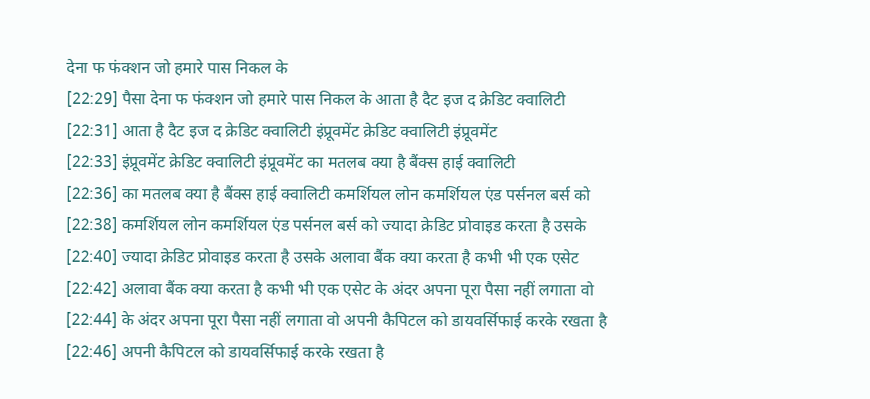देना फ फंक्शन जो हमारे पास निकल के
[22:29] पैसा देना फ फंक्शन जो हमारे पास निकल के आता है दैट इज द क्रेडिट क्वालिटी
[22:31] आता है दैट इज द क्रेडिट क्वालिटी इंप्रूवमेंट क्रेडिट क्वालिटी इंप्रूवमेंट
[22:33] इंप्रूवमेंट क्रेडिट क्वालिटी इंप्रूवमेंट का मतलब क्या है बैंक्स हाई क्वालिटी
[22:36] का मतलब क्या है बैंक्स हाई क्वालिटी कमर्शियल लोन कमर्शियल एंड पर्सनल बर्स को
[22:38] कमर्शियल लोन कमर्शियल एंड पर्सनल बर्स को ज्यादा क्रेडिट प्रोवाइड करता है उसके
[22:40] ज्यादा क्रेडिट प्रोवाइड करता है उसके अलावा बैंक क्या करता है कभी भी एक एसेट
[22:42] अलावा बैंक क्या करता है कभी भी एक एसेट के अंदर अपना पूरा पैसा नहीं लगाता वो
[22:44] के अंदर अपना पूरा पैसा नहीं लगाता वो अपनी कैपिटल को डायवर्सिफाई करके रखता है
[22:46] अपनी कैपिटल को डायवर्सिफाई करके रखता है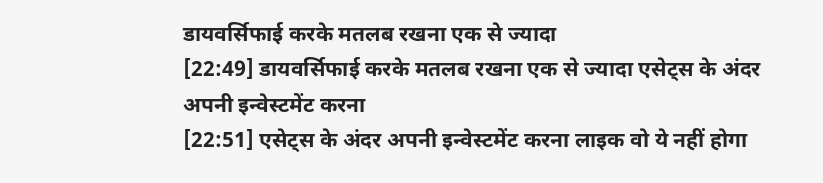डायवर्सिफाई करके मतलब रखना एक से ज्यादा
[22:49] डायवर्सिफाई करके मतलब रखना एक से ज्यादा एसेट्स के अंदर अपनी इन्वेस्टमेंट करना
[22:51] एसेट्स के अंदर अपनी इन्वेस्टमेंट करना लाइक वो ये नहीं होगा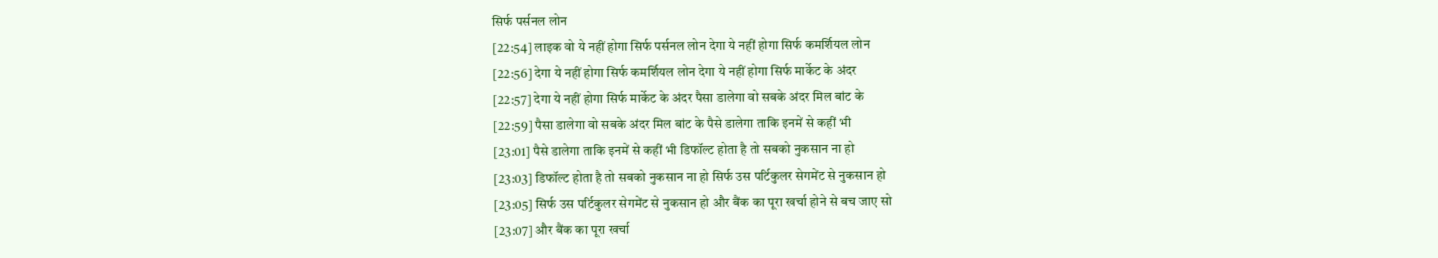सिर्फ पर्सनल लोन
[22:54] लाइक वो ये नहीं होगा सिर्फ पर्सनल लोन देगा ये नहीं होगा सिर्फ कमर्शियल लोन
[22:56] देगा ये नहीं होगा सिर्फ कमर्शियल लोन देगा ये नहीं होगा सिर्फ मार्केट के अंदर
[22:57] देगा ये नहीं होगा सिर्फ मार्केट के अंदर पैसा डालेगा वो सबके अंदर मिल बांट के
[22:59] पैसा डालेगा वो सबके अंदर मिल बांट के पैसे डालेगा ताकि इनमें से कहीं भी
[23:01] पैसे डालेगा ताकि इनमें से कहीं भी डिफॉल्ट होता है तो सबको नुकसान ना हो
[23:03] डिफॉल्ट होता है तो सबको नुकसान ना हो सिर्फ उस पर्टिकुलर सेगमेंट से नुकसान हो
[23:05] सिर्फ उस पर्टिकुलर सेगमेंट से नुकसान हो और बैंक का पूरा खर्चा होने से बच जाए सो
[23:07] और बैंक का पूरा खर्चा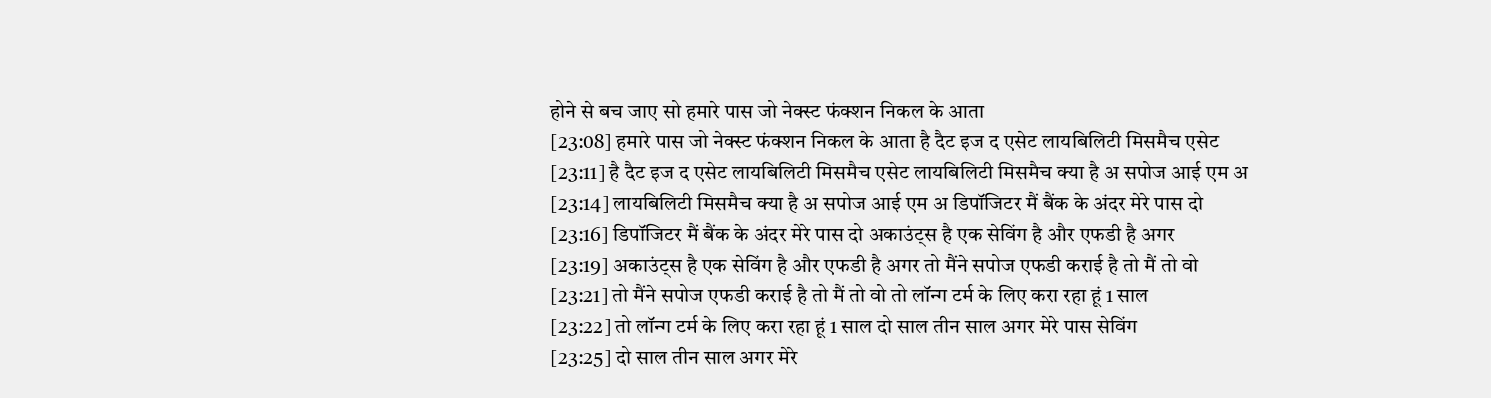होने से बच जाए सो हमारे पास जो नेक्स्ट फंक्शन निकल के आता
[23:08] हमारे पास जो नेक्स्ट फंक्शन निकल के आता है दैट इज द एसेट लायबिलिटी मिसमैच एसेट
[23:11] है दैट इज द एसेट लायबिलिटी मिसमैच एसेट लायबिलिटी मिसमैच क्या है अ सपोज आई एम अ
[23:14] लायबिलिटी मिसमैच क्या है अ सपोज आई एम अ डिपॉजिटर मैं बैंक के अंदर मेरे पास दो
[23:16] डिपॉजिटर मैं बैंक के अंदर मेरे पास दो अकाउंट्स है एक सेविंग है और एफडी है अगर
[23:19] अकाउंट्स है एक सेविंग है और एफडी है अगर तो मैंने सपोज एफडी कराई है तो मैं तो वो
[23:21] तो मैंने सपोज एफडी कराई है तो मैं तो वो तो लॉन्ग टर्म के लिए करा रहा हूं 1 साल
[23:22] तो लॉन्ग टर्म के लिए करा रहा हूं 1 साल दो साल तीन साल अगर मेरे पास सेविंग
[23:25] दो साल तीन साल अगर मेरे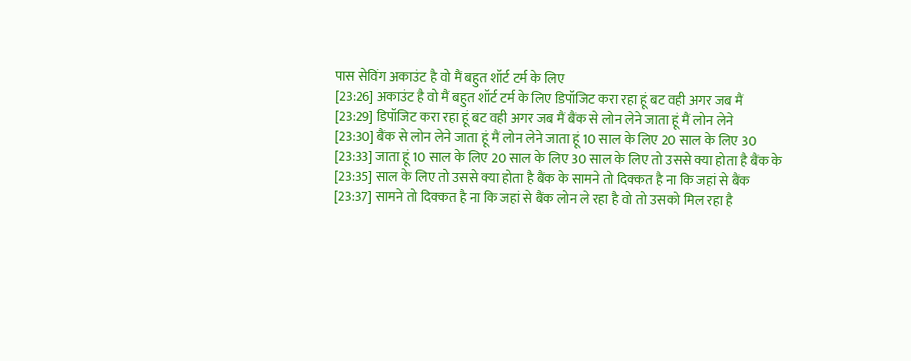पास सेविंग अकाउंट है वो मैं बहुत शॉर्ट टर्म के लिए
[23:26] अकाउंट है वो मैं बहुत शॉर्ट टर्म के लिए डिपॉजिट करा रहा हूं बट वही अगर जब मैं
[23:29] डिपॉजिट करा रहा हूं बट वही अगर जब मैं बैंक से लोन लेने जाता हूं मैं लोन लेने
[23:30] बैंक से लोन लेने जाता हूं मैं लोन लेने जाता हूं 10 साल के लिए 20 साल के लिए 30
[23:33] जाता हूं 10 साल के लिए 20 साल के लिए 30 साल के लिए तो उससे क्या होता है बैंक के
[23:35] साल के लिए तो उससे क्या होता है बैंक के सामने तो दिक्कत है ना कि जहां से बैंक
[23:37] सामने तो दिक्कत है ना कि जहां से बैंक लोन ले रहा है वो तो उसको मिल रहा है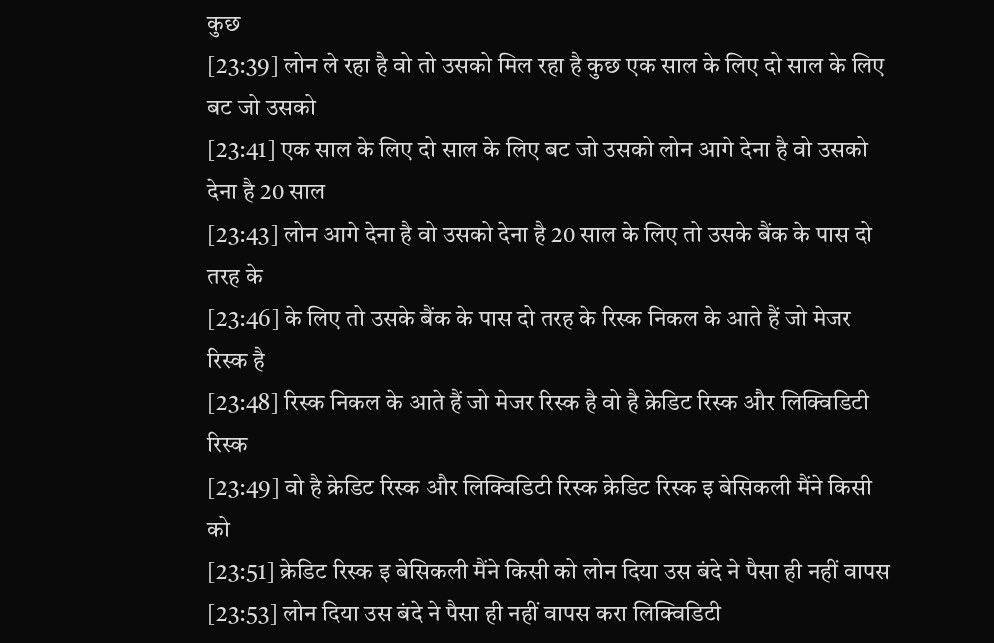कुछ
[23:39] लोन ले रहा है वो तो उसको मिल रहा है कुछ एक साल के लिए दो साल के लिए बट जो उसको
[23:41] एक साल के लिए दो साल के लिए बट जो उसको लोन आगे देना है वो उसको देना है 20 साल
[23:43] लोन आगे देना है वो उसको देना है 20 साल के लिए तो उसके बैंक के पास दो तरह के
[23:46] के लिए तो उसके बैंक के पास दो तरह के रिस्क निकल के आते हैं जो मेजर रिस्क है
[23:48] रिस्क निकल के आते हैं जो मेजर रिस्क है वो है क्रेडिट रिस्क और लिक्विडिटी रिस्क
[23:49] वो है क्रेडिट रिस्क और लिक्विडिटी रिस्क क्रेडिट रिस्क इ बेसिकली मैंने किसी को
[23:51] क्रेडिट रिस्क इ बेसिकली मैंने किसी को लोन दिया उस बंदे ने पैसा ही नहीं वापस
[23:53] लोन दिया उस बंदे ने पैसा ही नहीं वापस करा लिक्विडिटी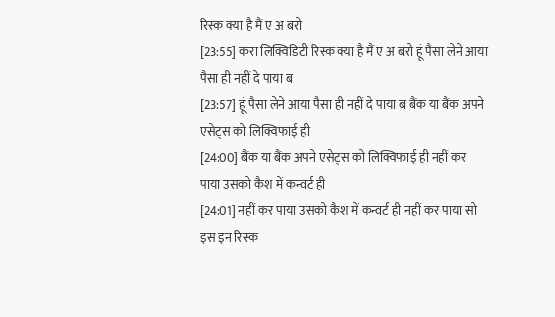रिस्क क्या है मैं ए अ बरो
[23:55] करा लिक्विडिटी रिस्क क्या है मैं ए अ बरो हूं पैसा लेने आया पैसा ही नहीं दे पाया ब
[23:57] हूं पैसा लेने आया पैसा ही नहीं दे पाया ब बैंक या बैंक अपने एसेट्स को लिक्विफाई ही
[24:00] बैंक या बैंक अपने एसेट्स को लिक्विफाई ही नहीं कर पाया उसको कैश में कन्वर्ट ही
[24:01] नहीं कर पाया उसको कैश में कन्वर्ट ही नहीं कर पाया सो इस इन रिस्क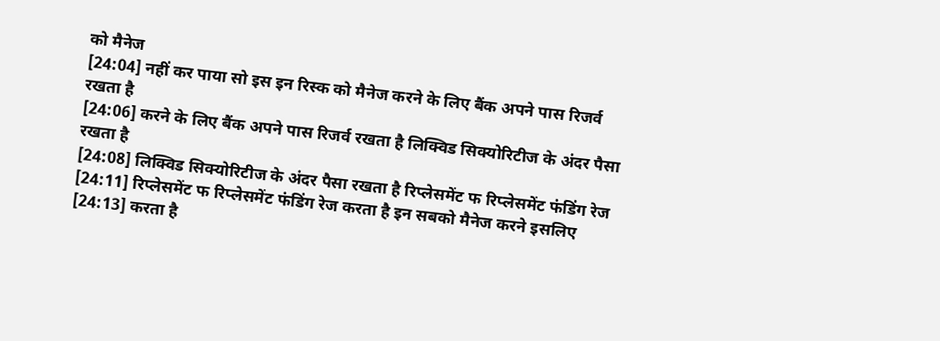को मैनेज
[24:04] नहीं कर पाया सो इस इन रिस्क को मैनेज करने के लिए बैंक अपने पास रिजर्व रखता है
[24:06] करने के लिए बैंक अपने पास रिजर्व रखता है लिक्विड सिक्योरिटीज के अंदर पैसा रखता है
[24:08] लिक्विड सिक्योरिटीज के अंदर पैसा रखता है रिप्लेसमेंट फ रिप्लेसमेंट फंडिंग रेज
[24:11] रिप्लेसमेंट फ रिप्लेसमेंट फंडिंग रेज करता है इन सबको मैनेज करने इसलिए
[24:13] करता है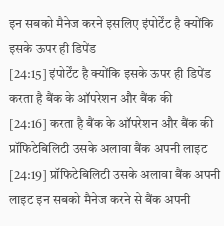इन सबको मैनेज करने इसलिए इंपोर्टेंट है क्योंकि इसके ऊपर ही डिपेंड
[24:15] इंपोर्टेंट है क्योंकि इसके ऊपर ही डिपेंड करता है बैंक के ऑपरेशन और बैंक की
[24:16] करता है बैंक के ऑपरेशन और बैंक की प्रॉफिटेबिलिटी उसके अलावा बैंक अपनी लाइट
[24:19] प्रॉफिटेबिलिटी उसके अलावा बैंक अपनी लाइट इन सबको मैनेज करने से बैंक अपनी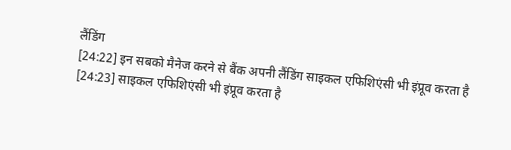लैंडिंग
[24:22] इन सबको मैनेज करने से बैंक अपनी लैंडिंग साइकल एफिशिएंसी भी इंप्रूव करता है
[24:23] साइकल एफिशिएंसी भी इंप्रूव करता है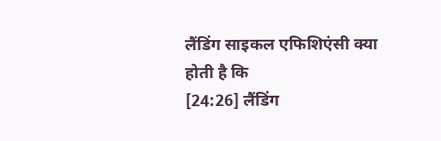लैंडिंग साइकल एफिशिएंसी क्या होती है कि
[24:26] लैंडिंग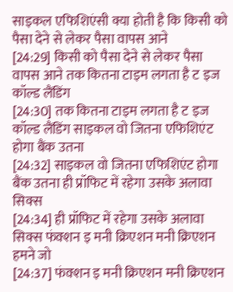साइकल एफिशिएंसी क्या होती है कि किसी को पैसा देने से लेकर पैसा वापस आने
[24:29] किसी को पैसा देने से लेकर पैसा वापस आने तक कितना टाइम लगता है ट इज कॉल्ड लैंडिंग
[24:30] तक कितना टाइम लगता है ट इज कॉल्ड लैंडिंग साइकल वो जितना एफिशिएंट होगा बैंक उतना
[24:32] साइकल वो जितना एफिशिएंट होगा बैंक उतना ही प्रॉफिट में रहेगा उसके अलावा सिक्स
[24:34] ही प्रॉफिट में रहेगा उसके अलावा सिक्स फंक्शन इ मनी क्रिएशन मनी क्रिएशन हमने जो
[24:37] फंक्शन इ मनी क्रिएशन मनी क्रिएशन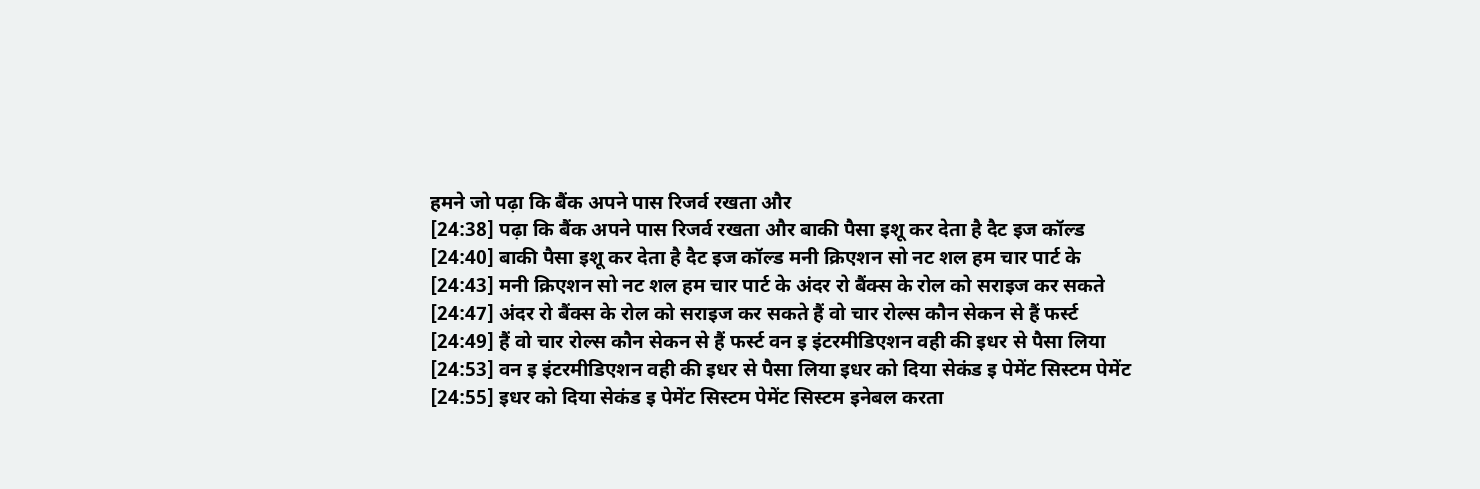हमने जो पढ़ा कि बैंक अपने पास रिजर्व रखता और
[24:38] पढ़ा कि बैंक अपने पास रिजर्व रखता और बाकी पैसा इशू कर देता है दैट इज कॉल्ड
[24:40] बाकी पैसा इशू कर देता है दैट इज कॉल्ड मनी क्रिएशन सो नट शल हम चार पार्ट के
[24:43] मनी क्रिएशन सो नट शल हम चार पार्ट के अंदर रो बैंक्स के रोल को सराइज कर सकते
[24:47] अंदर रो बैंक्स के रोल को सराइज कर सकते हैं वो चार रोल्स कौन सेकन से हैं फर्स्ट
[24:49] हैं वो चार रोल्स कौन सेकन से हैं फर्स्ट वन इ इंटरमीडिएशन वही की इधर से पैसा लिया
[24:53] वन इ इंटरमीडिएशन वही की इधर से पैसा लिया इधर को दिया सेकंड इ पेमेंट सिस्टम पेमेंट
[24:55] इधर को दिया सेकंड इ पेमेंट सिस्टम पेमेंट सिस्टम इनेबल करता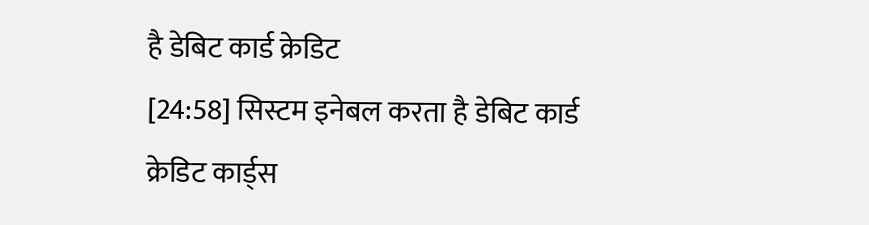है डेबिट कार्ड क्रेडिट
[24:58] सिस्टम इनेबल करता है डेबिट कार्ड क्रेडिट कार्ड्स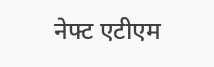नेफ्ट एटीएम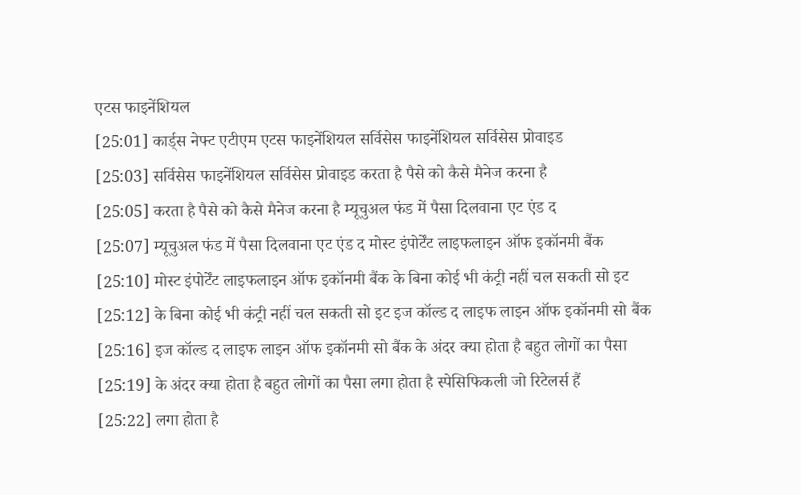एटस फाइनेंशियल
[25:01] कार्ड्स नेफ्ट एटीएम एटस फाइनेंशियल सर्विसेस फाइनेंशियल सर्विसेस प्रोवाइड
[25:03] सर्विसेस फाइनेंशियल सर्विसेस प्रोवाइड करता है पैसे को कैसे मैनेज करना है
[25:05] करता है पैसे को कैसे मैनेज करना है म्यूचुअल फंड में पैसा दिलवाना एट एंड द
[25:07] म्यूचुअल फंड में पैसा दिलवाना एट एंड द मोस्ट इंपोर्टेंट लाइफलाइन ऑफ इकॉनमी बैंक
[25:10] मोस्ट इंपोर्टेंट लाइफलाइन ऑफ इकॉनमी बैंक के बिना कोई भी कंट्री नहीं चल सकती सो इट
[25:12] के बिना कोई भी कंट्री नहीं चल सकती सो इट इज कॉल्ड द लाइफ लाइन ऑफ इकॉनमी सो बैंक
[25:16] इज कॉल्ड द लाइफ लाइन ऑफ इकॉनमी सो बैंक के अंदर क्या होता है बहुत लोगों का पैसा
[25:19] के अंदर क्या होता है बहुत लोगों का पैसा लगा होता है स्पेसिफिकली जो रिटेलर्स हैं
[25:22] लगा होता है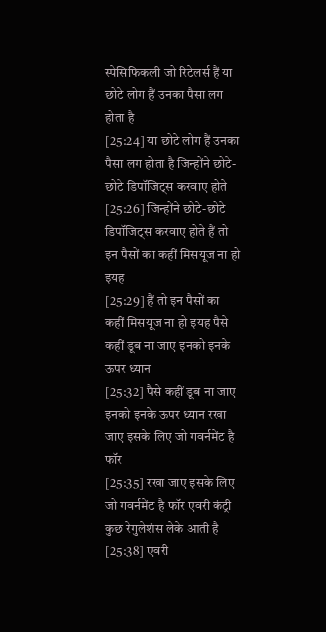स्पेसिफिकली जो रिटेलर्स हैं या छोटे लोग हैं उनका पैसा लग होता है
[25:24] या छोटे लोग हैं उनका पैसा लग होता है जिन्होंने छोटे-छोटे डिपॉजिट्स करवाए होते
[25:26] जिन्होंने छोटे-छोटे डिपॉजिट्स करवाए होते हैं तो इन पैसों का कहीं मिसयूज ना हो इयह
[25:29] हैं तो इन पैसों का कहीं मिसयूज ना हो इयह पैसे कहीं डूब ना जाए इनको इनके ऊपर ध्यान
[25:32] पैसे कहीं डूब ना जाए इनको इनके ऊपर ध्यान रखा जाए इसके लिए जो गवर्नमेंट है फॉर
[25:35] रखा जाए इसके लिए जो गवर्नमेंट है फॉर एवरी कंट्री कुछ रेगुलेशंस लेके आती है
[25:38] एवरी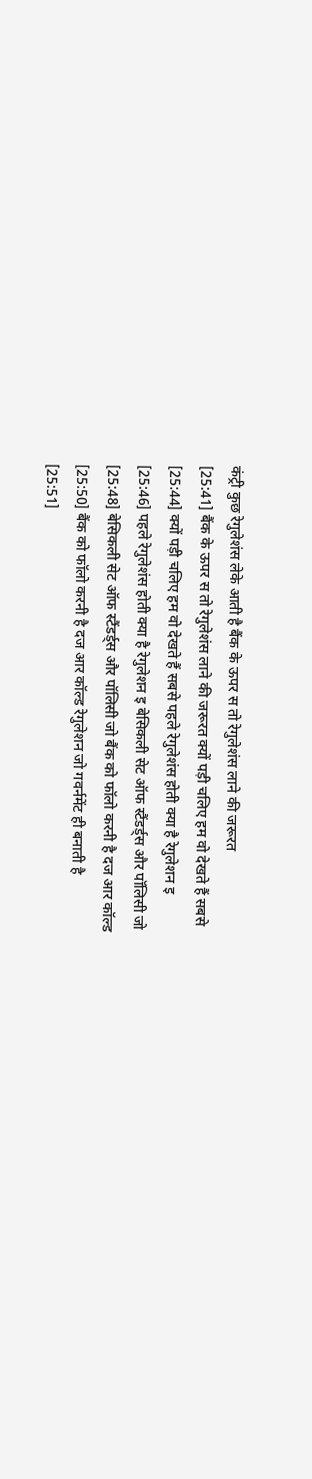कंट्री कुछ रेगुलेशंस लेके आती है बैंक के ऊपर स तो रेगुलेशंस लाने की जरूरत
[25:41] बैंक के ऊपर स तो रेगुलेशंस लाने की जरूरत क्यों पड़ी चलिए हम वो देखते हैं सबसे
[25:44] क्यों पड़ी चलिए हम वो देखते हैं सबसे पहले रेगुलेशंस होती क्या है रेगुलेशन इ
[25:46] पहले रेगुलेशंस होती क्या है रेगुलेशन इ बेसिकली सेट ऑफ स्टैंडर्ड्स और पॉलिसी जो
[25:48] बेसिकली सेट ऑफ स्टैंडर्ड्स और पॉलिसी जो बैंक को फॉलो करनी है दज आर कॉल्ड
[25:50] बैंक को फॉलो करनी है दज आर कॉल्ड रेगुलेशन जो गवर्नमेंट ही बनाती है
[25:51]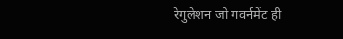रेगुलेशन जो गवर्नमेंट ही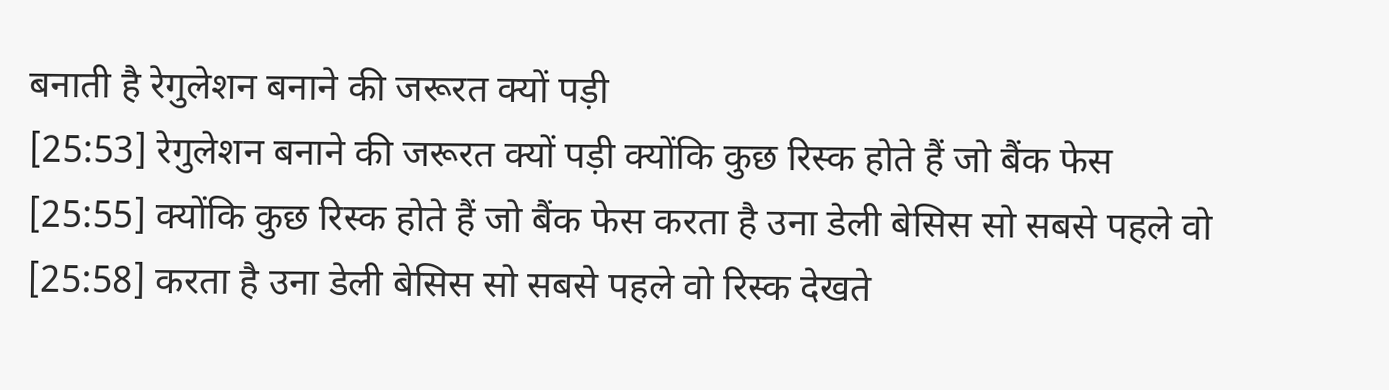बनाती है रेगुलेशन बनाने की जरूरत क्यों पड़ी
[25:53] रेगुलेशन बनाने की जरूरत क्यों पड़ी क्योंकि कुछ रिस्क होते हैं जो बैंक फेस
[25:55] क्योंकि कुछ रिस्क होते हैं जो बैंक फेस करता है उना डेली बेसिस सो सबसे पहले वो
[25:58] करता है उना डेली बेसिस सो सबसे पहले वो रिस्क देखते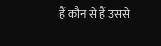हैं कौन से हैं उससे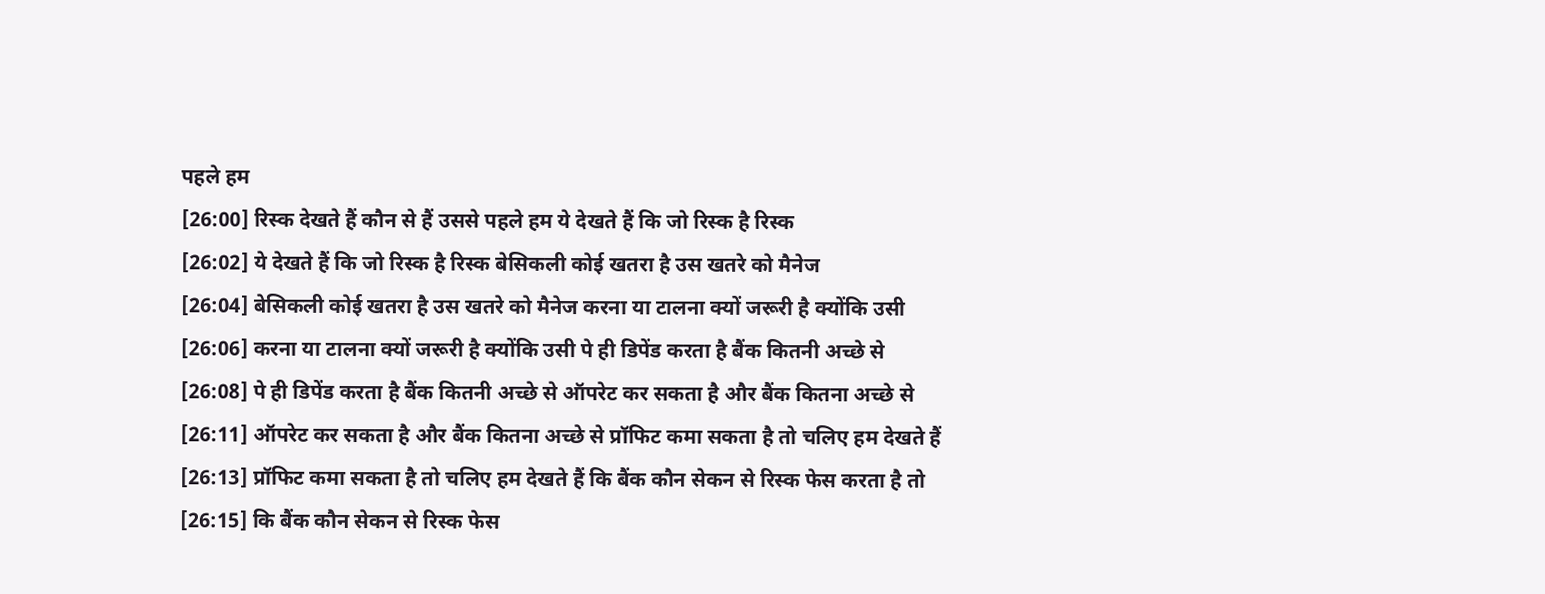पहले हम
[26:00] रिस्क देखते हैं कौन से हैं उससे पहले हम ये देखते हैं कि जो रिस्क है रिस्क
[26:02] ये देखते हैं कि जो रिस्क है रिस्क बेसिकली कोई खतरा है उस खतरे को मैनेज
[26:04] बेसिकली कोई खतरा है उस खतरे को मैनेज करना या टालना क्यों जरूरी है क्योंकि उसी
[26:06] करना या टालना क्यों जरूरी है क्योंकि उसी पे ही डिपेंड करता है बैंक कितनी अच्छे से
[26:08] पे ही डिपेंड करता है बैंक कितनी अच्छे से ऑपरेट कर सकता है और बैंक कितना अच्छे से
[26:11] ऑपरेट कर सकता है और बैंक कितना अच्छे से प्रॉफिट कमा सकता है तो चलिए हम देखते हैं
[26:13] प्रॉफिट कमा सकता है तो चलिए हम देखते हैं कि बैंक कौन सेकन से रिस्क फेस करता है तो
[26:15] कि बैंक कौन सेकन से रिस्क फेस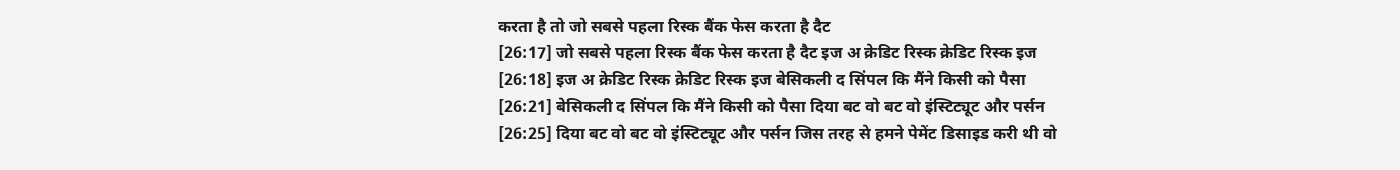करता है तो जो सबसे पहला रिस्क बैंक फेस करता है दैट
[26:17] जो सबसे पहला रिस्क बैंक फेस करता है दैट इज अ क्रेडिट रिस्क क्रेडिट रिस्क इज
[26:18] इज अ क्रेडिट रिस्क क्रेडिट रिस्क इज बेसिकली द सिंपल कि मैंने किसी को पैसा
[26:21] बेसिकली द सिंपल कि मैंने किसी को पैसा दिया बट वो बट वो इंस्टिट्यूट और पर्सन
[26:25] दिया बट वो बट वो इंस्टिट्यूट और पर्सन जिस तरह से हमने पेमेंट डिसाइड करी थी वो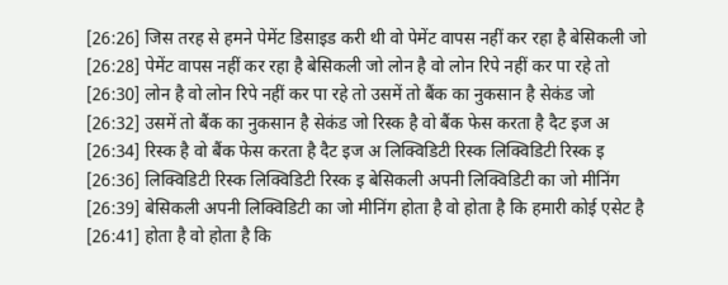[26:26] जिस तरह से हमने पेमेंट डिसाइड करी थी वो पेमेंट वापस नहीं कर रहा है बेसिकली जो
[26:28] पेमेंट वापस नहीं कर रहा है बेसिकली जो लोन है वो लोन रिपे नहीं कर पा रहे तो
[26:30] लोन है वो लोन रिपे नहीं कर पा रहे तो उसमें तो बैंक का नुकसान है सेकंड जो
[26:32] उसमें तो बैंक का नुकसान है सेकंड जो रिस्क है वो बैंक फेस करता है दैट इज अ
[26:34] रिस्क है वो बैंक फेस करता है दैट इज अ लिक्विडिटी रिस्क लिक्विडिटी रिस्क इ
[26:36] लिक्विडिटी रिस्क लिक्विडिटी रिस्क इ बेसिकली अपनी लिक्विडिटी का जो मीनिंग
[26:39] बेसिकली अपनी लिक्विडिटी का जो मीनिंग होता है वो होता है कि हमारी कोई एसेट है
[26:41] होता है वो होता है कि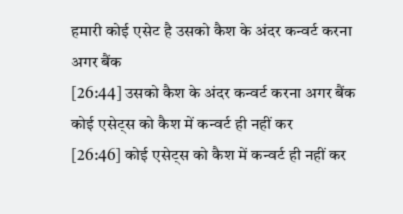हमारी कोई एसेट है उसको कैश के अंदर कन्वर्ट करना अगर बैंक
[26:44] उसको कैश के अंदर कन्वर्ट करना अगर बैंक कोई एसेट्स को कैश में कन्वर्ट ही नहीं कर
[26:46] कोई एसेट्स को कैश में कन्वर्ट ही नहीं कर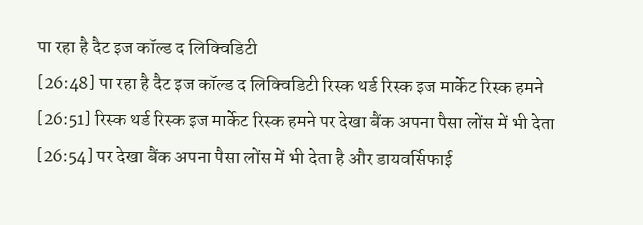पा रहा है दैट इज कॉल्ड द लिक्विडिटी
[26:48] पा रहा है दैट इज कॉल्ड द लिक्विडिटी रिस्क थर्ड रिस्क इज मार्केट रिस्क हमने
[26:51] रिस्क थर्ड रिस्क इज मार्केट रिस्क हमने पर देखा बैंक अपना पैसा लोंस में भी देता
[26:54] पर देखा बैंक अपना पैसा लोंस में भी देता है और डायवर्सिफाई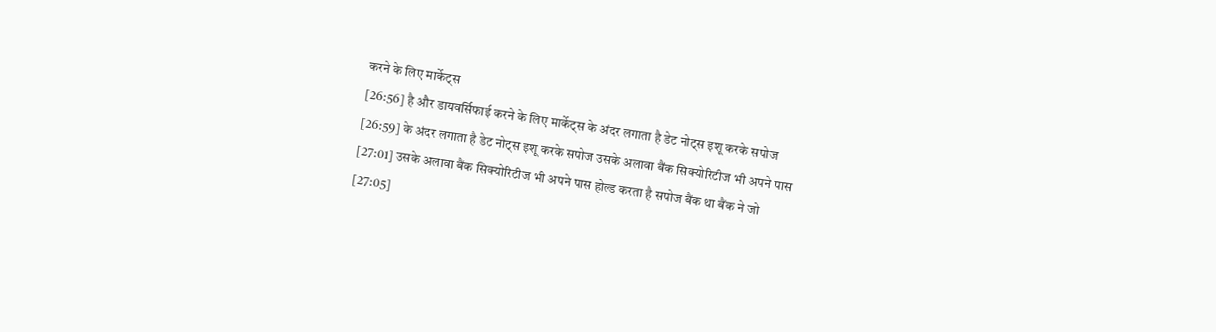करने के लिए मार्केट्स
[26:56] है और डायवर्सिफाई करने के लिए मार्केट्स के अंदर लगाता है डेट नोट्स इशू करके सपोज
[26:59] के अंदर लगाता है डेट नोट्स इशू करके सपोज उसके अलावा बैंक सिक्योरिटीज भी अपने पास
[27:01] उसके अलावा बैंक सिक्योरिटीज भी अपने पास होल्ड करता है सपोज बैंक था बैंक ने जो
[27:05]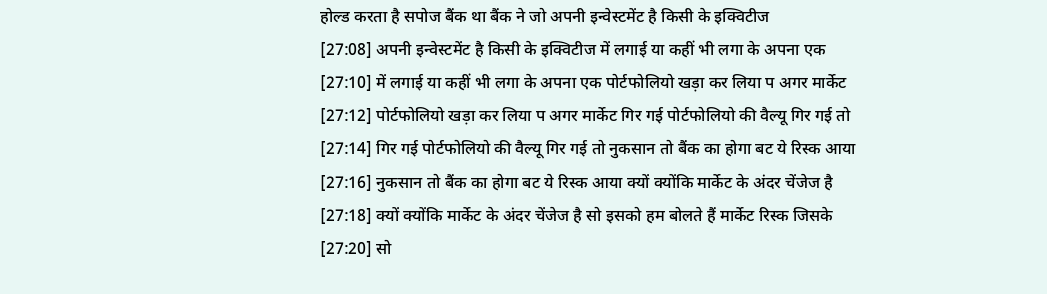होल्ड करता है सपोज बैंक था बैंक ने जो अपनी इन्वेस्टमेंट है किसी के इक्विटीज
[27:08] अपनी इन्वेस्टमेंट है किसी के इक्विटीज में लगाई या कहीं भी लगा के अपना एक
[27:10] में लगाई या कहीं भी लगा के अपना एक पोर्टफोलियो खड़ा कर लिया प अगर मार्केट
[27:12] पोर्टफोलियो खड़ा कर लिया प अगर मार्केट गिर गई पोर्टफोलियो की वैल्यू गिर गई तो
[27:14] गिर गई पोर्टफोलियो की वैल्यू गिर गई तो नुकसान तो बैंक का होगा बट ये रिस्क आया
[27:16] नुकसान तो बैंक का होगा बट ये रिस्क आया क्यों क्योंकि मार्केट के अंदर चेंजेज है
[27:18] क्यों क्योंकि मार्केट के अंदर चेंजेज है सो इसको हम बोलते हैं मार्केट रिस्क जिसके
[27:20] सो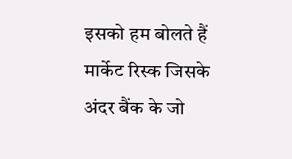इसको हम बोलते हैं मार्केट रिस्क जिसके अंदर बैंक के जो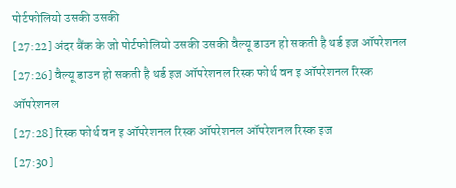पोर्टफोलियो उसकी उसकी
[27:22] अंदर बैंक के जो पोर्टफोलियो उसकी उसकी वैल्यू डाउन हो सकती है थर्ड इज ऑपरेशनल
[27:26] वैल्यू डाउन हो सकती है थर्ड इज ऑपरेशनल रिस्क फोर्थ वन इ ऑपरेशनल रिस्क ऑपरेशनल
[27:28] रिस्क फोर्थ वन इ ऑपरेशनल रिस्क ऑपरेशनल ऑपरेशनल रिस्क इज
[27:30]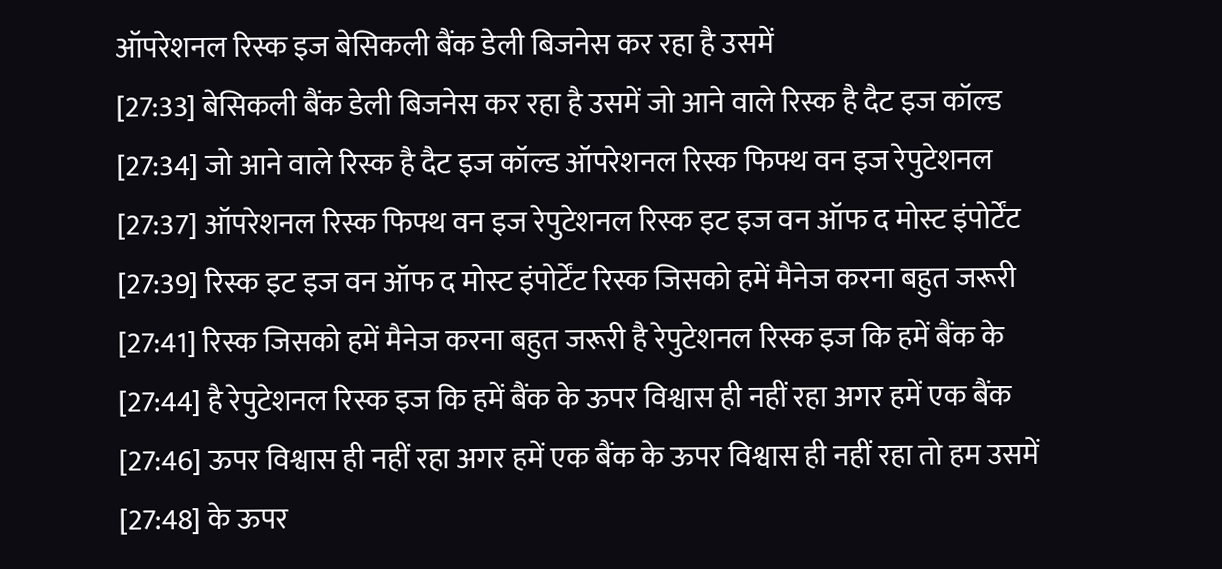ऑपरेशनल रिस्क इज बेसिकली बैंक डेली बिजनेस कर रहा है उसमें
[27:33] बेसिकली बैंक डेली बिजनेस कर रहा है उसमें जो आने वाले रिस्क है दैट इज कॉल्ड
[27:34] जो आने वाले रिस्क है दैट इज कॉल्ड ऑपरेशनल रिस्क फिफ्थ वन इज रेपुटेशनल
[27:37] ऑपरेशनल रिस्क फिफ्थ वन इज रेपुटेशनल रिस्क इट इज वन ऑफ द मोस्ट इंपोर्टेंट
[27:39] रिस्क इट इज वन ऑफ द मोस्ट इंपोर्टेंट रिस्क जिसको हमें मैनेज करना बहुत जरूरी
[27:41] रिस्क जिसको हमें मैनेज करना बहुत जरूरी है रेपुटेशनल रिस्क इज कि हमें बैंक के
[27:44] है रेपुटेशनल रिस्क इज कि हमें बैंक के ऊपर विश्वास ही नहीं रहा अगर हमें एक बैंक
[27:46] ऊपर विश्वास ही नहीं रहा अगर हमें एक बैंक के ऊपर विश्वास ही नहीं रहा तो हम उसमें
[27:48] के ऊपर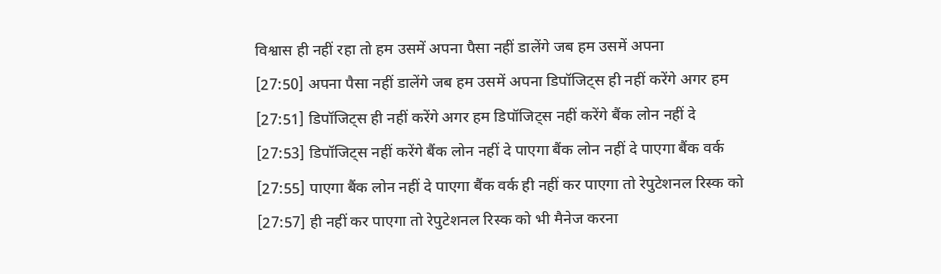विश्वास ही नहीं रहा तो हम उसमें अपना पैसा नहीं डालेंगे जब हम उसमें अपना
[27:50] अपना पैसा नहीं डालेंगे जब हम उसमें अपना डिपॉजिट्स ही नहीं करेंगे अगर हम
[27:51] डिपॉजिट्स ही नहीं करेंगे अगर हम डिपॉजिट्स नहीं करेंगे बैंक लोन नहीं दे
[27:53] डिपॉजिट्स नहीं करेंगे बैंक लोन नहीं दे पाएगा बैंक लोन नहीं दे पाएगा बैंक वर्क
[27:55] पाएगा बैंक लोन नहीं दे पाएगा बैंक वर्क ही नहीं कर पाएगा तो रेपुटेशनल रिस्क को
[27:57] ही नहीं कर पाएगा तो रेपुटेशनल रिस्क को भी मैनेज करना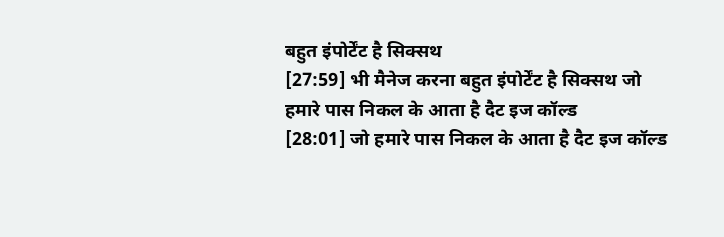बहुत इंपोर्टेंट है सिक्सथ
[27:59] भी मैनेज करना बहुत इंपोर्टेंट है सिक्सथ जो हमारे पास निकल के आता है दैट इज कॉल्ड
[28:01] जो हमारे पास निकल के आता है दैट इज कॉल्ड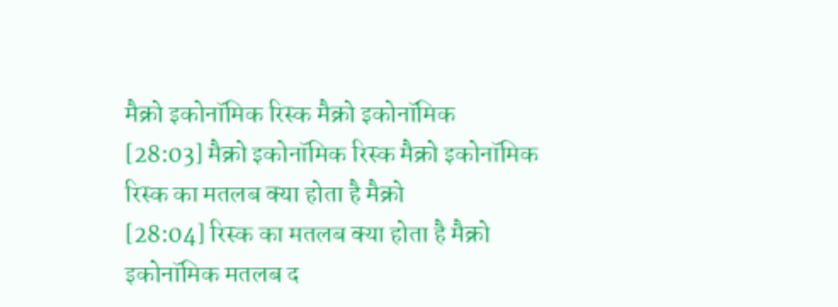मैक्रो इकोनॉमिक रिस्क मैक्रो इकोनॉमिक
[28:03] मैक्रो इकोनॉमिक रिस्क मैक्रो इकोनॉमिक रिस्क का मतलब क्या होता है मैक्रो
[28:04] रिस्क का मतलब क्या होता है मैक्रो इकोनॉमिक मतलब द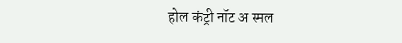होल कंट्री नॉट अ स्मल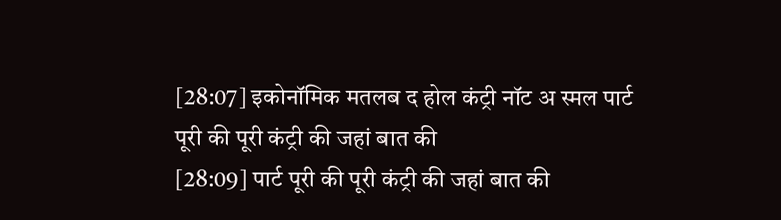[28:07] इकोनॉमिक मतलब द होल कंट्री नॉट अ स्मल पार्ट पूरी की पूरी कंट्री की जहां बात की
[28:09] पार्ट पूरी की पूरी कंट्री की जहां बात की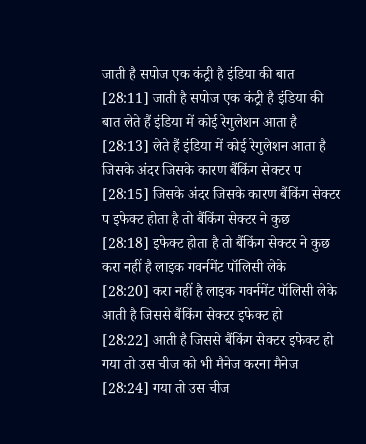जाती है सपोज एक कंट्री है इंडिया की बात
[28:11] जाती है सपोज एक कंट्री है इंडिया की बात लेते हैं इंडिया में कोई रेगुलेशन आता है
[28:13] लेते हैं इंडिया में कोई रेगुलेशन आता है जिसके अंदर जिसके कारण बैंकिंग सेक्टर प
[28:15] जिसके अंदर जिसके कारण बैंकिंग सेक्टर प इफेक्ट होता है तो बैंकिंग सेक्टर ने कुछ
[28:18] इफेक्ट होता है तो बैंकिंग सेक्टर ने कुछ करा नहीं है लाइक गवर्नमेंट पॉलिसी लेके
[28:20] करा नहीं है लाइक गवर्नमेंट पॉलिसी लेके आती है जिससे बैंकिंग सेक्टर इफेक्ट हो
[28:22] आती है जिससे बैंकिंग सेक्टर इफेक्ट हो गया तो उस चीज को भी मैनेज करना मैनेज
[28:24] गया तो उस चीज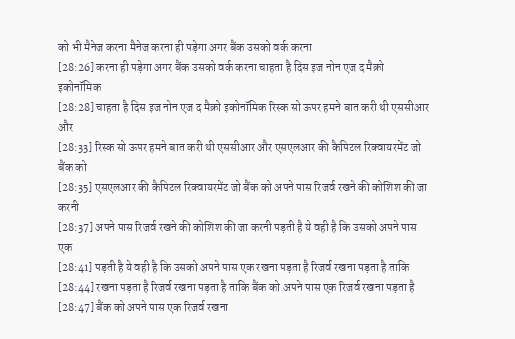को भी मैनेज करना मैनेज करना ही पड़ेगा अगर बैंक उसको वर्क करना
[28:26] करना ही पड़ेगा अगर बैंक उसको वर्क करना चाहता है दिस इज नोन एज द मैक्रो इकोनॉमिक
[28:28] चाहता है दिस इज नोन एज द मैक्रो इकोनॉमिक रिस्क सो ऊपर हमने बात करी थी एससीआर और
[28:33] रिस्क सो ऊपर हमने बात करी थी एससीआर और एसएलआर की कैपिटल रिक्वायरमेंट जो बैंक को
[28:35] एसएलआर की कैपिटल रिक्वायरमेंट जो बैंक को अपने पास रिजर्व रखने की कोशिश की जा करनी
[28:37] अपने पास रिजर्व रखने की कोशिश की जा करनी पड़ती है ये वही है कि उसको अपने पास एक
[28:41] पड़ती है ये वही है कि उसको अपने पास एक रखना पड़ता है रिजर्व रखना पड़ता है ताकि
[28:44] रखना पड़ता है रिजर्व रखना पड़ता है ताकि बैंक को अपने पास एक रिजर्व रखना पड़ता है
[28:47] बैंक को अपने पास एक रिजर्व रखना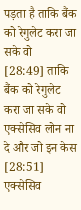पड़ता है ताकि बैंक को रेगुलेट करा जा सके वो
[28:49] ताकि बैंक को रेगुलेट करा जा सके वो एक्सेसिव लोन ना दे और जो इन केस
[28:51] एक्सेसिव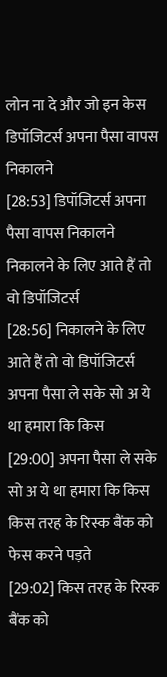लोन ना दे और जो इन केस डिपॉजिटर्स अपना पैसा वापस निकालने
[28:53] डिपॉजिटर्स अपना पैसा वापस निकालने निकालने के लिए आते हैं तो वो डिपॉजिटर्स
[28:56] निकालने के लिए आते हैं तो वो डिपॉजिटर्स अपना पैसा ले सके सो अ ये था हमारा कि किस
[29:00] अपना पैसा ले सके सो अ ये था हमारा कि किस किस तरह के रिस्क बैंक को फेस करने पड़ते
[29:02] किस तरह के रिस्क बैंक को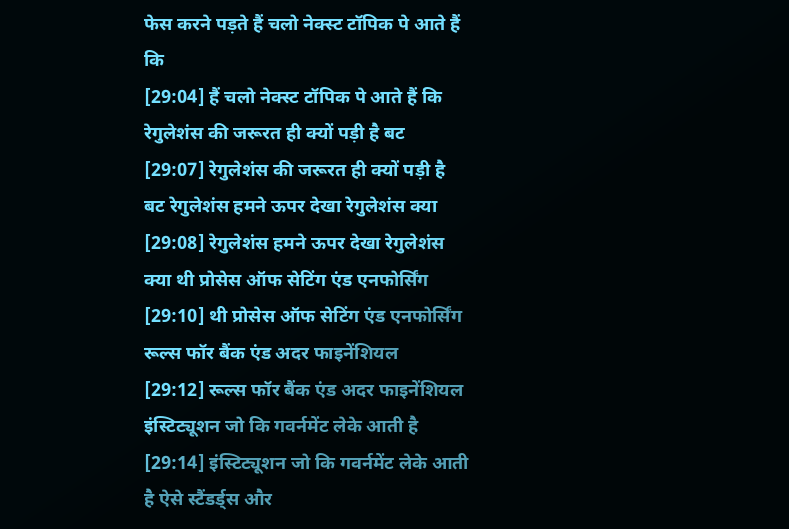फेस करने पड़ते हैं चलो नेक्स्ट टॉपिक पे आते हैं कि
[29:04] हैं चलो नेक्स्ट टॉपिक पे आते हैं कि रेगुलेशंस की जरूरत ही क्यों पड़ी है बट
[29:07] रेगुलेशंस की जरूरत ही क्यों पड़ी है बट रेगुलेशंस हमने ऊपर देखा रेगुलेशंस क्या
[29:08] रेगुलेशंस हमने ऊपर देखा रेगुलेशंस क्या थी प्रोसेस ऑफ सेटिंग एंड एनफोर्सिंग
[29:10] थी प्रोसेस ऑफ सेटिंग एंड एनफोर्सिंग रूल्स फॉर बैंक एंड अदर फाइनेंशियल
[29:12] रूल्स फॉर बैंक एंड अदर फाइनेंशियल इंस्टिट्यूशन जो कि गवर्नमेंट लेके आती है
[29:14] इंस्टिट्यूशन जो कि गवर्नमेंट लेके आती है ऐसे स्टैंडर्ड्स और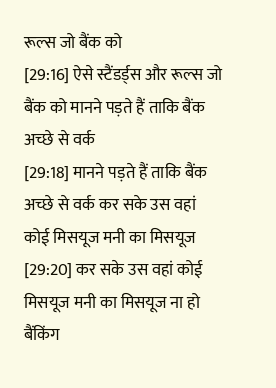रूल्स जो बैंक को
[29:16] ऐसे स्टैंडर्ड्स और रूल्स जो बैंक को मानने पड़ते हैं ताकि बैंक अच्छे से वर्क
[29:18] मानने पड़ते हैं ताकि बैंक अच्छे से वर्क कर सके उस वहां कोई मिसयूज मनी का मिसयूज
[29:20] कर सके उस वहां कोई मिसयूज मनी का मिसयूज ना हो बैंकिंग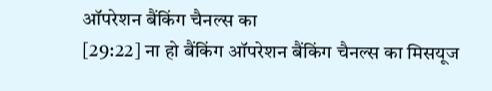ऑपरेशन बैंकिंग चैनल्स का
[29:22] ना हो बैंकिंग ऑपरेशन बैंकिंग चैनल्स का मिसयूज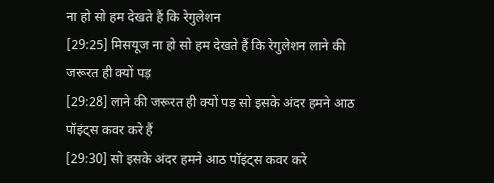ना हो सो हम देखते हैं कि रेगुलेशन
[29:25] मिसयूज ना हो सो हम देखते हैं कि रेगुलेशन लाने की जरूरत ही क्यों पड़
[29:28] लाने की जरूरत ही क्यों पड़ सो इसके अंदर हमने आठ पॉइंट्स कवर करे हैं
[29:30] सो इसके अंदर हमने आठ पॉइंट्स कवर करे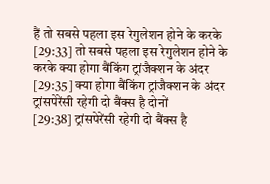हैं तो सबसे पहला इस रेगुलेशन होने के करके
[29:33] तो सबसे पहला इस रेगुलेशन होने के करके क्या होगा बैंकिंग ट्रांजैक्शन के अंदर
[29:35] क्या होगा बैंकिंग ट्रांजैक्शन के अंदर ट्रांसपेरेंसी रहेगी दो बैंक्स है दोनों
[29:38] ट्रांसपेरेंसी रहेगी दो बैंक्स है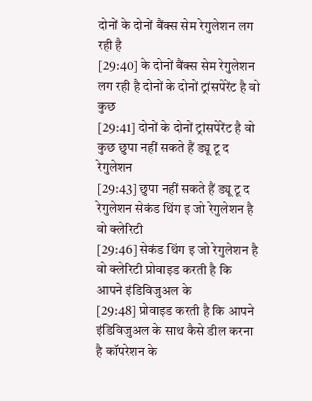दोनों के दोनों बैंक्स सेम रेगुलेशन लग रही है
[29:40] के दोनों बैंक्स सेम रेगुलेशन लग रही है दोनों के दोनों ट्रांसपेरेंट है वो कुछ
[29:41] दोनों के दोनों ट्रांसपेरेंट है वो कुछ छुपा नहीं सकते हैं ड्यू टू द रेगुलेशन
[29:43] छुपा नहीं सकते हैं ड्यू टू द रेगुलेशन सेकंड थिंग इ जो रेगुलेशन है वो क्लेरिटी
[29:46] सेकंड थिंग इ जो रेगुलेशन है वो क्लेरिटी प्रोवाइड करती है कि आपने इंडिविजुअल के
[29:48] प्रोवाइड करती है कि आपने इंडिविजुअल के साथ कैसे डील करना है कॉपरेशन के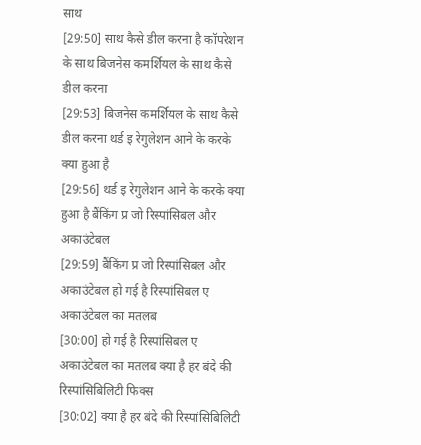साथ
[29:50] साथ कैसे डील करना है कॉपरेशन के साथ बिजनेस कमर्शियल के साथ कैसे डील करना
[29:53] बिजनेस कमर्शियल के साथ कैसे डील करना थर्ड इ रेगुलेशन आने के करके क्या हुआ है
[29:56] थर्ड इ रेगुलेशन आने के करके क्या हुआ है बैंकिंग प्र जो रिस्पांसिबल और अकाउंटेबल
[29:59] बैंकिंग प्र जो रिस्पांसिबल और अकाउंटेबल हो गई है रिस्पांसिबल ए अकाउंटेबल का मतलब
[30:00] हो गई है रिस्पांसिबल ए अकाउंटेबल का मतलब क्या है हर बंदे की रिस्पांसिबिलिटी फिक्स
[30:02] क्या है हर बंदे की रिस्पांसिबिलिटी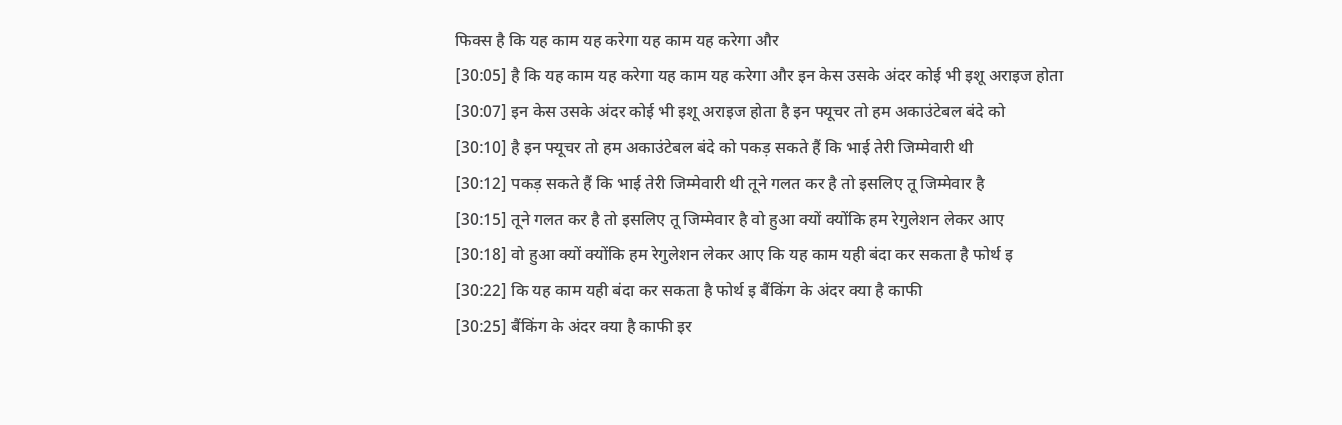फिक्स है कि यह काम यह करेगा यह काम यह करेगा और
[30:05] है कि यह काम यह करेगा यह काम यह करेगा और इन केस उसके अंदर कोई भी इशू अराइज होता
[30:07] इन केस उसके अंदर कोई भी इशू अराइज होता है इन फ्यूचर तो हम अकाउंटेबल बंदे को
[30:10] है इन फ्यूचर तो हम अकाउंटेबल बंदे को पकड़ सकते हैं कि भाई तेरी जिम्मेवारी थी
[30:12] पकड़ सकते हैं कि भाई तेरी जिम्मेवारी थी तूने गलत कर है तो इसलिए तू जिम्मेवार है
[30:15] तूने गलत कर है तो इसलिए तू जिम्मेवार है वो हुआ क्यों क्योंकि हम रेगुलेशन लेकर आए
[30:18] वो हुआ क्यों क्योंकि हम रेगुलेशन लेकर आए कि यह काम यही बंदा कर सकता है फोर्थ इ
[30:22] कि यह काम यही बंदा कर सकता है फोर्थ इ बैंकिंग के अंदर क्या है काफी
[30:25] बैंकिंग के अंदर क्या है काफी इर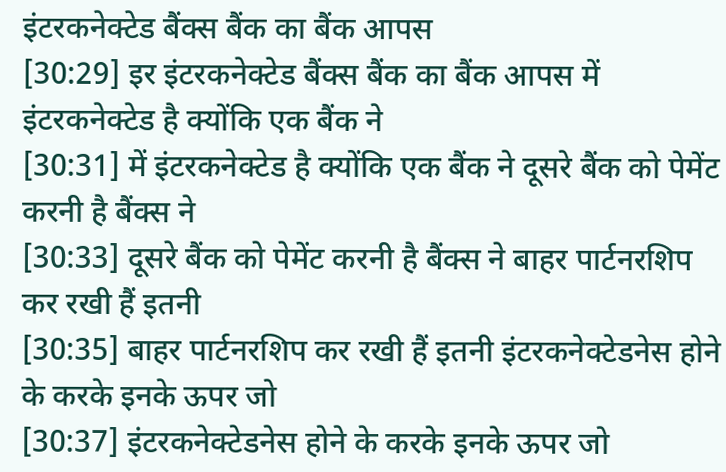इंटरकनेक्टेड बैंक्स बैंक का बैंक आपस
[30:29] इर इंटरकनेक्टेड बैंक्स बैंक का बैंक आपस में इंटरकनेक्टेड है क्योंकि एक बैंक ने
[30:31] में इंटरकनेक्टेड है क्योंकि एक बैंक ने दूसरे बैंक को पेमेंट करनी है बैंक्स ने
[30:33] दूसरे बैंक को पेमेंट करनी है बैंक्स ने बाहर पार्टनरशिप कर रखी हैं इतनी
[30:35] बाहर पार्टनरशिप कर रखी हैं इतनी इंटरकनेक्टेडनेस होने के करके इनके ऊपर जो
[30:37] इंटरकनेक्टेडनेस होने के करके इनके ऊपर जो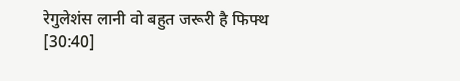रेगुलेशंस लानी वो बहुत जरूरी है फिफ्थ
[30:40]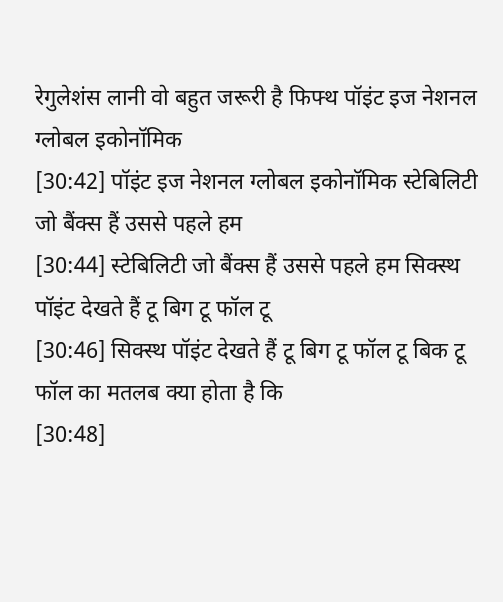रेगुलेशंस लानी वो बहुत जरूरी है फिफ्थ पॉइंट इज नेशनल ग्लोबल इकोनॉमिक
[30:42] पॉइंट इज नेशनल ग्लोबल इकोनॉमिक स्टेबिलिटी जो बैंक्स हैं उससे पहले हम
[30:44] स्टेबिलिटी जो बैंक्स हैं उससे पहले हम सिक्स्थ पॉइंट देखते हैं टू बिग टू फॉल टू
[30:46] सिक्स्थ पॉइंट देखते हैं टू बिग टू फॉल टू बिक टू फॉल का मतलब क्या होता है कि
[30:48]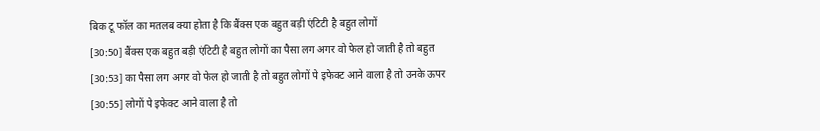बिक टू फॉल का मतलब क्या होता है कि बैंक्स एक बहुत बड़ी एंटिटी है बहुत लोगों
[30:50] बैंक्स एक बहुत बड़ी एंटिटी है बहुत लोगों का पैसा लग अगर वो फेल हो जाती है तो बहुत
[30:53] का पैसा लग अगर वो फेल हो जाती है तो बहुत लोगों पे इफेक्ट आने वाला है तो उनके ऊपर
[30:55] लोगों पे इफेक्ट आने वाला है तो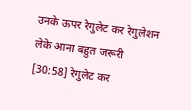उनके ऊपर रेगुलेट कर रेगुलेशन लेके आना बहुत जरूरी
[30:58] रेगुलेट कर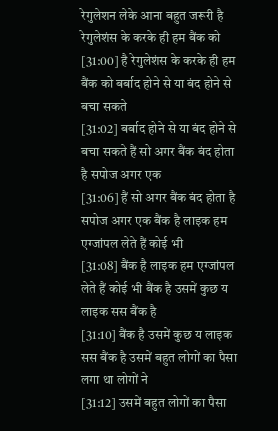रेगुलेशन लेके आना बहुत जरूरी है रेगुलेशंस के करके ही हम बैंक को
[31:00] है रेगुलेशंस के करके ही हम बैंक को बर्बाद होने से या बंद होने से बचा सकते
[31:02] बर्बाद होने से या बंद होने से बचा सकते हैं सो अगर बैंक बंद होता है सपोज अगर एक
[31:06] हैं सो अगर बैंक बंद होता है सपोज अगर एक बैंक है लाइक हम एग्जांपल लेते हैं कोई भी
[31:08] बैंक है लाइक हम एग्जांपल लेते हैं कोई भी बैंक है उसमें कुछ य लाइक सस बैंक है
[31:10] बैंक है उसमें कुछ य लाइक सस बैंक है उसमें बहुत लोगों का पैसा लगा था लोगों ने
[31:12] उसमें बहुत लोगों का पैसा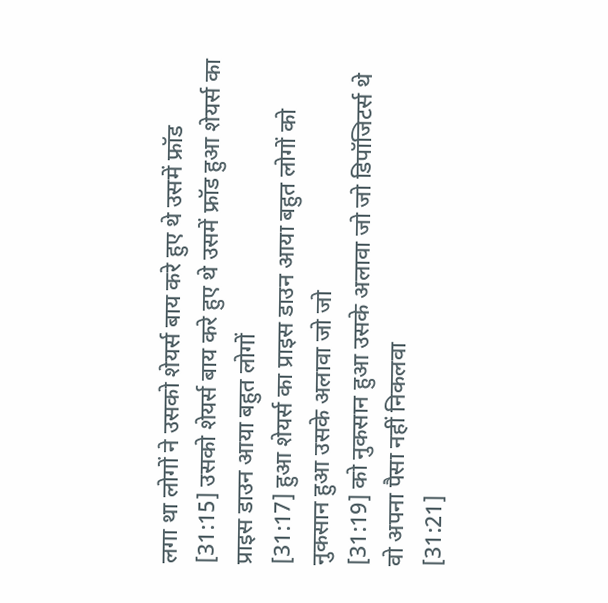लगा था लोगों ने उसको शेयर्स बाय करे हुए थे उसमें फ्रॉड
[31:15] उसको शेयर्स बाय करे हुए थे उसमें फ्रॉड हुआ शेयर्स का प्राइस डाउन आया बहुत लोगों
[31:17] हुआ शेयर्स का प्राइस डाउन आया बहुत लोगों को नुकसान हुआ उसके अलावा जो जो
[31:19] को नुकसान हुआ उसके अलावा जो जो डिपॉजिटर्स थे वो अपना पैसा नहीं निकलवा
[31:21]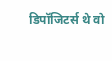डिपॉजिटर्स थे वो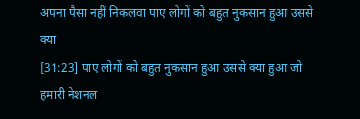अपना पैसा नहीं निकलवा पाए लोगों को बहुत नुकसान हुआ उससे क्या
[31:23] पाए लोगों को बहुत नुकसान हुआ उससे क्या हुआ जो हमारी नेशनल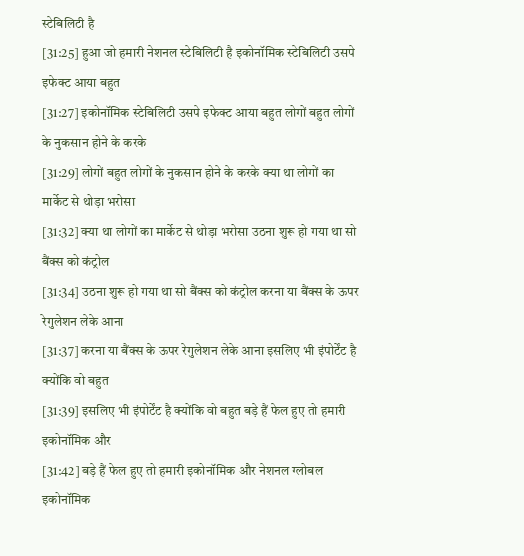स्टेबिलिटी है
[31:25] हुआ जो हमारी नेशनल स्टेबिलिटी है इकोनॉमिक स्टेबिलिटी उसपे इफेक्ट आया बहुत
[31:27] इकोनॉमिक स्टेबिलिटी उसपे इफेक्ट आया बहुत लोगों बहुत लोगों के नुकसान होने के करके
[31:29] लोगों बहुत लोगों के नुकसान होने के करके क्या था लोगों का मार्केट से थोड़ा भरोसा
[31:32] क्या था लोगों का मार्केट से थोड़ा भरोसा उठना शुरू हो गया था सो बैंक्स को कंट्रोल
[31:34] उठना शुरू हो गया था सो बैंक्स को कंट्रोल करना या बैंक्स के ऊपर रेगुलेशन लेके आना
[31:37] करना या बैंक्स के ऊपर रेगुलेशन लेके आना इसलिए भी इंपोर्टेंट है क्योंकि वो बहुत
[31:39] इसलिए भी इंपोर्टेंट है क्योंकि वो बहुत बड़े हैं फेल हुए तो हमारी इकोनॉमिक और
[31:42] बड़े हैं फेल हुए तो हमारी इकोनॉमिक और नेशनल ग्लोबल इकोनॉमिक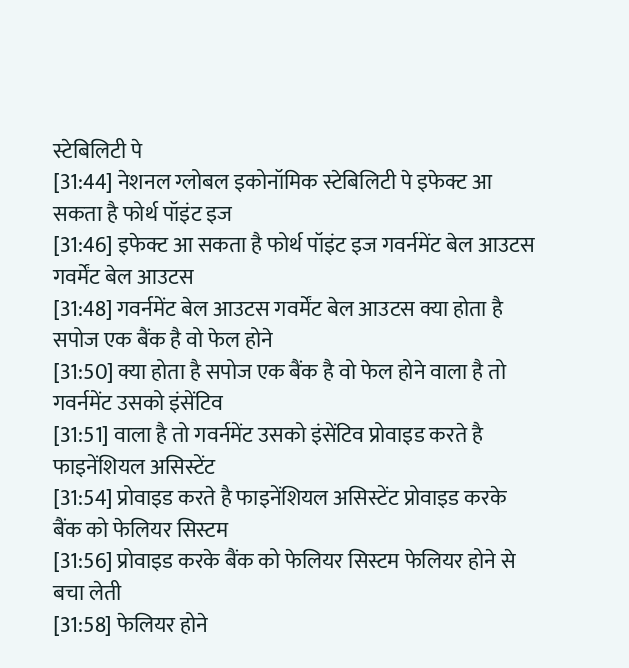स्टेबिलिटी पे
[31:44] नेशनल ग्लोबल इकोनॉमिक स्टेबिलिटी पे इफेक्ट आ सकता है फोर्थ पॉइंट इज
[31:46] इफेक्ट आ सकता है फोर्थ पॉइंट इज गवर्नमेंट बेल आउटस गवर्मेंट बेल आउटस
[31:48] गवर्नमेंट बेल आउटस गवर्मेंट बेल आउटस क्या होता है सपोज एक बैंक है वो फेल होने
[31:50] क्या होता है सपोज एक बैंक है वो फेल होने वाला है तो गवर्नमेंट उसको इंसेंटिव
[31:51] वाला है तो गवर्नमेंट उसको इंसेंटिव प्रोवाइड करते है फाइनेंशियल असिस्टेंट
[31:54] प्रोवाइड करते है फाइनेंशियल असिस्टेंट प्रोवाइड करके बैंक को फेलियर सिस्टम
[31:56] प्रोवाइड करके बैंक को फेलियर सिस्टम फेलियर होने से बचा लेती
[31:58] फेलियर होने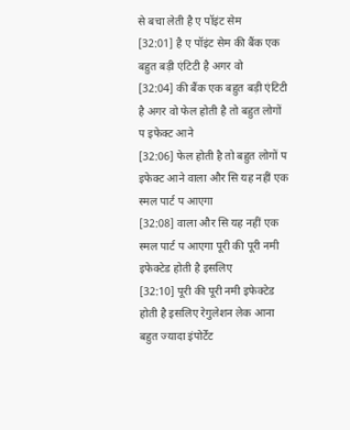से बचा लेती है ए पॉइंट सेम
[32:01] है ए पॉइंट सेम की बैंक एक बहुत बड़ी एंटिटी है अगर वो
[32:04] की बैंक एक बहुत बड़ी एंटिटी है अगर वो फेल होती है तो बहुत लोगों प इफेक्ट आने
[32:06] फेल होती है तो बहुत लोगों प इफेक्ट आने वाला और सि यह नहीं एक स्मल पार्ट प आएगा
[32:08] वाला और सि यह नहीं एक स्मल पार्ट प आएगा पूरी की पूरी नमी इफेक्टेड होती है इसलिए
[32:10] पूरी की पूरी नमी इफेक्टेड होती है इसलिए रेगुलेशन लेक आना बहुत ज्यादा इंपोर्टेंट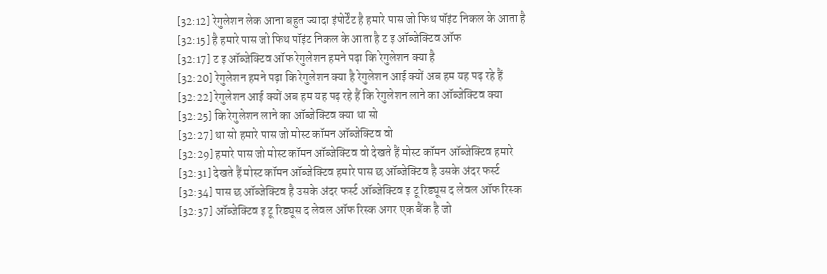[32:12] रेगुलेशन लेक आना बहुत ज्यादा इंपोर्टेंट है हमारे पास जो फिथ पॉइंट निकल के आता है
[32:15] है हमारे पास जो फिथ पॉइंट निकल के आता है ट इ ऑब्जेक्टिव ऑफ
[32:17] ट इ ऑब्जेक्टिव ऑफ रेगुलेशन हमने पढ़ा कि रेगुलेशन क्या है
[32:20] रेगुलेशन हमने पढ़ा कि रेगुलेशन क्या है रेगुलेशन आई क्यों अब हम यह पढ़ रहे हैं
[32:22] रेगुलेशन आई क्यों अब हम यह पढ़ रहे हैं कि रेगुलेशन लाने का ऑब्जेक्टिव क्या
[32:25] कि रेगुलेशन लाने का ऑब्जेक्टिव क्या था सो
[32:27] था सो हमारे पास जो मोस्ट कॉमन ऑब्जेक्टिव वो
[32:29] हमारे पास जो मोस्ट कॉमन ऑब्जेक्टिव वो देखते हैं मोस्ट कॉमन ऑब्जेक्टिव हमारे
[32:31] देखते हैं मोस्ट कॉमन ऑब्जेक्टिव हमारे पास छ ऑब्जेक्टिव है उसके अंदर फर्स्ट
[32:34] पास छ ऑब्जेक्टिव है उसके अंदर फर्स्ट ऑब्जेक्टिव इ टू रिड्यूस द लेवल ऑफ रिस्क
[32:37] ऑब्जेक्टिव इ टू रिड्यूस द लेवल ऑफ रिस्क अगर एक बैंक है जो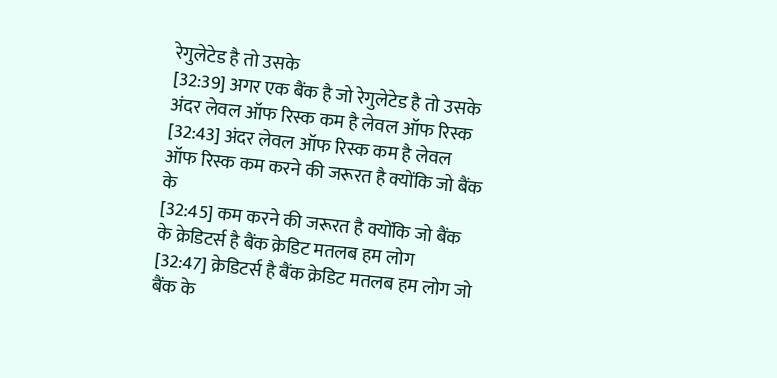रेगुलेटेड है तो उसके
[32:39] अगर एक बैंक है जो रेगुलेटेड है तो उसके अंदर लेवल ऑफ रिस्क कम है लेवल ऑफ रिस्क
[32:43] अंदर लेवल ऑफ रिस्क कम है लेवल ऑफ रिस्क कम करने की जरूरत है क्योंकि जो बैंक के
[32:45] कम करने की जरूरत है क्योंकि जो बैंक के क्रेडिटर्स है बैंक क्रेडिट मतलब हम लोग
[32:47] क्रेडिटर्स है बैंक क्रेडिट मतलब हम लोग जो बैंक के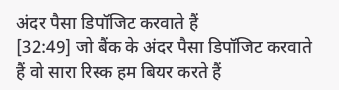अंदर पैसा डिपॉजिट करवाते हैं
[32:49] जो बैंक के अंदर पैसा डिपॉजिट करवाते हैं वो सारा रिस्क हम बियर करते हैं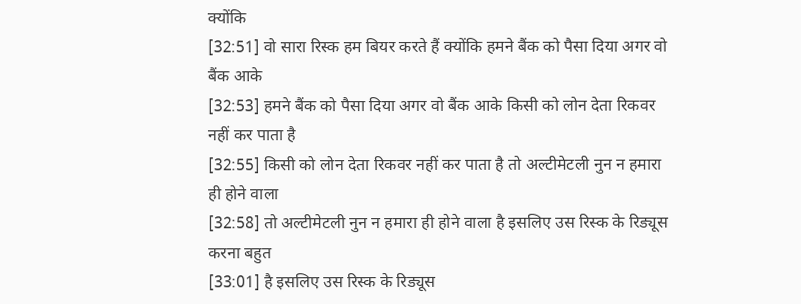क्योंकि
[32:51] वो सारा रिस्क हम बियर करते हैं क्योंकि हमने बैंक को पैसा दिया अगर वो बैंक आके
[32:53] हमने बैंक को पैसा दिया अगर वो बैंक आके किसी को लोन देता रिकवर नहीं कर पाता है
[32:55] किसी को लोन देता रिकवर नहीं कर पाता है तो अल्टीमेटली नुन न हमारा ही होने वाला
[32:58] तो अल्टीमेटली नुन न हमारा ही होने वाला है इसलिए उस रिस्क के रिड्यूस करना बहुत
[33:01] है इसलिए उस रिस्क के रिड्यूस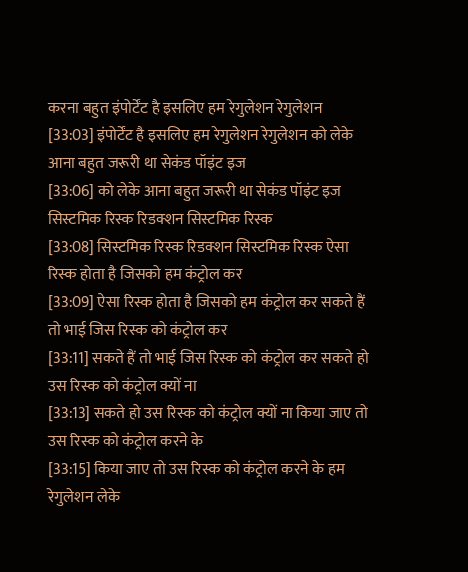करना बहुत इंपोर्टेंट है इसलिए हम रेगुलेशन रेगुलेशन
[33:03] इंपोर्टेंट है इसलिए हम रेगुलेशन रेगुलेशन को लेके आना बहुत जरूरी था सेकंड पॉइंट इज
[33:06] को लेके आना बहुत जरूरी था सेकंड पॉइंट इज सिस्टमिक रिस्क रिडक्शन सिस्टमिक रिस्क
[33:08] सिस्टमिक रिस्क रिडक्शन सिस्टमिक रिस्क ऐसा रिस्क होता है जिसको हम कंट्रोल कर
[33:09] ऐसा रिस्क होता है जिसको हम कंट्रोल कर सकते हैं तो भाई जिस रिस्क को कंट्रोल कर
[33:11] सकते हैं तो भाई जिस रिस्क को कंट्रोल कर सकते हो उस रिस्क को कंट्रोल क्यों ना
[33:13] सकते हो उस रिस्क को कंट्रोल क्यों ना किया जाए तो उस रिस्क को कंट्रोल करने के
[33:15] किया जाए तो उस रिस्क को कंट्रोल करने के हम रेगुलेशन लेके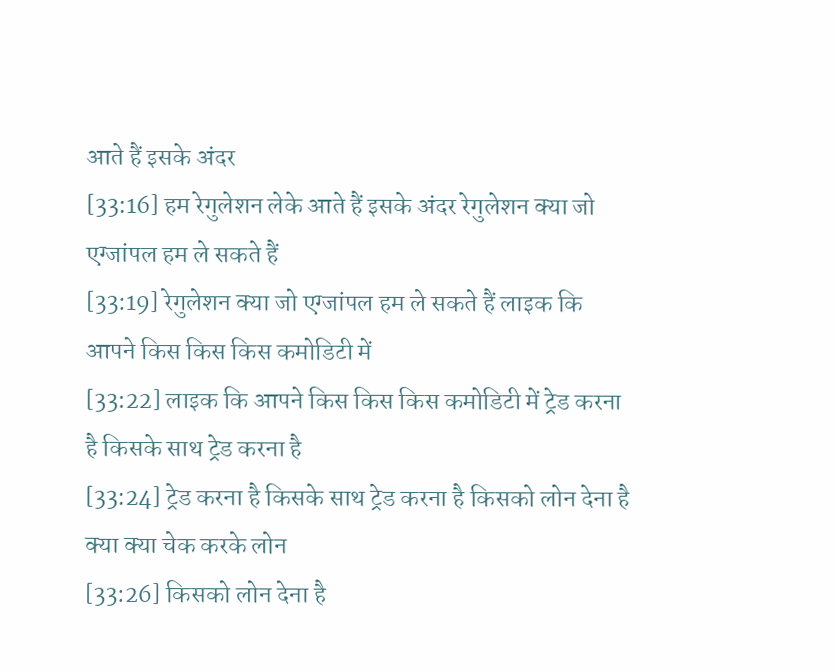आते हैं इसके अंदर
[33:16] हम रेगुलेशन लेके आते हैं इसके अंदर रेगुलेशन क्या जो एग्जांपल हम ले सकते हैं
[33:19] रेगुलेशन क्या जो एग्जांपल हम ले सकते हैं लाइक कि आपने किस किस किस कमोडिटी में
[33:22] लाइक कि आपने किस किस किस कमोडिटी में ट्रेड करना है किसके साथ ट्रेड करना है
[33:24] ट्रेड करना है किसके साथ ट्रेड करना है किसको लोन देना है क्या क्या चेक करके लोन
[33:26] किसको लोन देना है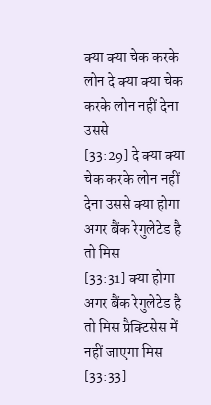क्या क्या चेक करके लोन दे क्या क्या चेक करके लोन नहीं देना उससे
[33:29] दे क्या क्या चेक करके लोन नहीं देना उससे क्या होगा अगर बैंक रेगुलेटेड है तो मिस
[33:31] क्या होगा अगर बैंक रेगुलेटेड है तो मिस प्रैक्टिसेस में नहीं जाएगा मिस
[33:33]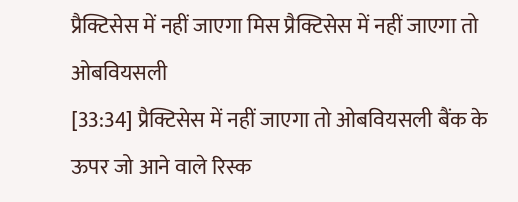प्रैक्टिसेस में नहीं जाएगा मिस प्रैक्टिसेस में नहीं जाएगा तो ओबवियसली
[33:34] प्रैक्टिसेस में नहीं जाएगा तो ओबवियसली बैंक के ऊपर जो आने वाले रिस्क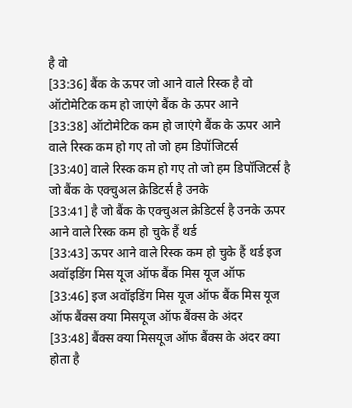है वो
[33:36] बैंक के ऊपर जो आने वाले रिस्क है वो ऑटोमेटिक कम हो जाएंगे बैंक के ऊपर आने
[33:38] ऑटोमेटिक कम हो जाएंगे बैंक के ऊपर आने वाले रिस्क कम हो गए तो जो हम डिपॉजिटर्स
[33:40] वाले रिस्क कम हो गए तो जो हम डिपॉजिटर्स है जो बैंक के एक्चुअल क्रेडिटर्स है उनके
[33:41] है जो बैंक के एक्चुअल क्रेडिटर्स है उनके ऊपर आने वाले रिस्क कम हो चुके हैं थर्ड
[33:43] ऊपर आने वाले रिस्क कम हो चुके हैं थर्ड इज अवॉइडिंग मिस यूज ऑफ बैंक मिस यूज ऑफ
[33:46] इज अवॉइडिंग मिस यूज ऑफ बैंक मिस यूज ऑफ बैंक्स क्या मिसयूज ऑफ बैंक्स के अंदर
[33:48] बैंक्स क्या मिसयूज ऑफ बैंक्स के अंदर क्या होता है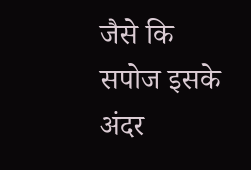जैसे कि सपोज इसके अंदर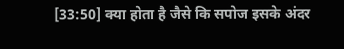[33:50] क्या होता है जैसे कि सपोज इसके अंदर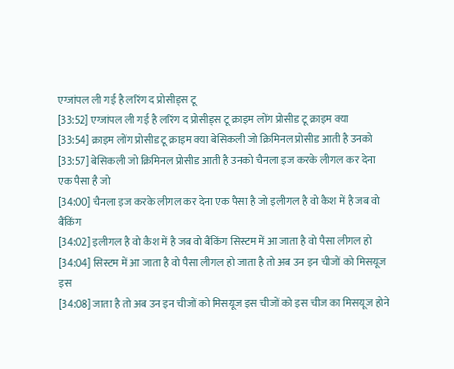एग्जांपल ली गई है लरिंग द प्रोसीड्स टू
[33:52] एग्जांपल ली गई है लरिंग द प्रोसीड्स टू क्राइम लोंग प्रोसीड टू क्राइम क्या
[33:54] क्राइम लोंग प्रोसीड टू क्राइम क्या बेसिकली जो क्रिमिनल प्रोसीड आती है उनको
[33:57] बेसिकली जो क्रिमिनल प्रोसीड आती है उनको चैनला इज करके लीगल कर देना एक पैसा है जो
[34:00] चैनला इज करके लीगल कर देना एक पैसा है जो इलीगल है वो कैश में है जब वो बैंकिंग
[34:02] इलीगल है वो कैश में है जब वो बैंकिंग सिस्टम में आ जाता है वो पैसा लीगल हो
[34:04] सिस्टम में आ जाता है वो पैसा लीगल हो जाता है तो अब उन इन चीजों को मिसयूज इस
[34:08] जाता है तो अब उन इन चीजों को मिसयूज इस चीजों को इस चीज का मिसयूज होने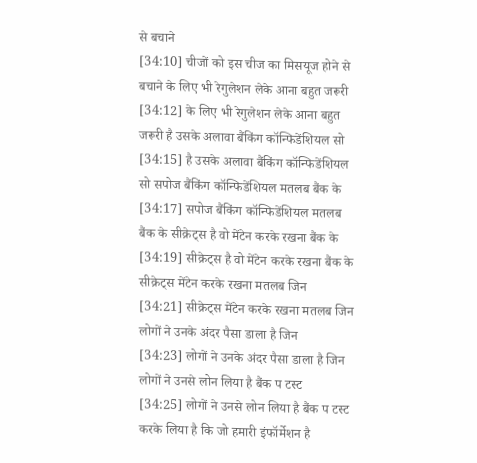से बचाने
[34:10] चीजों को इस चीज का मिसयूज होने से बचाने के लिए भी रेगुलेशन लेके आना बहुत जरूरी
[34:12] के लिए भी रेगुलेशन लेके आना बहुत जरूरी है उसके अलावा बैंकिंग कॉन्फिडेंशियल सो
[34:15] है उसके अलावा बैंकिंग कॉन्फिडेंशियल सो सपोज बैंकिंग कॉन्फिडेंशियल मतलब बैंक के
[34:17] सपोज बैंकिंग कॉन्फिडेंशियल मतलब बैंक के सीक्रेट्स है वो मेंटेन करके रखना बैंक के
[34:19] सीक्रेट्स है वो मेंटेन करके रखना बैंक के सीक्रेट्स मेंटेन करके रखना मतलब जिन
[34:21] सीक्रेट्स मेंटेन करके रखना मतलब जिन लोगों ने उनके अंदर पैसा डाला है जिन
[34:23] लोगों ने उनके अंदर पैसा डाला है जिन लोगों ने उनसे लोन लिया है बैंक प टस्ट
[34:25] लोगों ने उनसे लोन लिया है बैंक प टस्ट करके लिया है कि जो हमारी इंफॉर्मेशन है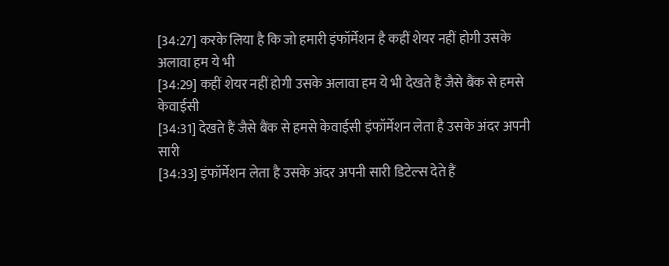[34:27] करके लिया है कि जो हमारी इंफॉर्मेशन है कहीं शेयर नहीं होगी उसके अलावा हम ये भी
[34:29] कहीं शेयर नहीं होगी उसके अलावा हम ये भी देखते हैं जैसे बैंक से हमसे केवाईसी
[34:31] देखते हैं जैसे बैंक से हमसे केवाईसी इंफॉर्मेशन लेता है उसके अंदर अपनी सारी
[34:33] इंफॉर्मेशन लेता है उसके अंदर अपनी सारी डिटेल्स देते हैं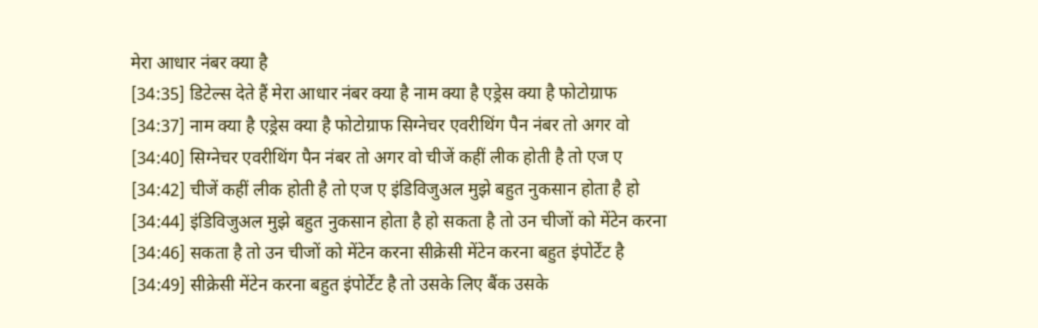मेरा आधार नंबर क्या है
[34:35] डिटेल्स देते हैं मेरा आधार नंबर क्या है नाम क्या है एड्रेस क्या है फोटोग्राफ
[34:37] नाम क्या है एड्रेस क्या है फोटोग्राफ सिग्नेचर एवरीथिंग पैन नंबर तो अगर वो
[34:40] सिग्नेचर एवरीथिंग पैन नंबर तो अगर वो चीजें कहीं लीक होती है तो एज ए
[34:42] चीजें कहीं लीक होती है तो एज ए इंडिविजुअल मुझे बहुत नुकसान होता है हो
[34:44] इंडिविजुअल मुझे बहुत नुकसान होता है हो सकता है तो उन चीजों को मेंटेन करना
[34:46] सकता है तो उन चीजों को मेंटेन करना सीक्रेसी मेंटेन करना बहुत इंपोर्टेंट है
[34:49] सीक्रेसी मेंटेन करना बहुत इंपोर्टेंट है तो उसके लिए बैंक उसके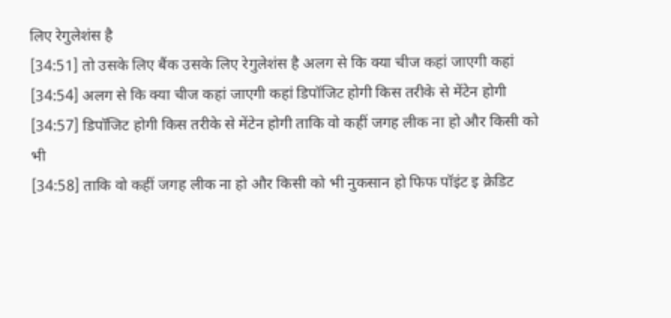लिए रेगुलेशंस है
[34:51] तो उसके लिए बैंक उसके लिए रेगुलेशंस है अलग से कि क्या चीज कहां जाएगी कहां
[34:54] अलग से कि क्या चीज कहां जाएगी कहां डिपॉजिट होगी किस तरीके से मेंटेन होगी
[34:57] डिपॉजिट होगी किस तरीके से मेंटेन होगी ताकि वो कहीं जगह लीक ना हो और किसी को भी
[34:58] ताकि वो कहीं जगह लीक ना हो और किसी को भी नुकसान हो फिफ पॉइंट इ क्रेडिट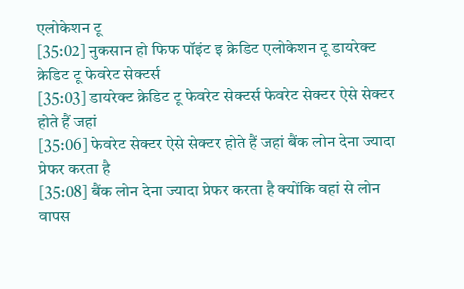एलोकेशन टू
[35:02] नुकसान हो फिफ पॉइंट इ क्रेडिट एलोकेशन टू डायरेक्ट क्रेडिट टू फेवरेट सेक्टर्स
[35:03] डायरेक्ट क्रेडिट टू फेवरेट सेक्टर्स फेवरेट सेक्टर ऐसे सेक्टर होते हैं जहां
[35:06] फेवरेट सेक्टर ऐसे सेक्टर होते हैं जहां बैंक लोन देना ज्यादा प्रेफर करता है
[35:08] बैंक लोन देना ज्यादा प्रेफर करता है क्योंकि वहां से लोन वापस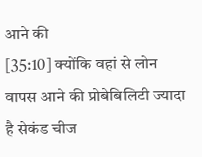आने की
[35:10] क्योंकि वहां से लोन वापस आने की प्रोबेबिलिटी ज्यादा है सेकंड चीज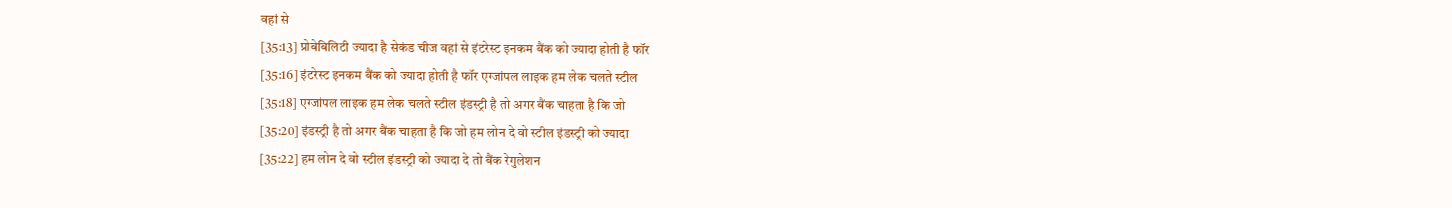वहां से
[35:13] प्रोबेबिलिटी ज्यादा है सेकंड चीज वहां से इंटरेस्ट इनकम बैंक को ज्यादा होती है फॉर
[35:16] इंटरेस्ट इनकम बैंक को ज्यादा होती है फॉर एग्जांपल लाइक हम लेक चलते स्टील
[35:18] एग्जांपल लाइक हम लेक चलते स्टील इंडस्ट्री है तो अगर बैंक चाहता है कि जो
[35:20] इंडस्ट्री है तो अगर बैंक चाहता है कि जो हम लोन दे वो स्टील इंडस्ट्री को ज्यादा
[35:22] हम लोन दे वो स्टील इंडस्ट्री को ज्यादा दे तो बैंक रेगुलेशन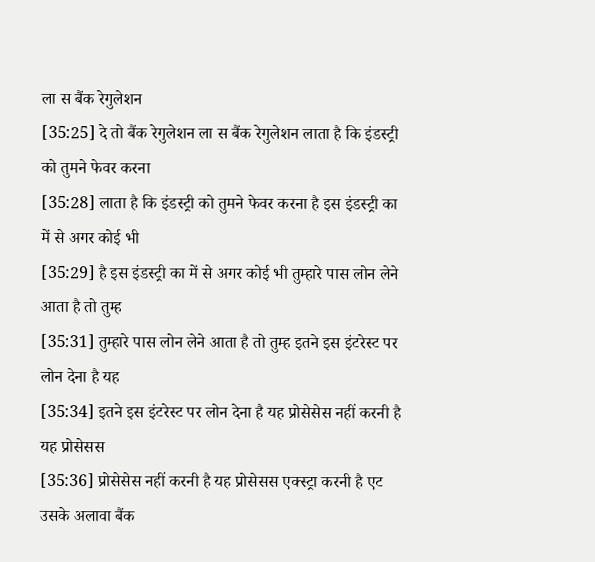ला स बैंक रेगुलेशन
[35:25] दे तो बैंक रेगुलेशन ला स बैंक रेगुलेशन लाता है कि इंडस्ट्री को तुमने फेवर करना
[35:28] लाता है कि इंडस्ट्री को तुमने फेवर करना है इस इंडस्ट्री का में से अगर कोई भी
[35:29] है इस इंडस्ट्री का में से अगर कोई भी तुम्हारे पास लोन लेने आता है तो तुम्ह
[35:31] तुम्हारे पास लोन लेने आता है तो तुम्ह इतने इस इंटरेस्ट पर लोन देना है यह
[35:34] इतने इस इंटरेस्ट पर लोन देना है यह प्रोसेसेस नहीं करनी है यह प्रोसेसस
[35:36] प्रोसेसेस नहीं करनी है यह प्रोसेसस एक्स्ट्रा करनी है एट उसके अलावा बैंक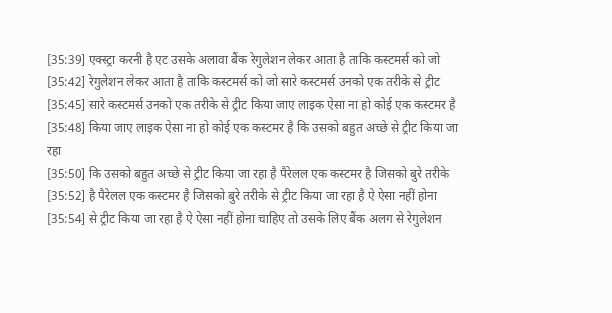[35:39] एक्स्ट्रा करनी है एट उसके अलावा बैंक रेगुलेशन लेकर आता है ताकि कस्टमर्स को जो
[35:42] रेगुलेशन लेकर आता है ताकि कस्टमर्स को जो सारे कस्टमर्स उनको एक तरीके से ट्रीट
[35:45] सारे कस्टमर्स उनको एक तरीके से ट्रीट किया जाए लाइक ऐसा ना हो कोई एक कस्टमर है
[35:48] किया जाए लाइक ऐसा ना हो कोई एक कस्टमर है कि उसको बहुत अच्छे से ट्रीट किया जा रहा
[35:50] कि उसको बहुत अच्छे से ट्रीट किया जा रहा है पैरेलल एक कस्टमर है जिसको बुरे तरीके
[35:52] है पैरेलल एक कस्टमर है जिसको बुरे तरीके से ट्रीट किया जा रहा है ऐ ऐसा नहीं होना
[35:54] से ट्रीट किया जा रहा है ऐ ऐसा नहीं होना चाहिए तो उसके लिए बैंक अलग से रेगुलेशन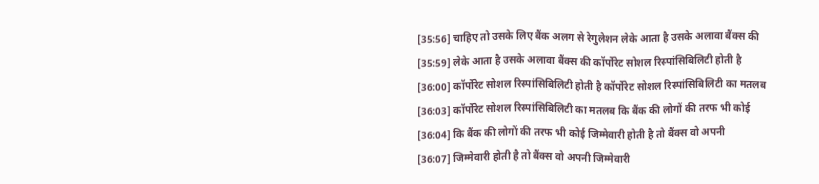[35:56] चाहिए तो उसके लिए बैंक अलग से रेगुलेशन लेके आता है उसके अलावा बैंक्स की
[35:59] लेके आता है उसके अलावा बैंक्स की कॉर्पोरेट सोशल रिस्पांसिबिलिटी होती है
[36:00] कॉर्पोरेट सोशल रिस्पांसिबिलिटी होती है कॉर्पोरेट सोशल रिस्पांसिबिलिटी का मतलब
[36:03] कॉर्पोरेट सोशल रिस्पांसिबिलिटी का मतलब कि बैंक की लोगों की तरफ भी कोई
[36:04] कि बैंक की लोगों की तरफ भी कोई जिम्मेवारी होती है तो बैंक्स वो अपनी
[36:07] जिम्मेवारी होती है तो बैंक्स वो अपनी जिम्मेवारी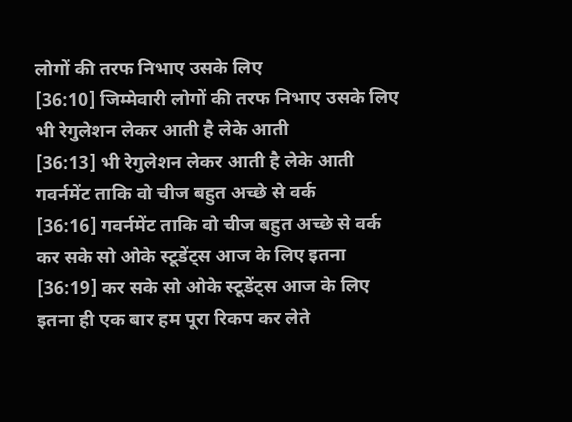लोगों की तरफ निभाए उसके लिए
[36:10] जिम्मेवारी लोगों की तरफ निभाए उसके लिए भी रेगुलेशन लेकर आती है लेके आती
[36:13] भी रेगुलेशन लेकर आती है लेके आती गवर्नमेंट ताकि वो चीज बहुत अच्छे से वर्क
[36:16] गवर्नमेंट ताकि वो चीज बहुत अच्छे से वर्क कर सके सो ओके स्टूडेंट्स आज के लिए इतना
[36:19] कर सके सो ओके स्टूडेंट्स आज के लिए इतना ही एक बार हम पूरा रिकप कर लेते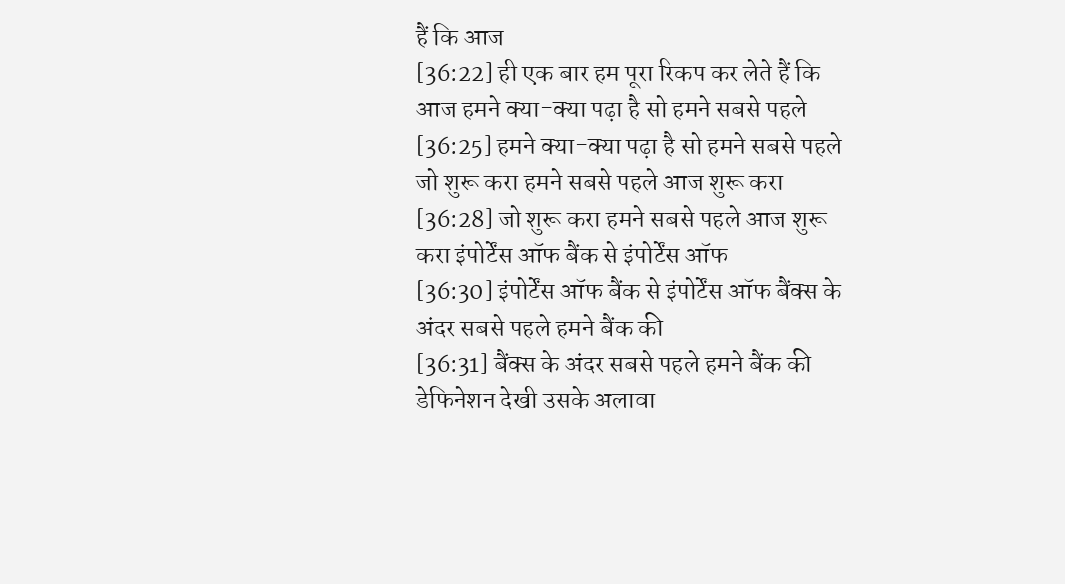हैं कि आज
[36:22] ही एक बार हम पूरा रिकप कर लेते हैं कि आज हमने क्या-क्या पढ़ा है सो हमने सबसे पहले
[36:25] हमने क्या-क्या पढ़ा है सो हमने सबसे पहले जो शुरू करा हमने सबसे पहले आज शुरू करा
[36:28] जो शुरू करा हमने सबसे पहले आज शुरू करा इंपोर्टेंस ऑफ बैंक से इंपोर्टेंस ऑफ
[36:30] इंपोर्टेंस ऑफ बैंक से इंपोर्टेंस ऑफ बैंक्स के अंदर सबसे पहले हमने बैंक की
[36:31] बैंक्स के अंदर सबसे पहले हमने बैंक की डेफिनेशन देखी उसके अलावा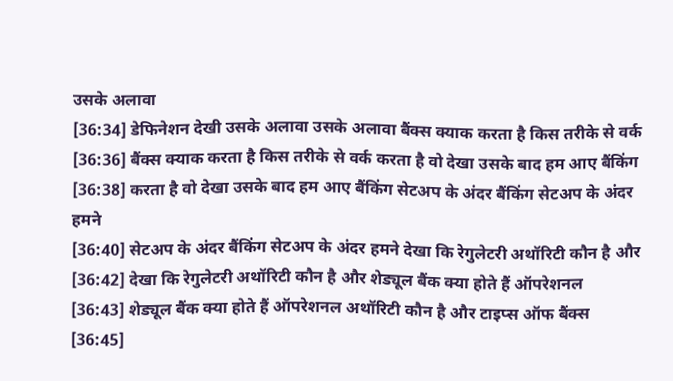उसके अलावा
[36:34] डेफिनेशन देखी उसके अलावा उसके अलावा बैंक्स क्याक करता है किस तरीके से वर्क
[36:36] बैंक्स क्याक करता है किस तरीके से वर्क करता है वो देखा उसके बाद हम आए बैंकिंग
[36:38] करता है वो देखा उसके बाद हम आए बैंकिंग सेटअप के अंदर बैंकिंग सेटअप के अंदर हमने
[36:40] सेटअप के अंदर बैंकिंग सेटअप के अंदर हमने देखा कि रेगुलेटरी अथॉरिटी कौन है और
[36:42] देखा कि रेगुलेटरी अथॉरिटी कौन है और शेड्यूल बैंक क्या होते हैं ऑपरेशनल
[36:43] शेड्यूल बैंक क्या होते हैं ऑपरेशनल अथॉरिटी कौन है और टाइप्स ऑफ बैंक्स
[36:45]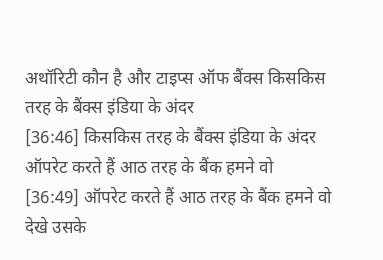अथॉरिटी कौन है और टाइप्स ऑफ बैंक्स किसकिस तरह के बैंक्स इंडिया के अंदर
[36:46] किसकिस तरह के बैंक्स इंडिया के अंदर ऑपरेट करते हैं आठ तरह के बैंक हमने वो
[36:49] ऑपरेट करते हैं आठ तरह के बैंक हमने वो देखे उसके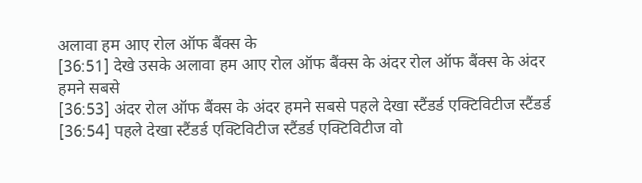अलावा हम आए रोल ऑफ बैंक्स के
[36:51] देखे उसके अलावा हम आए रोल ऑफ बैंक्स के अंदर रोल ऑफ बैंक्स के अंदर हमने सबसे
[36:53] अंदर रोल ऑफ बैंक्स के अंदर हमने सबसे पहले देखा स्टैंडर्ड एक्टिविटीज स्टैंडर्ड
[36:54] पहले देखा स्टैंडर्ड एक्टिविटीज स्टैंडर्ड एक्टिविटीज वो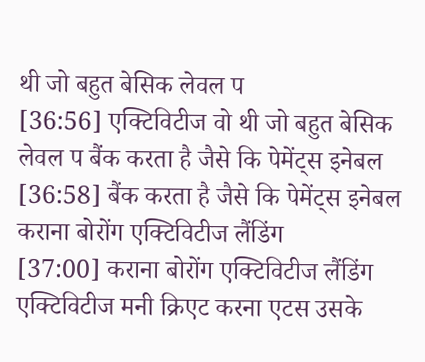थी जो बहुत बेसिक लेवल प
[36:56] एक्टिविटीज वो थी जो बहुत बेसिक लेवल प बैंक करता है जैसे कि पेमेंट्स इनेबल
[36:58] बैंक करता है जैसे कि पेमेंट्स इनेबल कराना बोरोंग एक्टिविटीज लैंडिंग
[37:00] कराना बोरोंग एक्टिविटीज लैंडिंग एक्टिविटीज मनी क्रिएट करना एटस उसके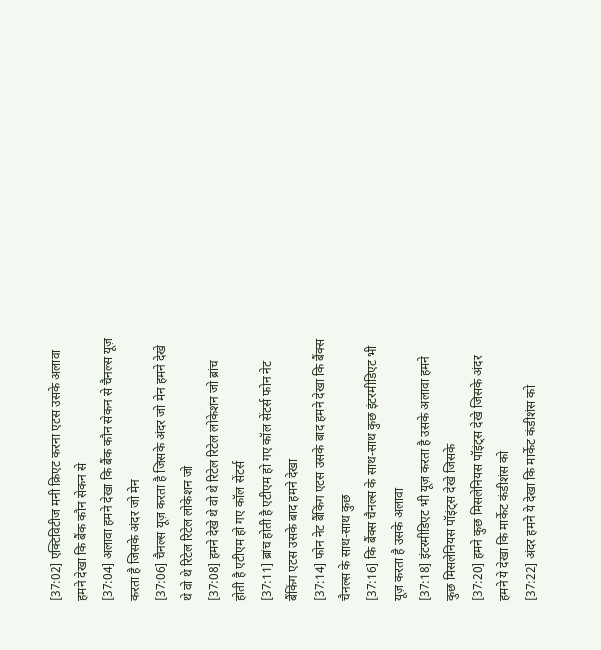[37:02] एक्टिविटीज मनी क्रिएट करना एटस उसके अलावा हमने देखा कि बैंक कौन सेकन से
[37:04] अलावा हमने देखा कि बैंक कौन सेकन से चैनल्स यूज़ करता है जिसके अंदर जो मेन
[37:06] चैनल्स यूज़ करता है जिसके अंदर जो मेन हमने देखे थे वो थे रिटेल रिटेल लोकेशन जो
[37:08] हमने देखे थे वो थे रिटेल रिटेल लोकेशन जो ब्रांच होती है एटीएम हो गए कॉल सेंटर्स
[37:11] ब्रांच होती है एटीएम हो गए कॉल सेंटर्स फोन नेट बैंकिंग एटस उसके बाद हमने देखा
[37:14] फोन नेट बैंकिंग एटस उसके बाद हमने देखा कि बैंक्स चैनल्स के साथ-साथ कुछ
[37:16] कि बैंक्स चैनल्स के साथ-साथ कुछ इंटरमीडिएट भी यूज़ करता है उसके अलावा
[37:18] इंटरमीडिएट भी यूज़ करता है उसके अलावा हमने कुछ मिसलेनियस पॉइंट्स देखे जिसके
[37:20] हमने कुछ मिसलेनियस पॉइंट्स देखे जिसके अंदर हमने ये देखा कि मार्केट कंडीशंस को
[37:22] अंदर हमने ये देखा कि मार्केट कंडीशंस को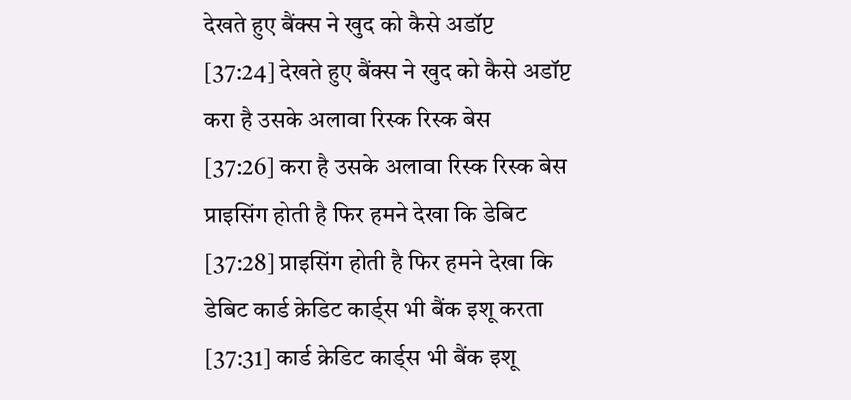देखते हुए बैंक्स ने खुद को कैसे अडॉप्ट
[37:24] देखते हुए बैंक्स ने खुद को कैसे अडॉप्ट करा है उसके अलावा रिस्क रिस्क बेस
[37:26] करा है उसके अलावा रिस्क रिस्क बेस प्राइसिंग होती है फिर हमने देखा कि डेबिट
[37:28] प्राइसिंग होती है फिर हमने देखा कि डेबिट कार्ड क्रेडिट कार्ड्स भी बैंक इशू करता
[37:31] कार्ड क्रेडिट कार्ड्स भी बैंक इशू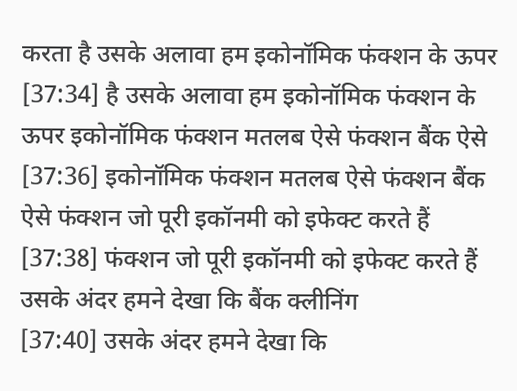करता है उसके अलावा हम इकोनॉमिक फंक्शन के ऊपर
[37:34] है उसके अलावा हम इकोनॉमिक फंक्शन के ऊपर इकोनॉमिक फंक्शन मतलब ऐसे फंक्शन बैंक ऐसे
[37:36] इकोनॉमिक फंक्शन मतलब ऐसे फंक्शन बैंक ऐसे फंक्शन जो पूरी इकॉनमी को इफेक्ट करते हैं
[37:38] फंक्शन जो पूरी इकॉनमी को इफेक्ट करते हैं उसके अंदर हमने देखा कि बैंक क्लीनिंग
[37:40] उसके अंदर हमने देखा कि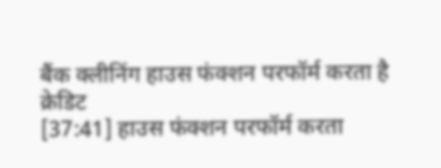बैंक क्लीनिंग हाउस फंक्शन परफॉर्म करता है क्रेडिट
[37:41] हाउस फंक्शन परफॉर्म करता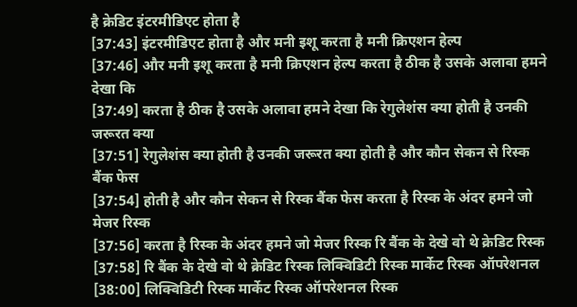है क्रेडिट इंटरमीडिएट होता है
[37:43] इंटरमीडिएट होता है और मनी इशू करता है मनी क्रिएशन हेल्प
[37:46] और मनी इशू करता है मनी क्रिएशन हेल्प करता है ठीक है उसके अलावा हमने देखा कि
[37:49] करता है ठीक है उसके अलावा हमने देखा कि रेगुलेशंस क्या होती है उनकी जरूरत क्या
[37:51] रेगुलेशंस क्या होती है उनकी जरूरत क्या होती है और कौन सेकन से रिस्क बैंक फेस
[37:54] होती है और कौन सेकन से रिस्क बैंक फेस करता है रिस्क के अंदर हमने जो मेजर रिस्क
[37:56] करता है रिस्क के अंदर हमने जो मेजर रिस्क रि बैंक के देखे वो थे क्रेडिट रिस्क
[37:58] रि बैंक के देखे वो थे क्रेडिट रिस्क लिक्विडिटी रिस्क मार्केट रिस्क ऑपरेशनल
[38:00] लिक्विडिटी रिस्क मार्केट रिस्क ऑपरेशनल रिस्क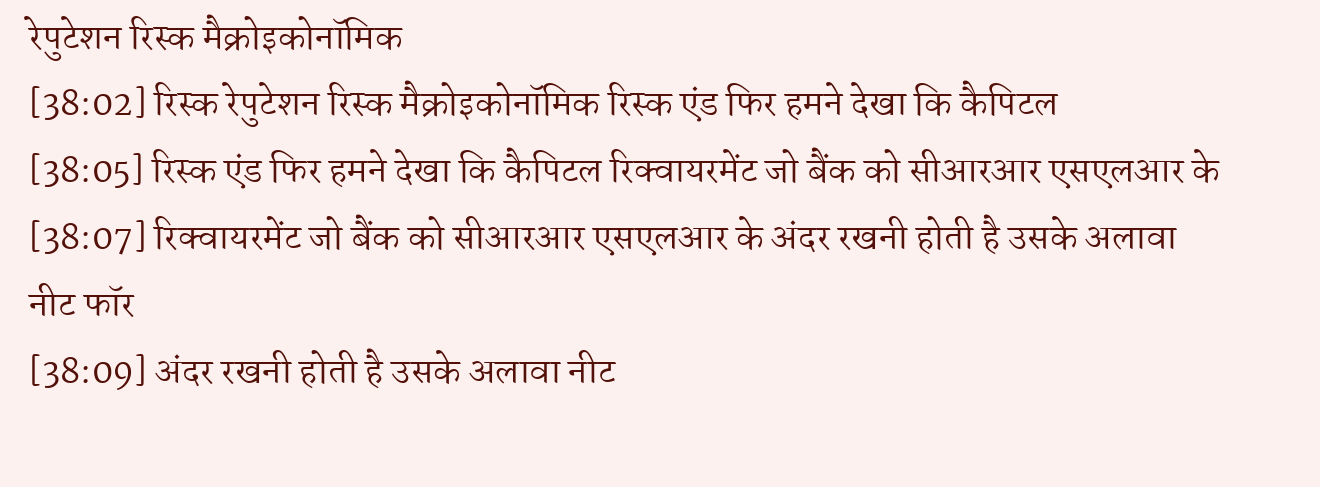रेपुटेशन रिस्क मैक्रोइकोनॉमिक
[38:02] रिस्क रेपुटेशन रिस्क मैक्रोइकोनॉमिक रिस्क एंड फिर हमने देखा कि कैपिटल
[38:05] रिस्क एंड फिर हमने देखा कि कैपिटल रिक्वायरमेंट जो बैंक को सीआरआर एसएलआर के
[38:07] रिक्वायरमेंट जो बैंक को सीआरआर एसएलआर के अंदर रखनी होती है उसके अलावा नीट फॉर
[38:09] अंदर रखनी होती है उसके अलावा नीट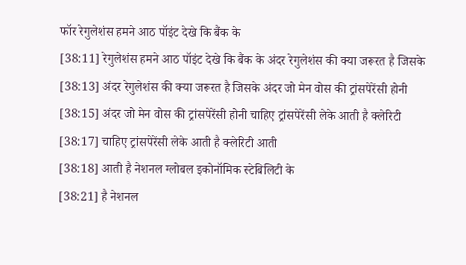फॉर रेगुलेशंस हमने आठ पॉइंट देखे कि बैंक के
[38:11] रेगुलेशंस हमने आठ पॉइंट देखे कि बैंक के अंदर रेगुलेशंस की क्या जरूरत है जिसके
[38:13] अंदर रेगुलेशंस की क्या जरूरत है जिसके अंदर जो मेन वोस की ट्रांसपेरेंसी होनी
[38:15] अंदर जो मेन वोस की ट्रांसपेरेंसी होनी चाहिए ट्रांसपेरेंसी लेके आती है क्लेरिटी
[38:17] चाहिए ट्रांसपेरेंसी लेके आती है क्लेरिटी आती
[38:18] आती है नेशनल ग्लोबल इकोनॉमिक स्टेबिलिटी के
[38:21] है नेशनल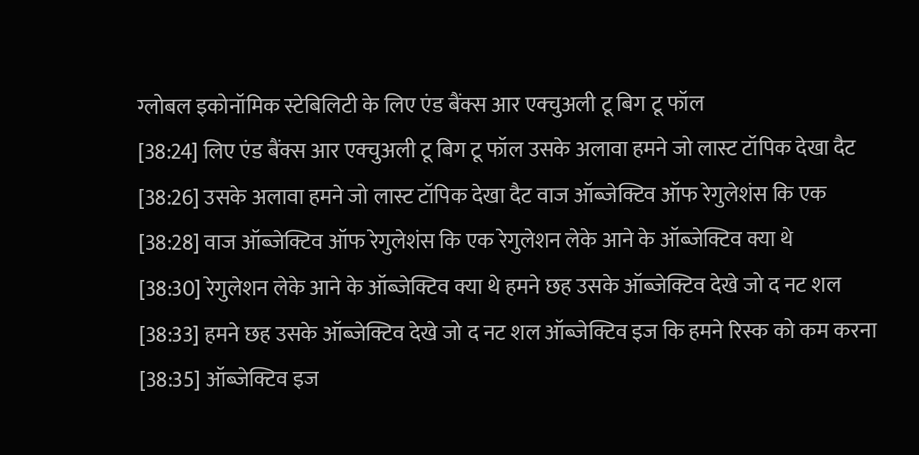ग्लोबल इकोनॉमिक स्टेबिलिटी के लिए एंड बैंक्स आर एक्चुअली टू बिग टू फॉल
[38:24] लिए एंड बैंक्स आर एक्चुअली टू बिग टू फॉल उसके अलावा हमने जो लास्ट टॉपिक देखा दैट
[38:26] उसके अलावा हमने जो लास्ट टॉपिक देखा दैट वाज ऑब्जेक्टिव ऑफ रेगुलेशंस कि एक
[38:28] वाज ऑब्जेक्टिव ऑफ रेगुलेशंस कि एक रेगुलेशन लेके आने के ऑब्जेक्टिव क्या थे
[38:30] रेगुलेशन लेके आने के ऑब्जेक्टिव क्या थे हमने छह उसके ऑब्जेक्टिव देखे जो द नट शल
[38:33] हमने छह उसके ऑब्जेक्टिव देखे जो द नट शल ऑब्जेक्टिव इज कि हमने रिस्क को कम करना
[38:35] ऑब्जेक्टिव इज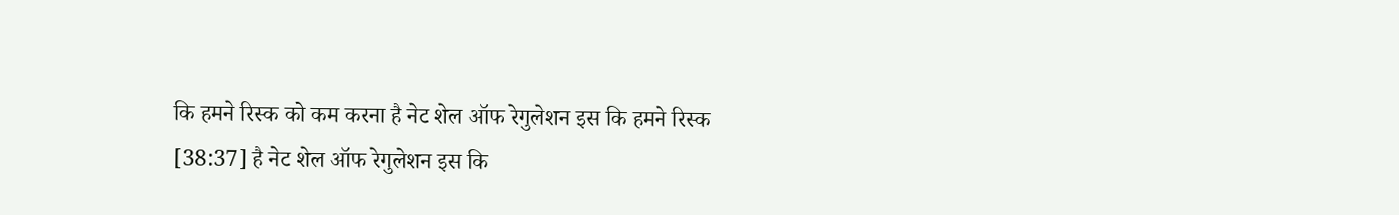कि हमने रिस्क को कम करना है नेट शेल ऑफ रेगुलेशन इस कि हमने रिस्क
[38:37] है नेट शेल ऑफ रेगुलेशन इस कि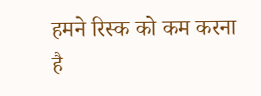हमने रिस्क को कम करना है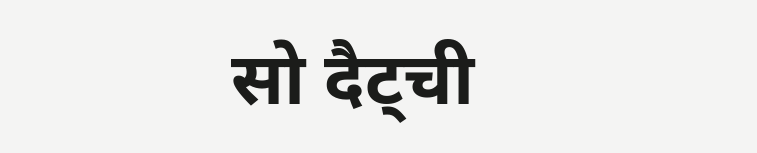सो दैट्ची